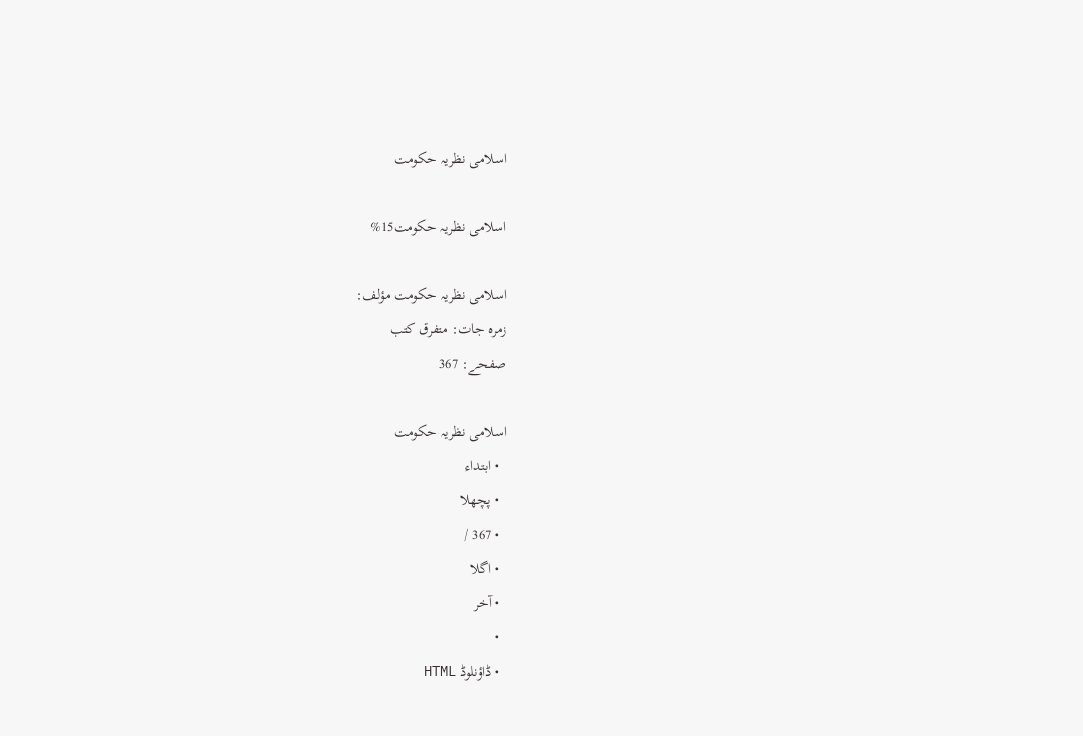اسلامی نظریہ حکومت

اسلامی نظریہ حکومت15%

اسلامی نظریہ حکومت مؤلف:
زمرہ جات: متفرق کتب
صفحے: 367

اسلامی نظریہ حکومت
  • ابتداء
  • پچھلا
  • 367 /
  • اگلا
  • آخر
  •
  • ڈاؤنلوڈ HTML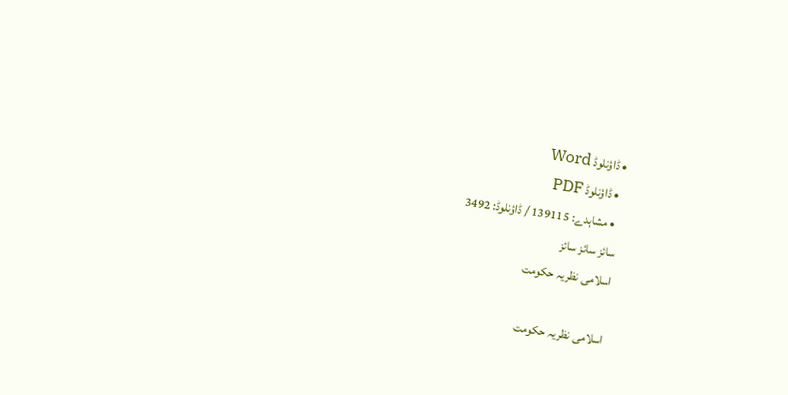• ڈاؤنلوڈ Word
  • ڈاؤنلوڈ PDF
  • مشاہدے: 139115 / ڈاؤنلوڈ: 3492
سائز سائز سائز
اسلامی نظریہ حکومت

اسلامی نظریہ حکومت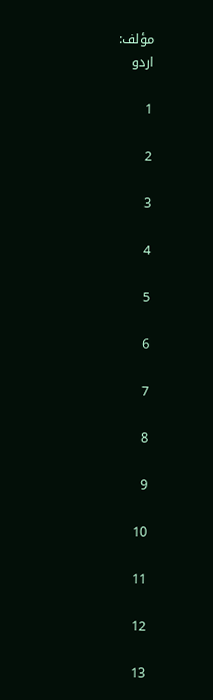مؤلف:
اردو

1

2

3

4

5

6

7

8

9

10

11

12

13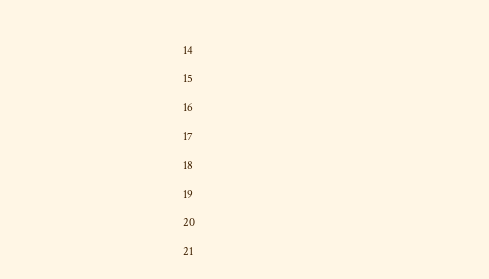14

15

16

17

18

19

20

21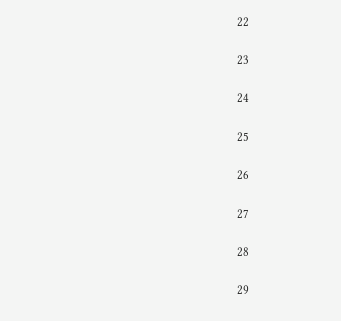22

23

24

25

26

27

28

29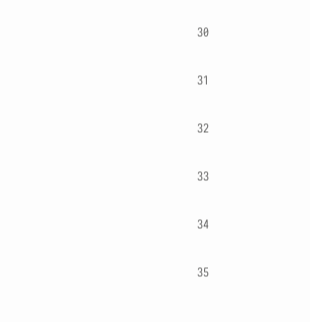30

31

32

33

34

35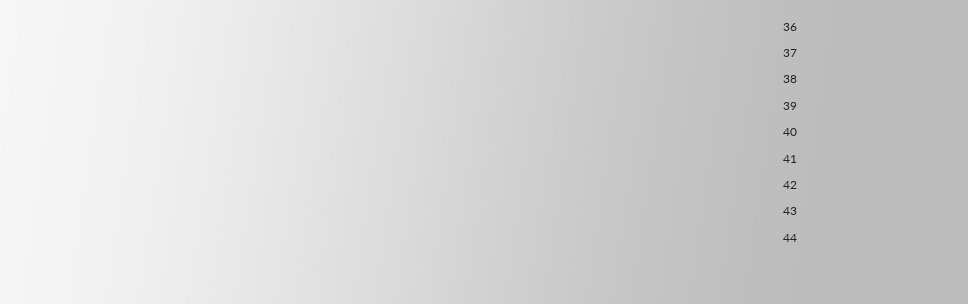36

37

38

39

40

41

42

43

44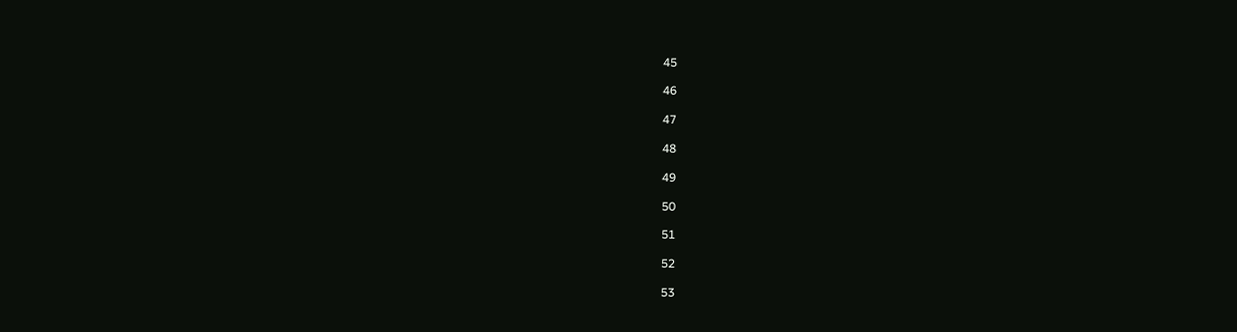45

46

47

48

49

50

51

52

53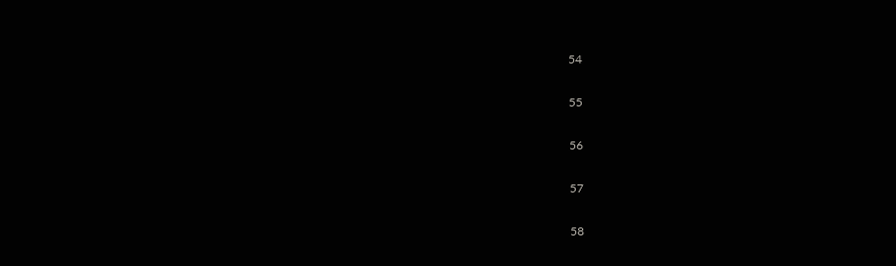54

55

56

57

58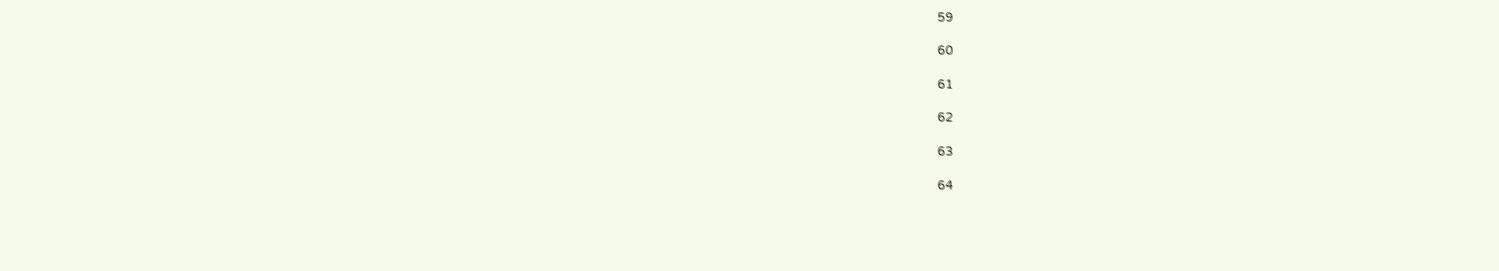59

60

61

62

63

64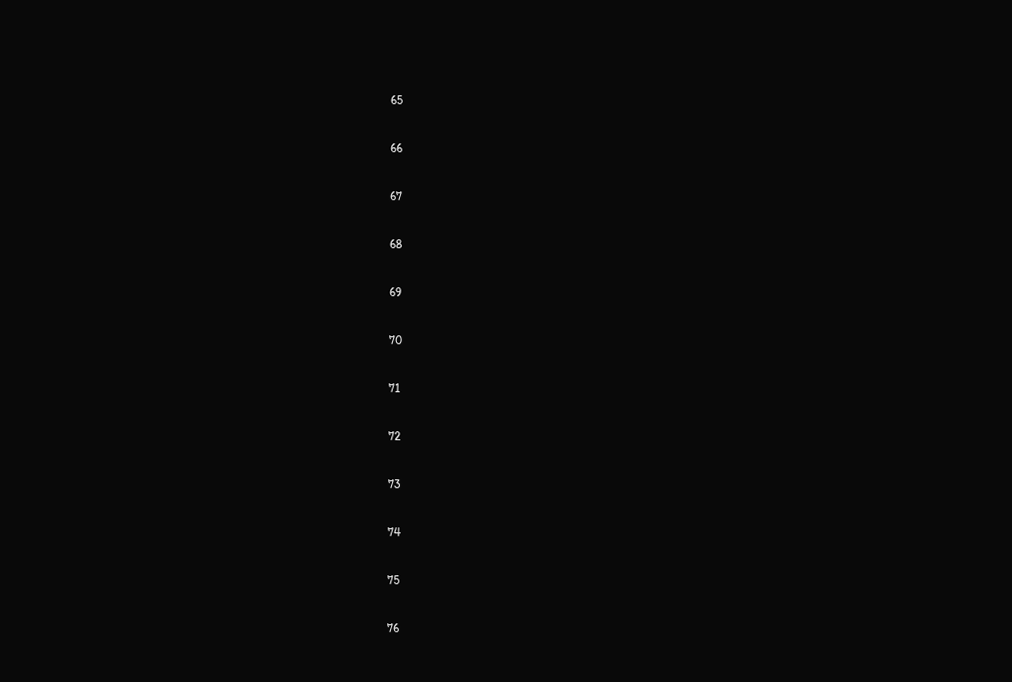65

66

67

68

69

70

71

72

73

74

75

76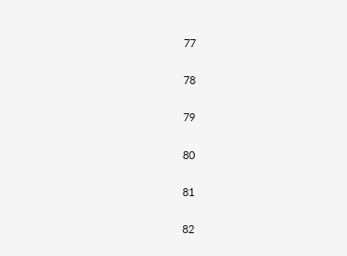77

78

79

80

81

82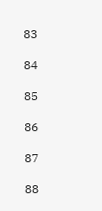83

84

85

86

87

88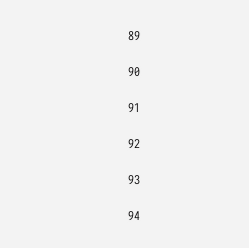89

90

91

92

93

94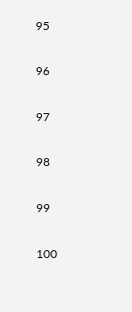95

96

97

98

99

100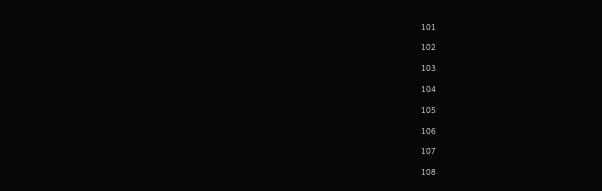101

102

103

104

105

106

107

108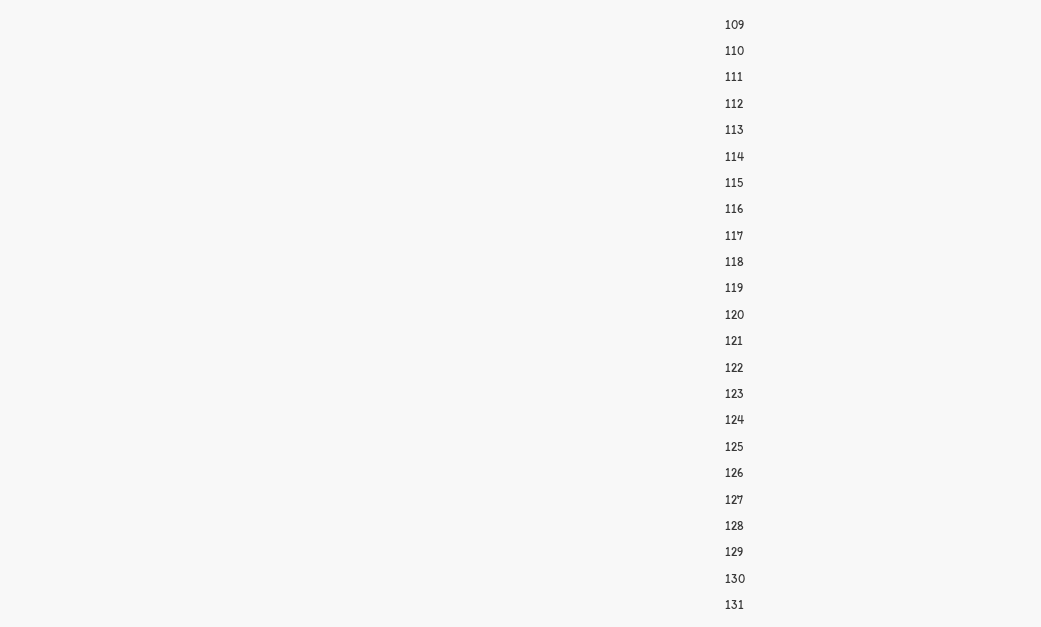109

110

111

112

113

114

115

116

117

118

119

120

121

122

123

124

125

126

127

128

129

130

131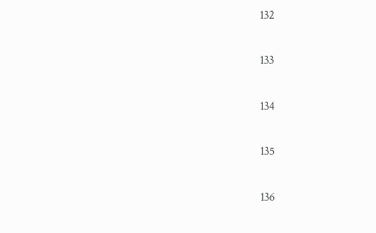132

133

134

135

136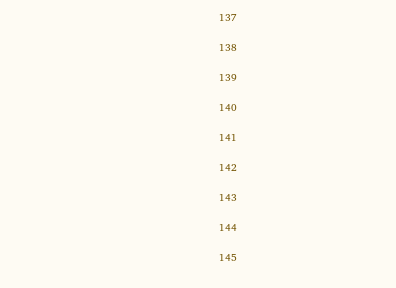137

138

139

140

141

142

143

144

145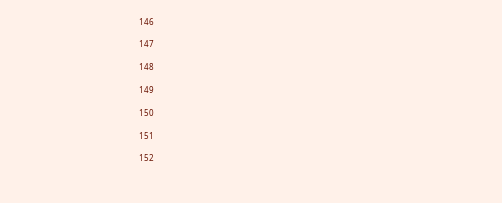146

147

148

149

150

151

152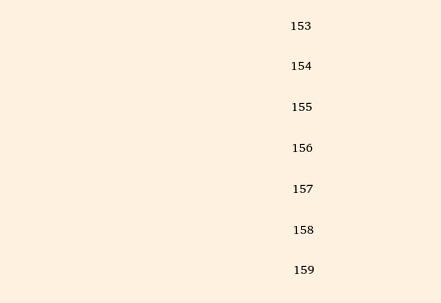153

154

155

156

157

158

159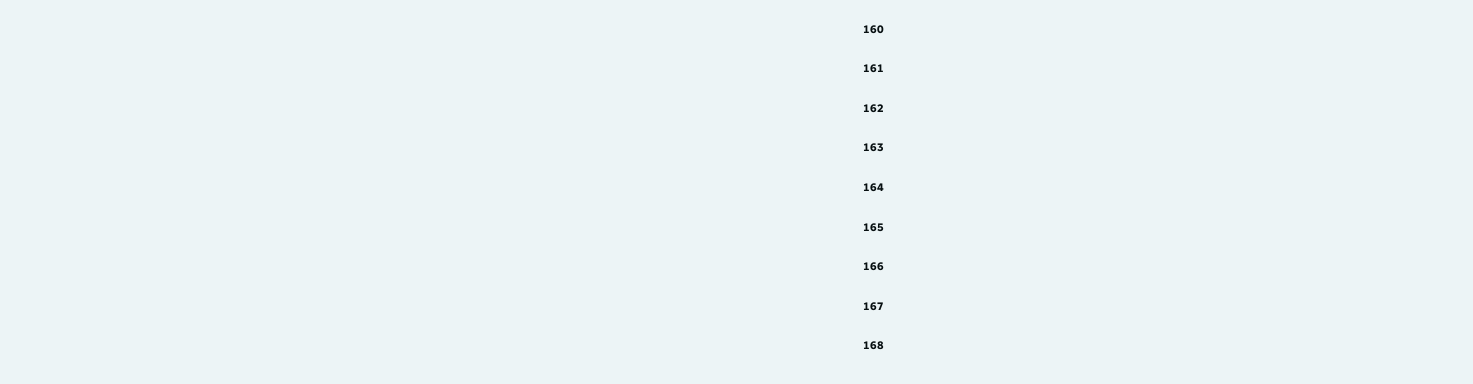160

161

162

163

164

165

166

167

168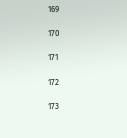169

170

171

172

173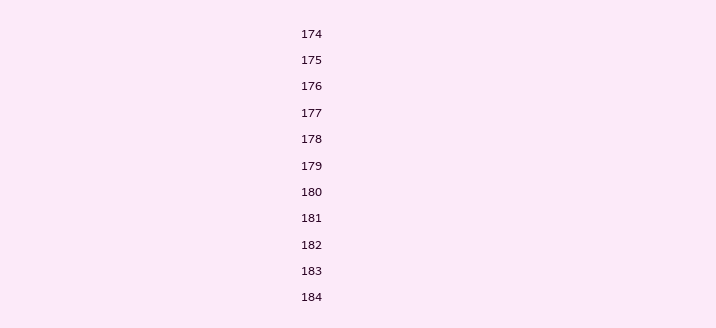174

175

176

177

178

179

180

181

182

183

184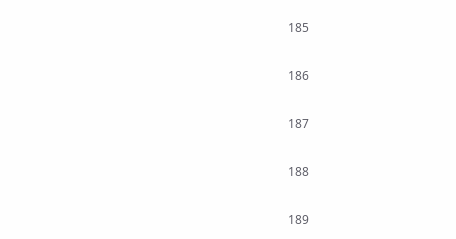185

186

187

188

189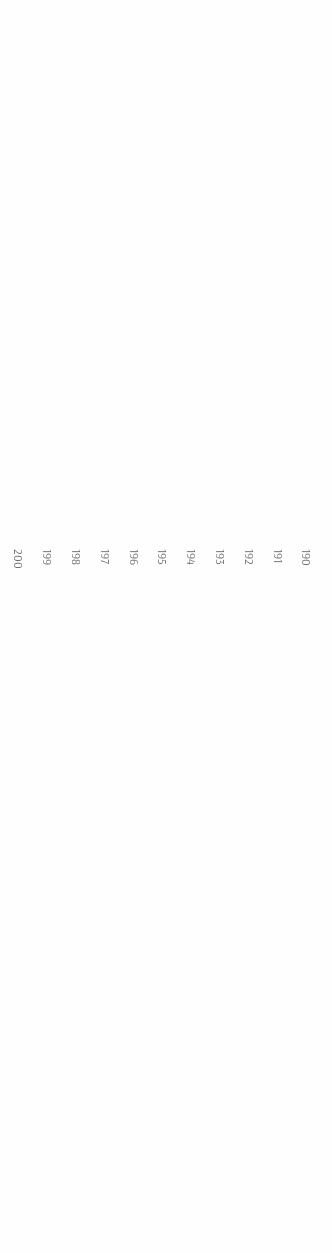190

191

192

193

194

195

196

197

198

199

200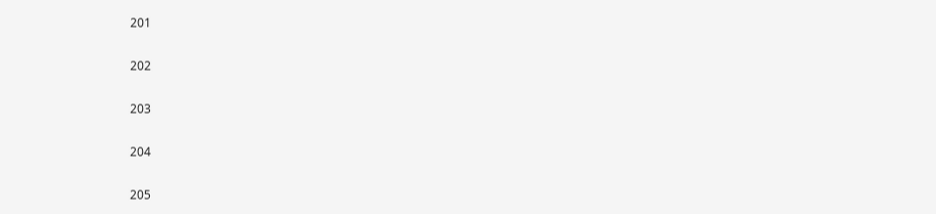201

202

203

204

205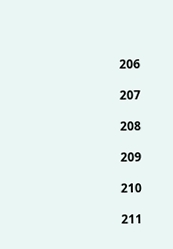206

207

208

209

210

211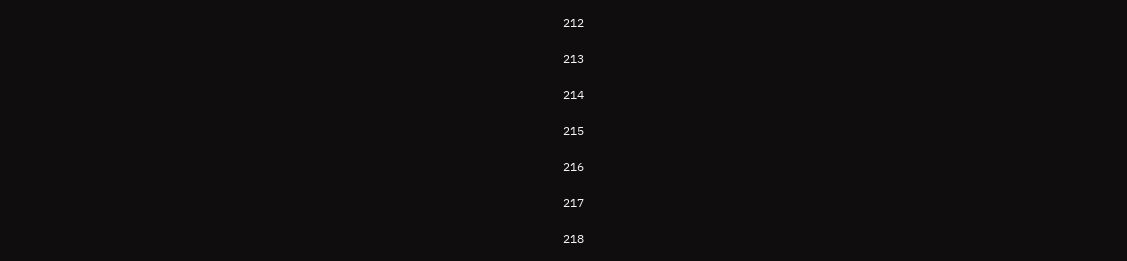212

213

214

215

216

217

218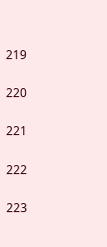219

220

221

222

223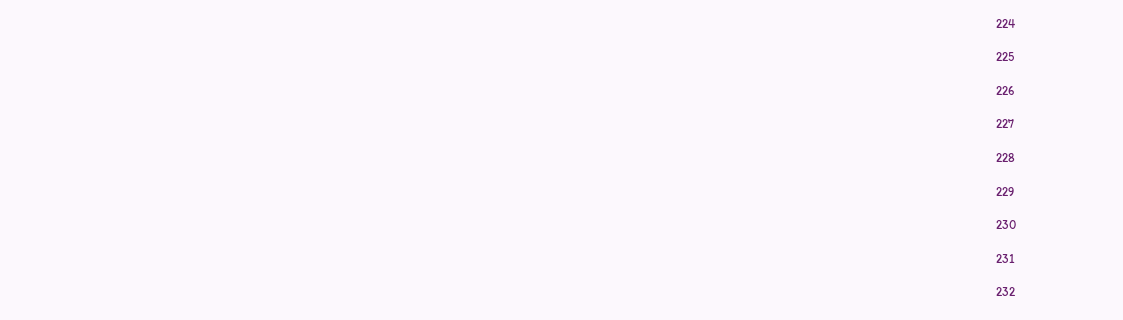224

225

226

227

228

229

230

231

232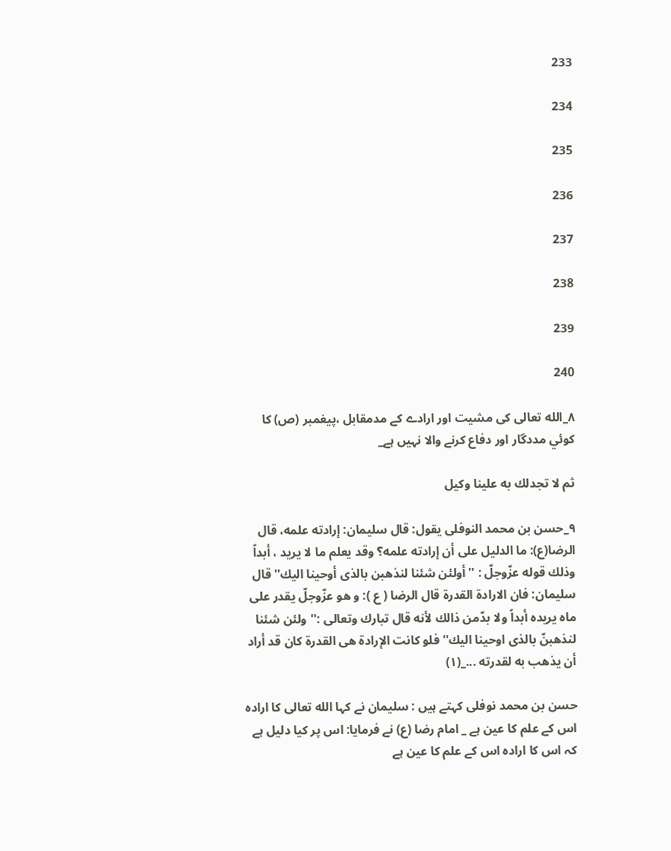233

234

235

236

237

238

239

240

۸_الله تعالى كى مشيت اور ارادے كے مدمقابل ،پيغمبر (ص) كا كوئي مددگار اور دفاع كرنے والا نہيں ہے_

ثم لا تجدلك به علينا وكيل

۹_حسن بن محمد النوفلى يقول: قال سليمان: إرادته علمه، قال الرضا(ع): ما الدليل على أن إرادته علمه؟ وقد يعلم ما لا يريد ، أبداً وذلك قوله عزّوجلّ : ''أولئن شئنا لنذهبن بالذى أوحينا اليك'' قال سليمان: فان الارادة القدرة قال الرضا ( ع ): و هو عزّوجلّ يقدر على ماه يريده أبداً ولا بدّمن ذالك لأنه قال تبارك وتعالى :''ولئن شئنا لنذهبنّ بالذى اوحينا اليك'' فلو كانت الإرادة هى القدرة كان قد أراد أن يذهب به لقدرته ..._(۱)

حسن بن محمد نوفلى كہتے ہيں : سليمان نے كہا الله تعالى كا ارادہ اس كے علم كا عين ہے _ امام رضا (ع) نے فرمايا: اس پر كيا دليل ہے كہ اس كا ارادہ اس كے علم كا عين ہے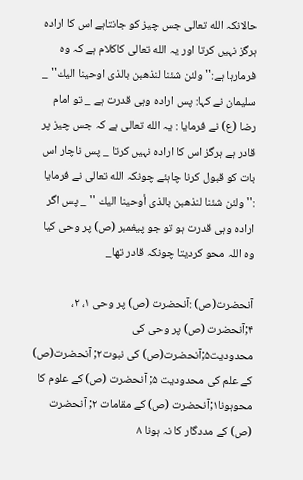حالانكہ الله تعالى جس چيز كو جانتاہے اس كا ارادہ ہرگز نہيں كرتا اور يہ الله تعالى كاكلام ہے كہ وہ فرمارہا ہے:''ولئن شئنا لنذهبن بالذى اوحينا اليك'' _ سليمان نے كہا: پس ارادہ وہى قدرت ہے _ تو امام رضا (ع) نے فرمايا : يہ الله تعالى ہے كہ جس چيز پر قادر ہے ہرگز اس كا ارادہ نہيں كرتا _ پس ناچار اس بات كو قبول كرنا چاہئے چونكہ الله تعالى نے فرمايا :'' ولئن شئنا لنذهبن بالذى أوحينا اليك '' _ پس اگر ارادہ وہى قدرت ہو تو جو پيغمبر (ص) پر وحى كيا وہ اللہ محو كرديتا چونكہ قادر تھا_

آنحضرت(ص) :آنحضرت (ص) پر وحى ۱، ۲، ۴;آنحضرت (ص) پر وحى كى محدوديت۵;آنحضرت(ص) كى نبوت۲; آنحضرت(ص) كے علم كى محدوديت ۵; آنحضرت (ص) كے علوم كا محوہونا۱;آنحضرت (ص) كے مقامات ۲; آنحضرت (ص) كے مددگار كا نہ ہونا ۸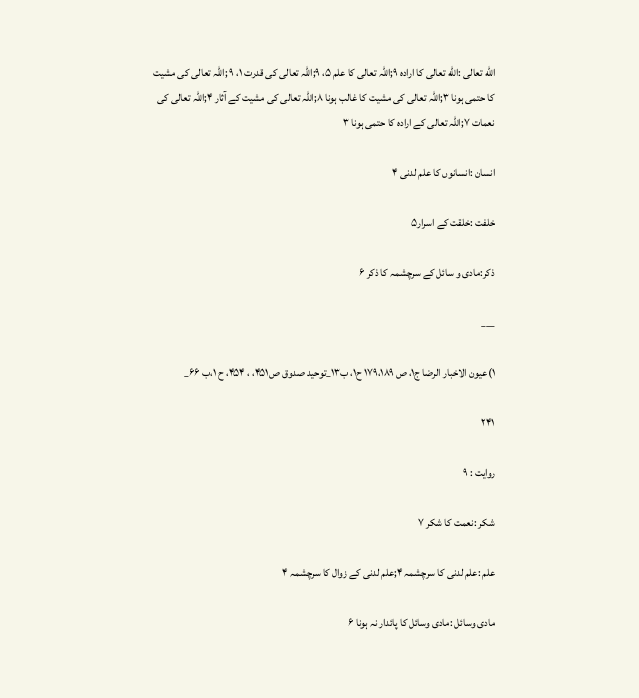الله تعالى :الله تعالى كا ارادہ ۹;اللہ تعالى كا علم ۵، ۹;اللہ تعالى كى قدرت ۱، ۹ ;اللہ تعالى كى مشيت كا حتمى ہونا ۳;اللہ تعالى كى مشيت كا غالب ہونا ۸;اللہ تعالى كى مشيت كے آثار ۴;اللہ تعالى كى نعمات ۷;اللہ تعالى كے ارادہ كا حتمى ہونا ۳

انسان :انسانوں كا علم لدنى ۴

خلفت :خلقت كے اسرار۵

ذكر:مادى و سائل كے سرچشمہ كا ذكر ۶

___

۱)عيون الاخبار الرضا ج۱، ص ۱۷۹،۱۸۹ ح۱، ب۱۳_توحید صدوق ص۴۵۱، ، ۴۵۴، ح ۱،ب ۶۶_

۲۴۱

روايت : ۹

شكر :نعمت كا شكر ۷

علم :علم لدنى كا سرچشمہ ۴;علم لدنى كے زوال كا سرچشمہ ۴

مادى وسائل :مادى وسائل كا پائدار نہ ہونا ۶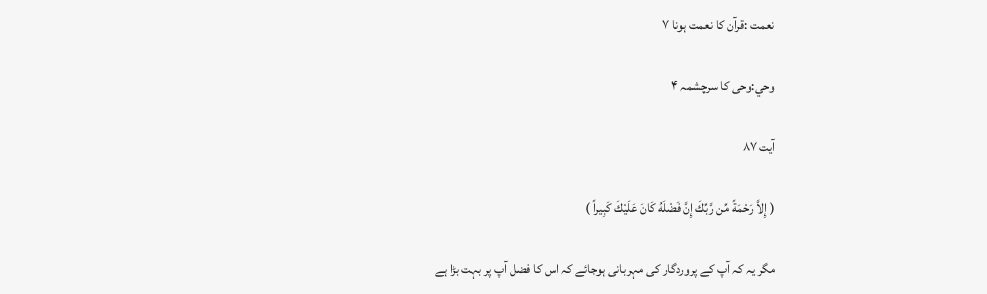نعمت :قرآن كا نعمت ہونا ۷

وحي:وحى كا سرچشمہ ۴

آیت ۸۷

( إِلاَّ رَحْمَةً مِّن رَّبِّكَ إِنَّ فَضْلَهُ كَانَ عَلَيْكَ كَبِيراً )

مگر يہ كہ آپ كے پروردگار كى مہربانى ہوجائے كہ اس كا فضل آپ پر بہت بڑا ہے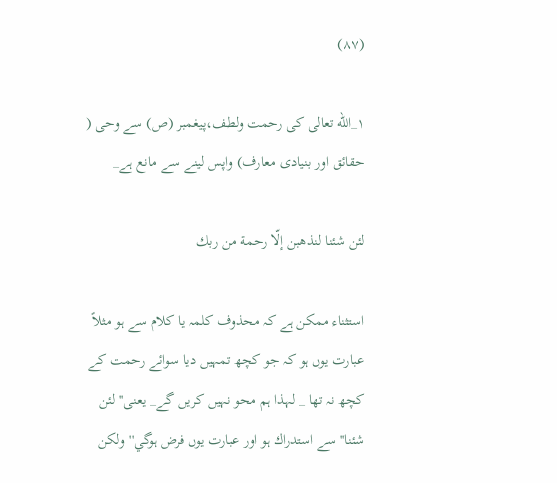(۸۷)

۱_الله تعالى كى رحمت ولطف،پيغمبر (ص) سے وحى ( حقائق اور بنيادى معارف) واپس لينے سے مانع ہے_

لئن شئنا لنذهبن إلّا رحمة من ربك

استثناء ممكن ہے كہ محذوف كلمہ يا كلام سے ہو مثلاً عبارت يوں ہو كہ جو كچھ تمہيں ديا سوائے رحمت كے كچھ نہ تھا _ لہذا ہم محو نہيں كريں گے_ يعنى'' لئن شئنا'' سے استدراك ہو اور عبارت يوں فرض ہوگي''ولكن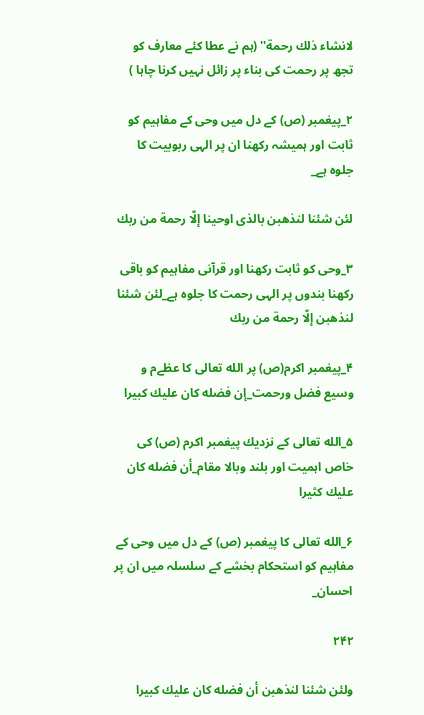لانشاء ذلك رحمة'' (ہم نے عطا كئے معارف كو تجھ پر رحمت كى بناء پر زائل نہيں كرنا چاہا )

۲_پيغمبر (ص) كے دل ميں وحى كے مفاہيم كو ثابت اور ہميشہ ركھنا ان پر الہى ربوبيت كا جلوہ ہے_

لئن شئنا لنذهبن بالذى اوحينا إلّا رحمة من ربك

۳_وحى كو ثابت ركھنا اور قرآنى مفاہيم كو باقى ركھنا بندوں پر الہى رحمت كا جلوہ ہے_لئن شئنا لنذهبن إلّا رحمة من ربك

۴_پيغمبر اكرم(ص) پر الله تعالى كا عظےم و وسيع فضل ورحمت_إن فضله كان عليك كبيرا

۵_الله تعالى كے نزديك پيغمبر اكرم (ص) كى خاص اہميت اور بلند وبالا مقام_أن فضله كان عليك كثيرا

۶_الله تعالى كا پيغمبر (ص) كے دل ميں وحى كے مفاہيم كو استحكام بخشے كے سلسلہ ميں ان پر احسان_

۲۴۲

ولئن شئنا لنذهبن أن فضله كان عليك كبيرا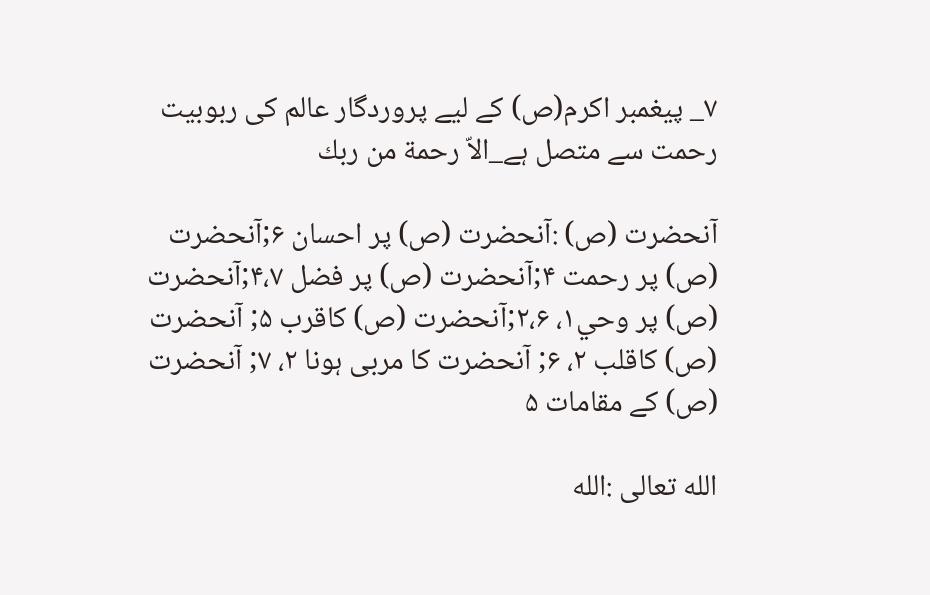۷_ پيغمبر اكرم(ص) كے ليے پروردگار عالم كى ربوبيت رحمت سے متصل ہے_الاّ رحمة من ربك

آنحضرت (ص) :آنحضرت (ص) پر احسان ۶;آنحضرت (ص) پر رحمت ۴;آنحضرت (ص) پر فضل ۴،۷;آنحضرت (ص) پر وحي۱، ۲،۶;آنحضرت (ص) كاقرب ۵; آنحضرت (ص) كاقلب ۲، ۶; آنحضرت كا مربى ہونا ۲، ۷; آنحضرت (ص) كے مقامات ۵

الله تعالى :الله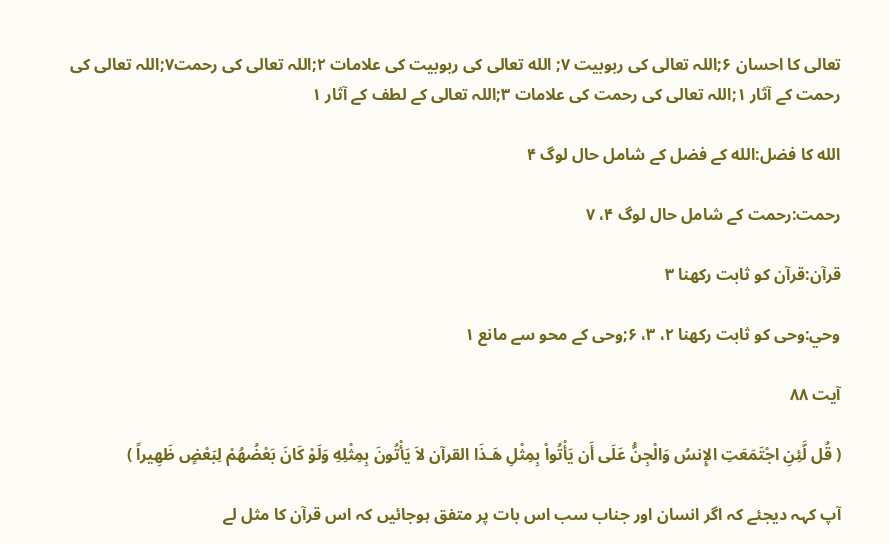تعالى كا احسان ۶;اللہ تعالى كى ربوبيت ۷; الله تعالى كى ربوبيت كى علامات ۲;اللہ تعالى كى رحمت۷;اللہ تعالى كى رحمت كے آثار ۱;اللہ تعالى كى رحمت كى علامات ۳;اللہ تعالى كے لطف كے آثار ۱

الله كا فضل:الله كے فضل كے شامل حال لوگ ۴

رحمت:رحمت كے شامل حال لوگ ۴، ۷

قرآن:قرآن كو ثابت ركھنا ۳

وحي:وحى كو ثابت ركھنا ۲، ۳، ۶;وحى كے محو سے مانع ۱

آیت ۸۸

( قُل لَّئِنِ اجْتَمَعَتِ الإِنسُ وَالْجِنُّ عَلَى أَن يَأْتُواْ بِمِثْلِ هَـذَا القرآن لاَ يَأْتُونَ بِمِثْلِهِ وَلَوْ كَانَ بَعْضُهُمْ لِبَعْضٍ ظَهِيراً )

آپ كہہ ديجئے كہ اگر انسان اور جناب سب اس بات پر متفق ہوجائيں كہ اس قرآن كا مثل لے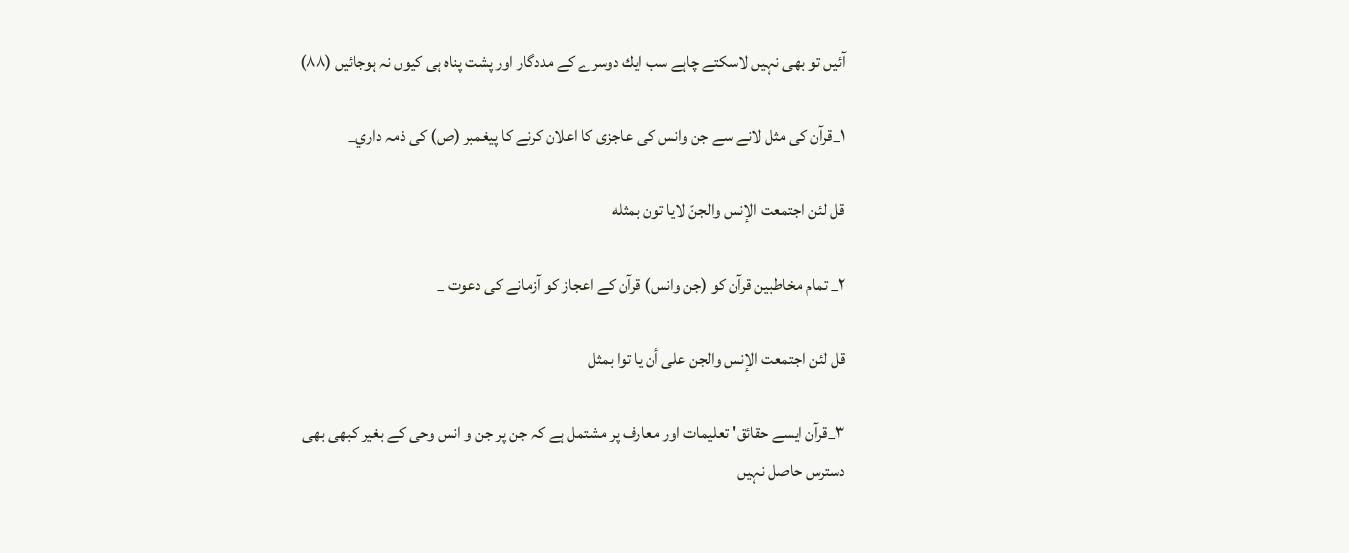آئيں تو بھى نہيں لاسكتے چاہے سب ايك دوسرے كے مددگار اور پشت پناہ ہى كيوں نہ ہوجائيں (۸۸)

۱_قرآن كى مثل لانے سے جن وانس كى عاجزى كا اعلان كرنے كا پيغمبر (ص) كى ذمہ داري_

قل لئن اجتمعت الإنس والجنّ لايا تون بمثله

۲_ تمام مخاطبين قرآن كو (جن وانس) قرآن كے اعجاز كو آزمانے كى دعوت _

قل لئن اجتمعت الإنس والجن على أن يا توا بمثل

۳_قرآن ايسے حقائق' تعليمات اور معارف پر مشتمل ہے كہ جن پر جن و انس وحى كے بغير كبھى بھى دسترس حاصل نہيں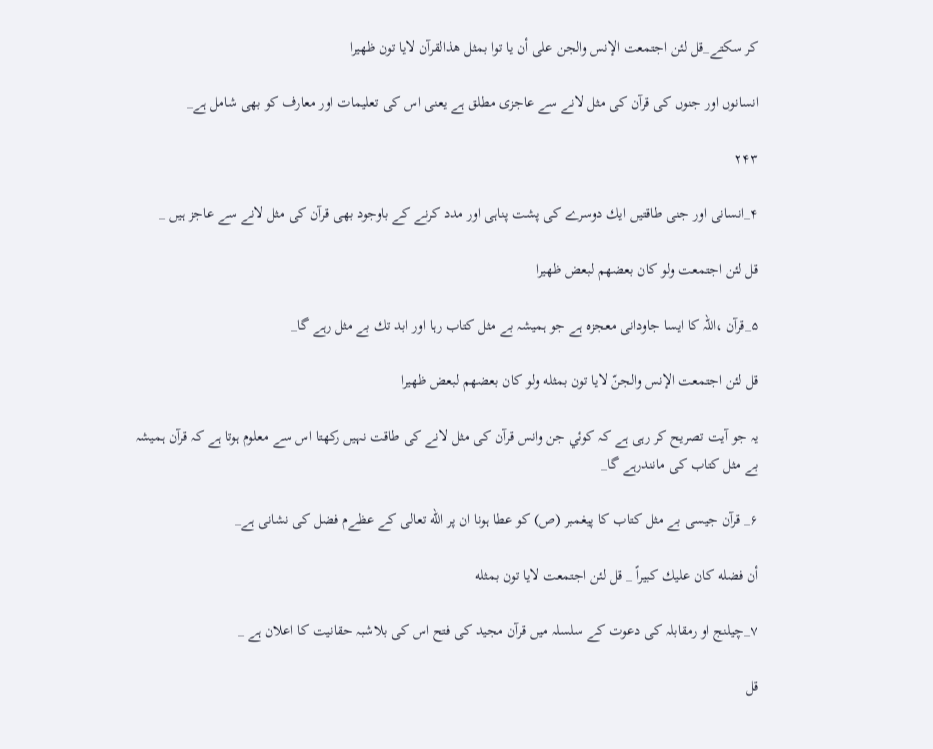كر سكتے_قل لئن اجتمعت الإنس والجن على أن يا توا بمثل هذالقرآن لايا تون ظهيرا

انسانوں اور جنوں كى قرآن كى مثل لانے سے عاجزى مطلق ہے يعنى اس كى تعليمات اور معارف كو بھى شامل ہے_

۲۴۳

۴_انسانى اور جنى طاقتيں ايك دوسرے كى پشت پناہى اور مدد كرنے كے باوجود بھى قرآن كى مثل لانے سے عاجز ہيں _

قل لئن اجتمعت ولو كان بعضهم لبعض ظهيرا

۵_قرآن ،اللہ كا ايسا جاودانى معجزہ ہے جو ہميشہ بے مثل كتاب رہا اور ابد تك بے مثل رہے گا_

قل لئن اجتمعت الإنس والجنّ لايا تون بمثله ولو كان بعضهم لبعض ظهيرا

يہ جو آيت تصريح كر رہى ہے كہ كوئي جن وانس قرآن كى مثل لانے كى طاقت نہيں ركھتا اس سے معلوم ہوتا ہے كہ قرآن ہميشہ بے مثل كتاب كى مانندرہے گا_

۶_ قرآن جيسى بے مثل كتاب كا پيغمبر (ص) كو عطا ہونا ان پر الله تعالى كے عظےم فضل كى نشانى ہے_

أن فضله كان عليك كبيراً _ قل لئن اجتمعت لايا تون بمثله

۷_چيلنج او رمقابلہ كى دعوت كے سلسلہ ميں قرآن مجيد كى فتح اس كى بلاشبہ حقانيت كا اعلان ہے _

قل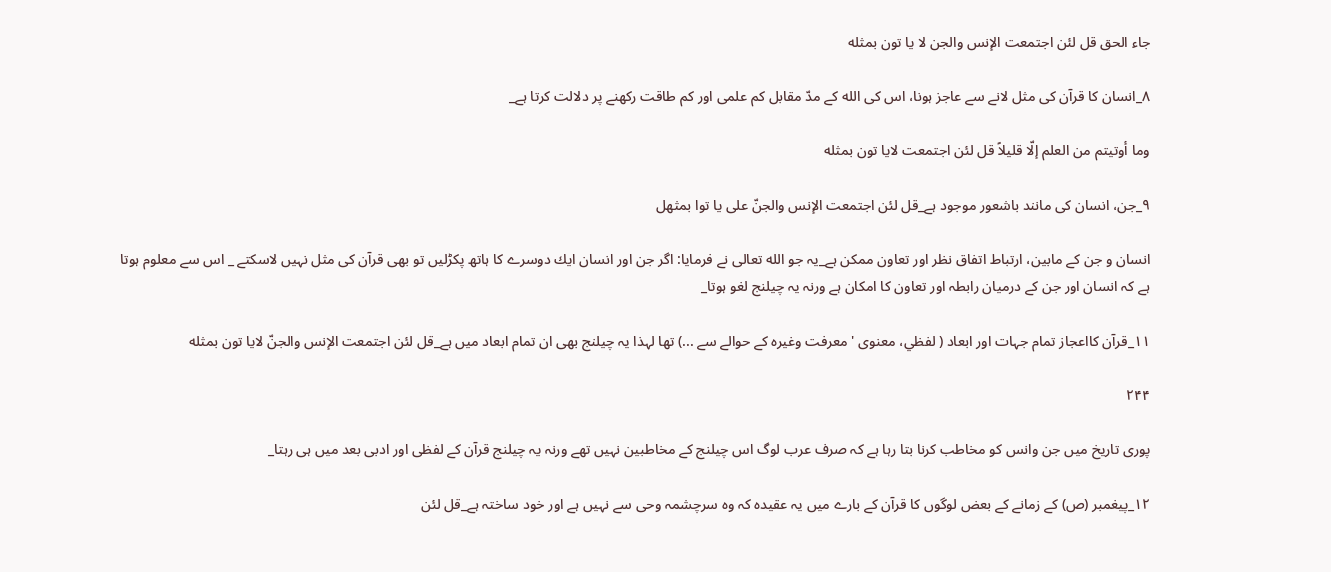جاء الحق قل لئن اجتمعت الإنس والجن لا يا تون بمثله

۸_انسان كا قرآن كى مثل لانے سے عاجز ہونا، اس كى الله كے مدّ مقابل كم علمى اور كم طاقت ركھنے پر دلالت كرتا ہے_

وما أوتيتم من العلم إلّا قليلاً قل لئن اجتمعت لايا تون بمثله

۹_جن، انسان كى مانند باشعور موجود ہے_قل لئن اجتمعت الإنس والجنّ على يا توا بمثهل

انسان و جن كے مابين، ارتباط اتفاق نظر اور تعاون ممكن ہے_يہ جو الله تعالى نے فرمايا: اگر جن اور انسان ايك دوسرے كا ہاتھ پكڑليں تو بھى قرآن كى مثل نہيں لاسكتے _ اس سے معلوم ہوتا ہے كہ انسان اور جن كے درميان رابطہ اور تعاون كا امكان ہے ورنہ يہ چيلنج لغو ہوتا_

۱۱_قرآن كااعجاز تمام جہات اور ابعاد ( لفظي، معنوى ' معرفت وغيرہ كے حوالے سے ...) تھا لہذا يہ چيلنج بھى ان تمام ابعاد ميں ہے_قل لئن اجتمعت الإنس والجنّ لايا تون بمثله

۲۴۴

پورى تاريخ ميں جن وانس كو مخاطب كرنا بتا رہا ہے كہ صرف عرب لوگ اس چيلنج كے مخاطبين نہيں تھے ورنہ يہ چيلنج قرآن كے لفظى اور ادبى بعد ميں ہى رہتا_

۱۲_پيغمبر (ص) كے زمانے كے بعض لوگوں كا قرآن كے بارے ميں يہ عقيدہ كہ وہ سرچشمہ وحى سے نہيں ہے اور خود ساختہ ہے_قل لئن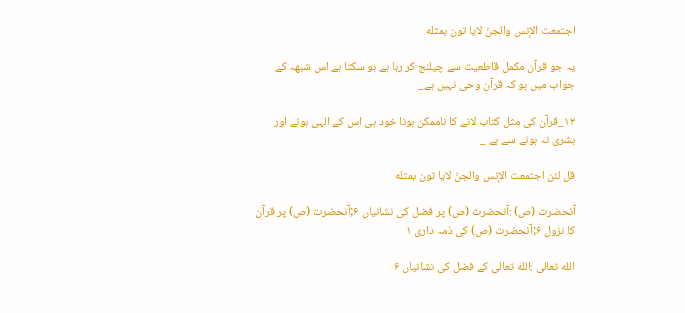اجتمعت الإنس والجنّ لايا تون بمثله

يہ جو قرآن مكمل قاطعيت سے چيلنج كر رہا ہے ہو سكتا ہے اس شبھہ كے جواب ميں ہو كہ قرآن وحى نہيں ہے_

۱۳_قرآن كى مثل كتاب لانے كا ناممكن ہونا خود ہى اس كے الہى ہونے اور بشرى نہ ہونے سے ہے _

قل لئن اجتمعت الإنس والجنّ لايا تون بمثله

آنحضرت (ص) :آنحضرت (ص) پر فضل كى نشانياں ۶;آنحضرت (ص) پر قرآن كا نزول ۶;آنحضرت (ص) كى ذمہ دارى ۱

الله تعالى :الله تعالى كے فضل كى نشانياں ۶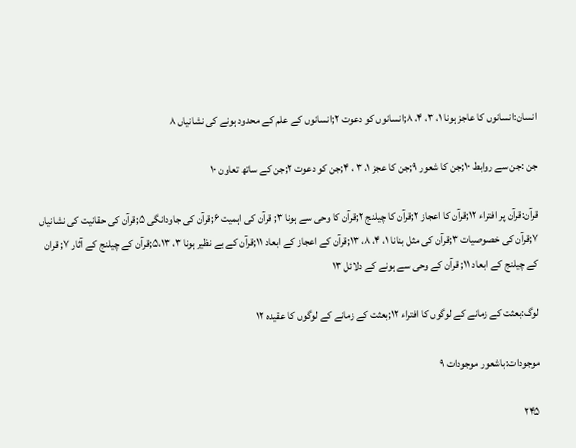انسان:انسانوں كا عاجز ہونا ۱، ۳، ۴، ۸;انسانوں كو دعوت ۲;انسانوں كے علم كے محدود ہونے كى نشانياں ۸

جن :جن سے روابط ۱۰;جن كا شعور ۹;جن كا عجز ۱، ۳ ، ۴;جن كو دعوت ۲;جن كے ساتھ تعاون ۱۰

قرآن:قرآن پر افتراء ۱۲;قرآن كا اعجاز ۲;قرآن كا چيلنج ۲;قرآن كا وحى سے ہونا ۳; قرآن كى اہميت ۶;قرآن كى جاودانگى ۵;قرآن كى حقانيت كى نشانياں ۷;قرآن كى خصوصيات ۳;قرآن كى مثل بنانا ۱، ۴، ۸، ۱۳;قرآن كے اعجاز كے ابعاد ۱۱;قرآن كے بے نظير ہونا ۳، ۵،۱۳;قرآن كے چيلنج كے آثار ۷; قران كے چيلنج كے ابعاد ۱۱; قرآن كے وحى سے ہونے كے دلائل ۱۳

لوگ:بعثت كے زمانے كے لوگوں كا افتراء ۱۲;بعثت كے زمانے كے لوگوں كا عقيدہ ۱۲

موجودات:باشعور موجودات ۹

۲۴۵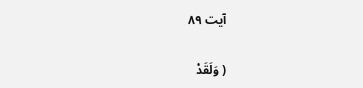آیت ۸۹

( وَلَقَدْ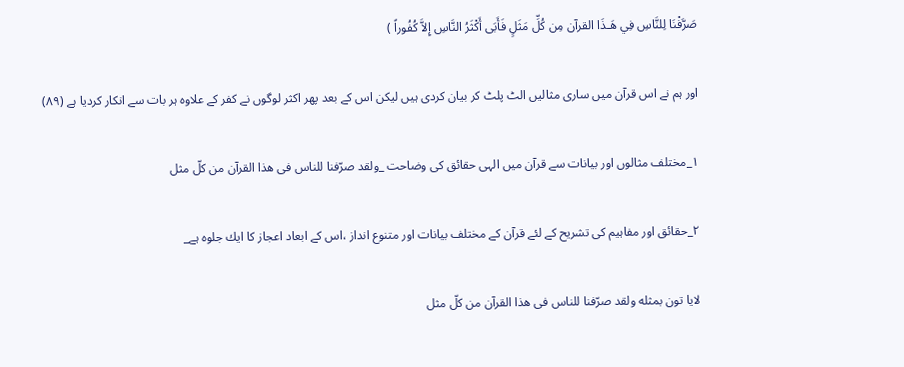صَرَّفْنَا لِلنَّاسِ فِي هَـذَا القرآن مِن كُلِّ مَثَلٍ فَأَبَى أَكْثَرُ النَّاسِ إِلاَّ كُفُوراً )

اور ہم نے اس قرآن ميں سارى مثاليں الٹ پلٹ كر بيان كردى ہيں ليكن اس كے بعد پھر اكثر لوگوں نے كفر كے علاوہ ہر بات سے انكار كرديا ہے (۸۹)

۱_مختلف مثالوں اور بيانات سے قرآن ميں الہى حقائق كى وضاحت _ولقد صرّفنا للناس فى هذا القرآن من كلّ مثل

۲_حقائق اور مفاہيم كى تشريح كے لئے قرآن كے مختلف بيانات اور متنوع انداز ،اس كے ابعاد اعجاز كا ايك جلوہ ہے_

لايا تون بمثله ولقد صرّفنا للناس فى هذا القرآن من كلّ مثل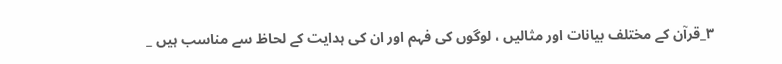۳_قرآن كے مختلف بيانات اور مثاليں ، لوگوں كى فہم اور ان كى ہدايت كے لحاظ سے مناسب ہيں _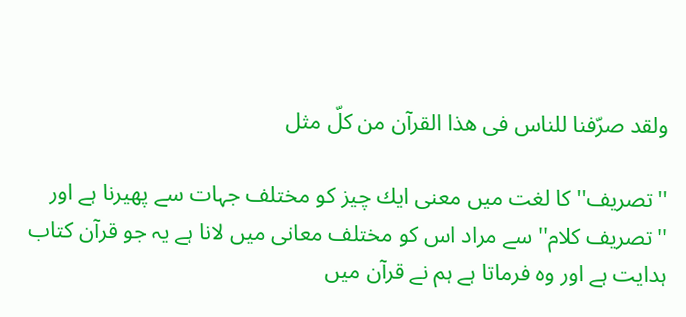ولقد صرّفنا للناس فى هذا القرآن من كلّ مثل

''تصريف'' كا لغت ميں معنى ايك چيز كو مختلف جہات سے پھيرنا ہے اور ''تصريف كلام'' سے مراد اس كو مختلف معانى ميں لانا ہے يہ جو قرآن كتاب ہدايت ہے اور وہ فرماتا ہے ہم نے قرآن ميں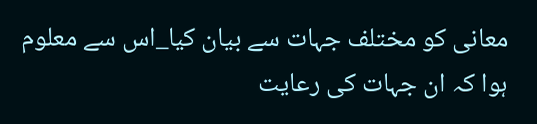معانى كو مختلف جہات سے بيان كيا_اس سے معلوم ہوا كہ ان جہات كى رعايت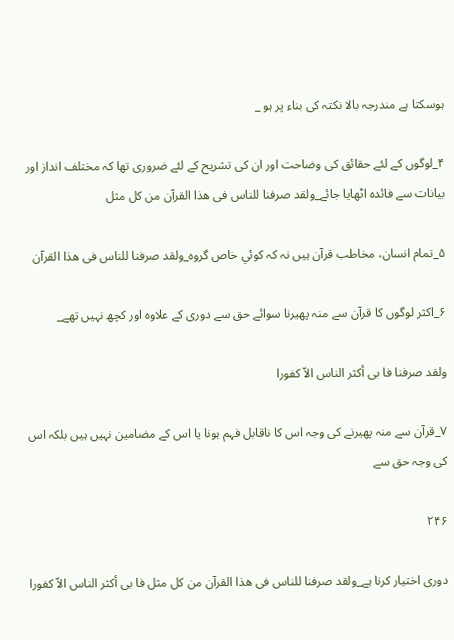ہوسكتا ہے مندرجہ بالا نكتہ كى بناء پر ہو _

۴_لوگوں كے لئے حقائق كى وضاحت اور ان كى تشريح كے لئے ضرورى تھا كہ مختلف انداز اور بيانات سے فائدہ اٹھايا جائے_ولقد صرفنا للناس فى هذا القرآن من كل مثل

۵_تمام انسان، مخاطب قرآن ہيں نہ كہ كوئي خاص گروہ_ولقد صرفنا للناس فى هذا القرآن

۶_اكثر لوگوں كا قرآن سے منہ پھيرنا سوائے حق سے دورى كے علاوہ اور كچھ نہيں تھے_

ولقد صرفنا فا بى أكثر الناس الاّ كفورا

۷_قرآن سے منہ پھيرنے كى وجہ اس كا ناقابل فہم ہونا يا اس كے مضامين نہيں ہيں بلكہ اس كى وجہ حق سے

۲۴۶

دورى اختيار كرنا ہے_ولقد صرفنا للناس فى هذا القرآن من كل مثل فا بى أكثر الناس الاّ كفورا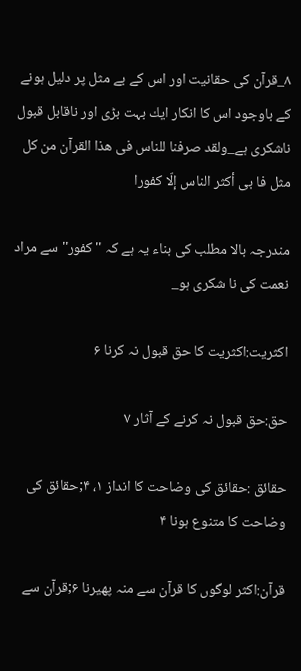۸_قرآن كى حقانيت اور اس كے بے مثل پر دليل ہونے كے باوجود اس كا انكار ايك بہت بڑى اور ناقابل قبول ناشكرى ہے_ولقد صرفنا للناس فى هذا القرآن من كل مثل فا بى أكثر الناس إلّا كفورا

مندرجہ بالا مطلب كى بناء يہ ہے كہ ''كفور'' سے مراد نعمت كى نا شكرى ہو_

اكثريت:اكثريت كا حق قبول نہ كرنا ۶

حق:حق قبول نہ كرنے كے آثار ۷

حقائق :حقائق كى وضاحت كا انداز ۱، ۴;حقائق كى وضاحت كا متنوع ہونا ۴

قرآن:اكثر لوگوں كا قرآن سے منہ پھيرنا ۶;قرآن سے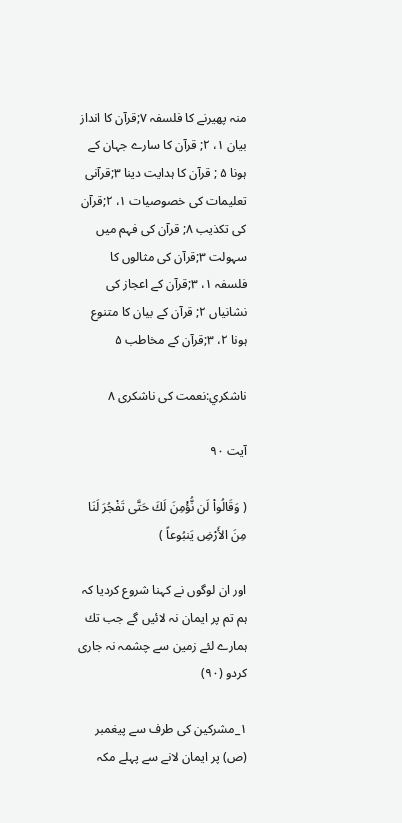منہ پھيرنے كا فلسفہ ۷;قرآن كا انداز بيان ۱، ۲; قرآن كا سارے جہان كے ہونا ۵ ; قرآن كا ہدايت دينا ۳;قرآنى تعليمات كى خصوصيات ۱، ۲;قرآن كى تكذيب ۸; قرآن كى فہم ميں سہولت ۳;قرآن كى مثالوں كا فلسفہ ۱، ۳;قرآن كے اعجاز كى نشانياں ۲; قرآن كے بيان كا متنوع ہونا ۲، ۳;قرآن كے مخاطب ۵

ناشكري:نعمت كى ناشكرى ۸

آیت ۹۰

( وَقَالُواْ لَن نُّؤْمِنَ لَكَ حَتَّى تَفْجُرَ لَنَا مِنَ الأَرْضِ يَنبُوعاً )

اور ان لوگوں نے كہنا شروع كرديا كہ ہم تم پر ايمان نہ لائيں گے جب تك ہمارے لئے زمين سے چشمہ نہ جارى كردو (۹۰)

۱_مشركين كى طرف سے پيغمبر (ص) پر ايمان لانے سے پہلے مكہ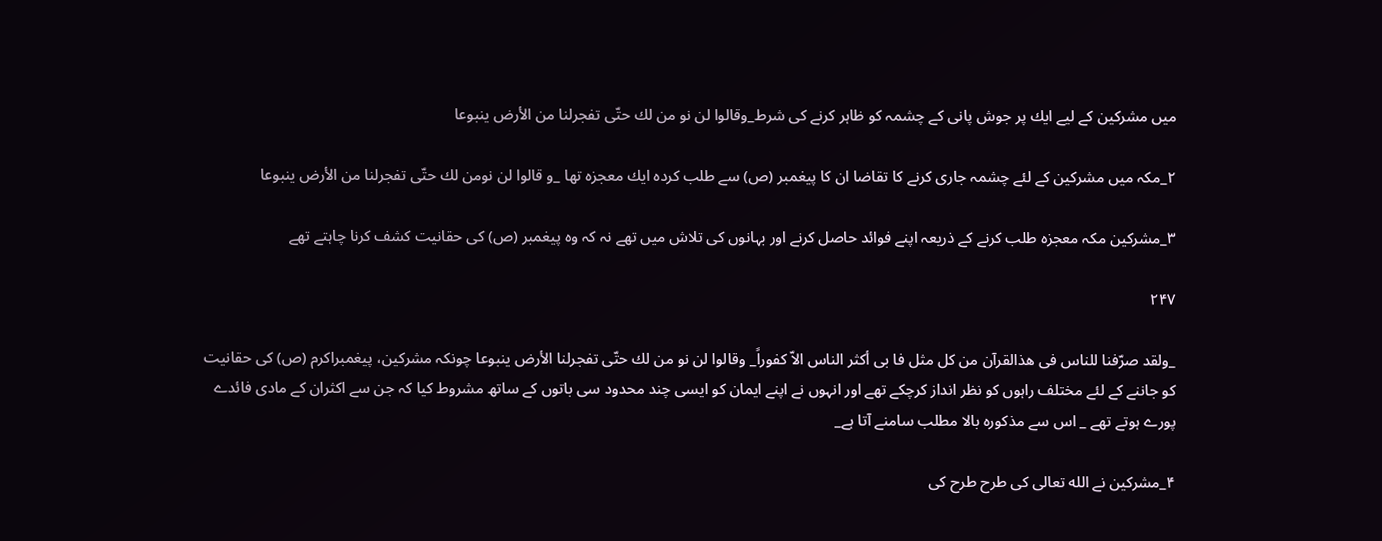ميں مشركين كے ليے ايك پر جوش پانى كے چشمہ كو ظاہر كرنے كى شرط_وقالوا لن نو من لك حتّى تفجرلنا من الأرض ينبوعا

۲_مكہ ميں مشركين كے لئے چشمہ جارى كرنے كا تقاضا ان كا پيغمبر (ص) سے طلب كردہ ايك معجزہ تھا _و قالوا لن نومن لك حتّى تفجرلنا من الأرض ينبوعا

۳_مشركين مكہ معجزہ طلب كرنے كے ذريعہ اپنے فوائد حاصل كرنے اور بہانوں كى تلاش ميں تھے نہ كہ وہ پيغمبر (ص) كى حقانيت كشف كرنا چاہتے تھے

۲۴۷

_ولقد صرّفنا للناس فى هذالقرآن من كل مثل فا بى أكثر الناس الاّ كفوراً_ وقالوا لن نو من لك حتّى تفجرلنا الأرض ينبوعا چونكہ مشركين، پيغمبراكرم (ص) كى حقانيت كو جاننے كے لئے مختلف راہوں كو نظر انداز كرچكے تھے اور انہوں نے اپنے ايمان كو ايسى چند محدود سى باتوں كے ساتھ مشروط كيا كہ جن سے اكثران كے مادى فائدے پورے ہوتے تھے _ اس سے مذكورہ بالا مطلب سامنے آتا ہے_

۴_مشركين نے الله تعالى كى طرح طرح كى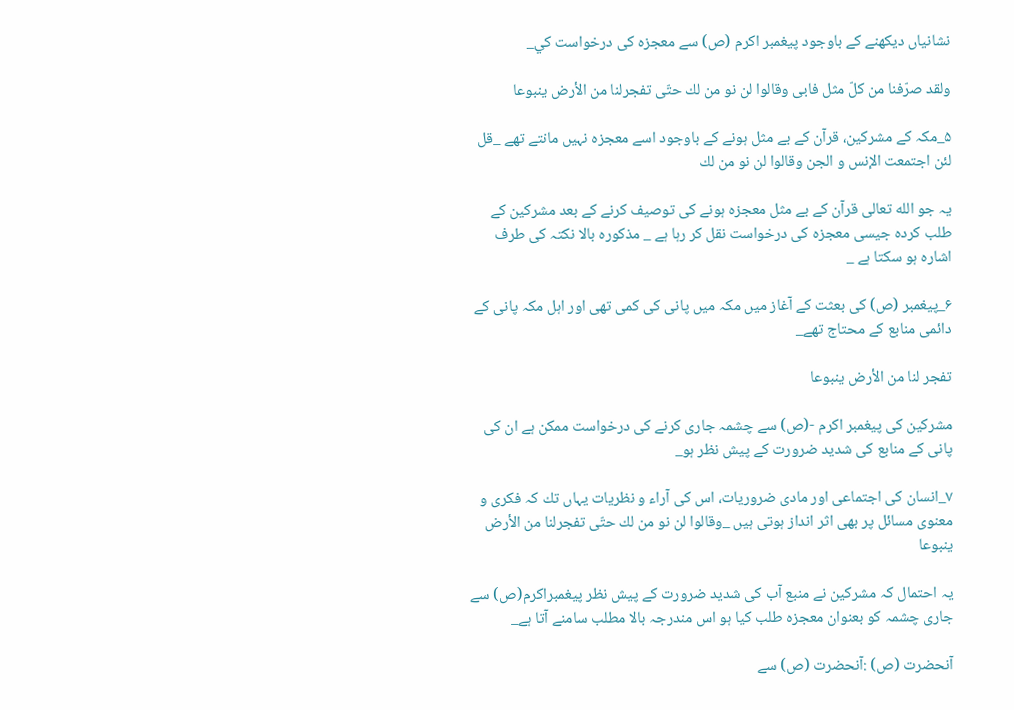نشانياں ديكھنے كے باوجود پيغمبر اكرم (ص) سے معجزہ كى درخواست كي_

ولقد صرّفنا من كلّ مثل فابى وقالوا لن نو من لك حتّى تفجرلنا من الأرض ينبوعا

۵_مكہ كے مشركين، قرآن كے بے مثل ہونے كے باوجود اسے معجزہ نہيں مانتے تھے _قل لئن اجتمعت الإنس و الجن وقالوا لن نو من لك

يہ جو الله تعالى قرآن كے بے مثل معجزہ ہونے كى توصيف كرنے كے بعد مشركين كے طلب كردہ جيسى معجزہ كى درخواست نقل كر رہا ہے _ مذكورہ بالا نكتہ كى طرف اشارہ ہو سكتا ہے _

۶_پيغمبر (ص) كى بعثت كے آغاز ميں مكہ ميں پانى كى كمى تھى اور اہل مكہ پانى كے دائمى منابع كے محتاج تھے_

تفجر لنا من الأرض ينبوعا

مشركين كى پيغمبر اكرم -(ص) سے چشمہ جارى كرنے كى درخواست ممكن ہے ان كى پانى كے منابع كى شديد ضرورت كے پيش نظر ہو_

۷_انسان كى اجتماعى اور مادى ضروريات، اس كى آراء و نظريات يہاں تك كہ فكرى و معنوى مسائل پر بھى اثر انداز ہوتى ہيں _وقالوا لن نو من لك حتّى تفجرلنا من الأرض ينبوعا

يہ احتمال كہ مشركين نے منبع آب كى شديد ضرورت كے پيش نظر پيغمبراكرم(ص) سے جارى چشمہ كو بعنوان معجزہ طلب كيا ہو اس مندرجہ بالا مطلب سامنے آتا ہے_

آنحضرت (ص) :آنحضرت (ص) سے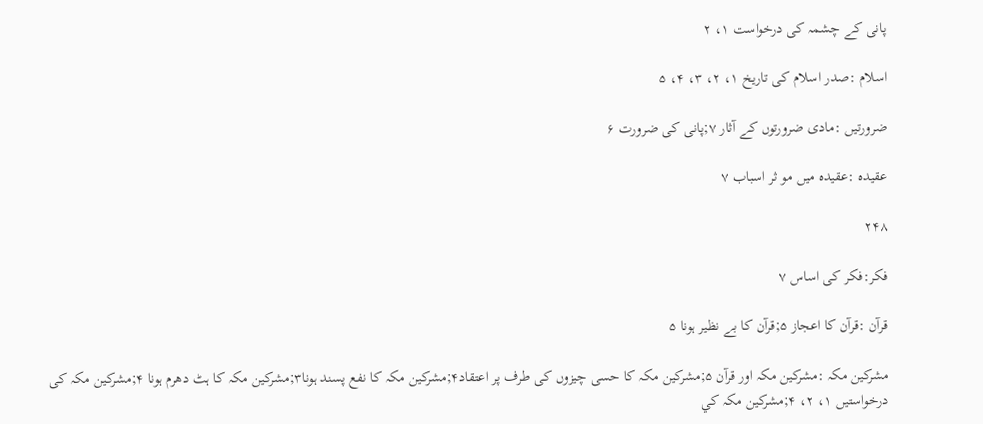پانى كے چشمہ كى درخواست ۱، ۲

اسلام :صدر اسلام كى تاريخ ۱، ۲، ۳، ۴، ۵

ضرورتيں :مادى ضرورتوں كے آثار ۷;پانى كى ضرورت ۶

عقيدہ :عقيدہ ميں مو ثر اسباب ۷

۲۴۸

فكر:فكر كى اساس ۷

قرآن :قرآن كا اعجاز ۵;قرآن كا بے نظير ہونا ۵

مشركين مكہ :مشركين مكہ اور قرآن ۵;مشركين مكہ كا حسى چيزوں كى طرف پر اعتقاد۴;مشركين مكہ كا نفع پسند ہونا۳;مشركين مكہ كا ہٹ دھرم ہونا ۴;مشركين مكہ كى درخواستيں ۱، ۲، ۴;مشركين مكہ كي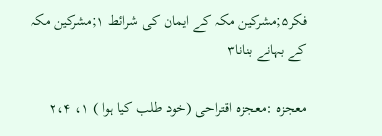فكر۵;مشركين مكہ كے ايمان كى شرائط ۱;مشركين مكہ كے بہانے بنانا۳

معجزہ :معجزہ اقتراحى (خود طلب كيا ہوا ) ۱، ۲،۴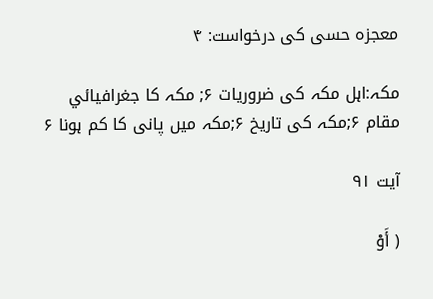معجزہ حسى كى درخواست: ۴

مكہ:اہل مكہ كى ضروريات ۶; مكہ كا جغرافيائي مقام ۶;مكہ كى تاريخ ۶;مكہ ميں پانى كا كم ہونا ۶

آیت ۹۱

( أَوْ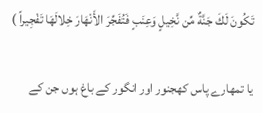تَكُونَ لَكَ جَنَّةٌ مِّن نَّخِيلٍ وَعِنَبٍ فَتُفَجِّرَ الأَنْهَارَ خِلالَهَا تَفْجِيراً )

يا تمھارے پاس كھجنور اور انگور كے باغ ہوں جن كے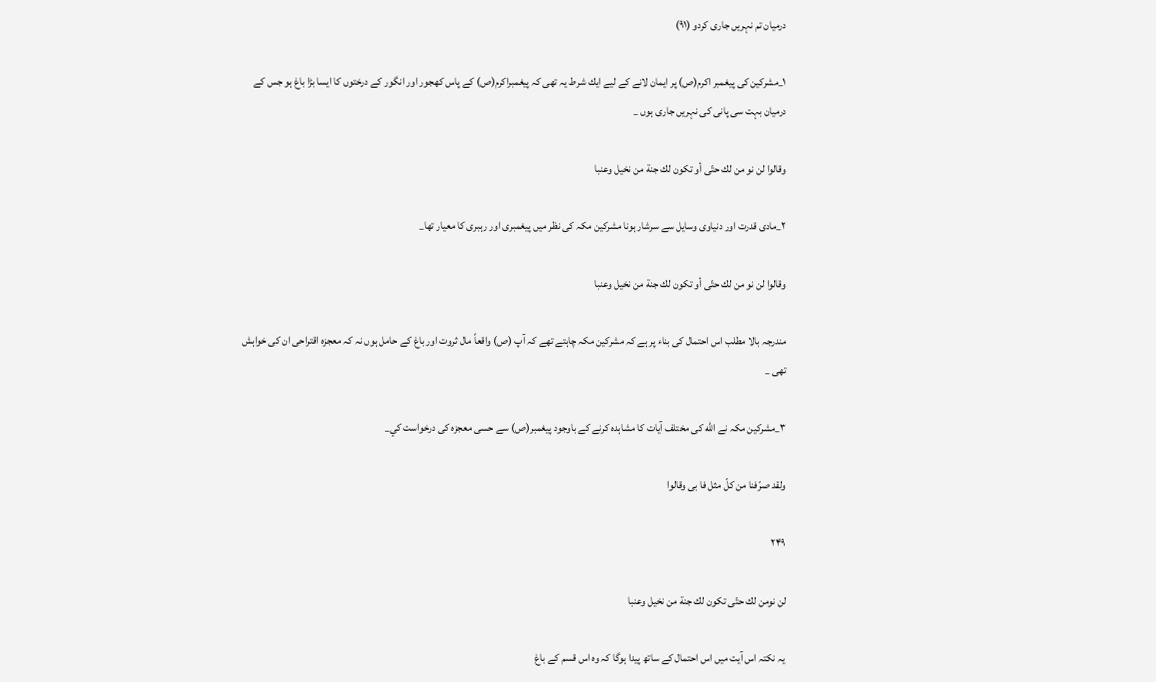درميان تم نہريں جارى كردو (۹۱)

۱_مشركين كى پيغمبر اكرم(ص) پر ايمان لانے كے ليے ايك شرط يہ تھى كہ پيغمبراكرم(ص) كے پاس كھجور اور انگور كے درختوں كا ايسا بڑا باغ ہو جس كے درميان بہت سى پانى كى نہريں جارى ہوں _

وقالوا لن نو من لك حتّى أو تكون لك جنة من نخيل وعنبا

۲_مادى قدرت اور دنياوى وسايل سے سرشار ہونا مشركين مكہ كى نظر ميں پيغمبرى اور رہبرى كا معيار تھا_

وقالوا لن نو من لك حتّى أو تكون لك جنة من نخيل وعنبا

مندرجہ بالا مطلب اس احتمال كى بناء پر ہے كہ مشركين مكہ چاہتے تھے كہ آپ (ص) واقعاً مال ثروت اور باغ كے حامل ہوں نہ كہ معجزہ اقتراحى ان كى خواہش تھى _

۳_مشركين مكہ نے الله كى مختلف آيات كا مشاہدہ كرنے كے باوجود پيغمبر(ص) سے حسى معجزہ كى درخواست كي_

ولقد صرّفنا من كلّ مثل فا بى وقالوا

۲۴۹

لن نومن لك حتّى تكون لك جنة من نخيل وعنبا

يہ نكتہ اس آيت ميں اس احتمال كے ساتھ پيدا ہوگا كہ وہ اس قسم كے باغ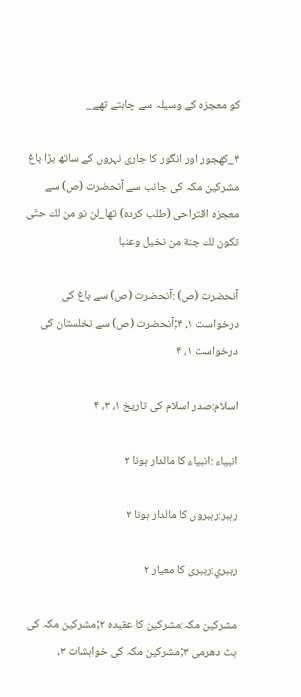كو معجزہ كے وسيلہ سے چاہتے تھے_

۴_كھجور اور انگور كا جارى نہروں كے ساتھ بڑا باغ مشركين مكہ كى جانب سے آنحضرت (ص) سے معجزہ اقتراحى (طلب كردہ) تھا_لن نو من لك حتّى تكون لك جنة من نخيل وعنبا

آنحضرت (ص) :آنحضرت (ص) سے باغ كى درخواست ۱، ۴;آنحضرت (ص) سے نخلستان كى درخواست ۱، ۴

اسلام:صدر اسلام كى تاريخ ۱، ۳، ۴

انبياء :انبياء كا مالدار ہونا ۲

رہبر:رہبروں كا مالدار ہونا ۲

رہبري:رہبرى كا معيار ۲

مشركين مكہ:مشركين كا عقيدہ ۲;مشركين مكہ كى ہٹ دھرمى ۳;مشركين مكہ كى خواہشات ۳،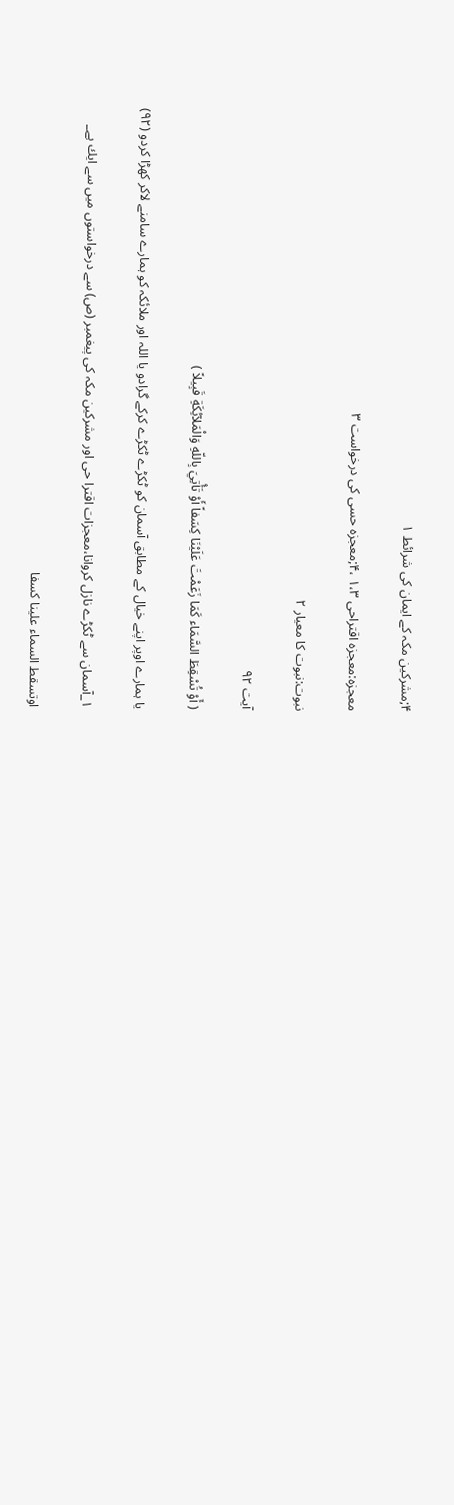۴;مشركين مكہ كے ايمان كى شرائط ۱

معجزہ:معجزہ اقتراحى ۱،۳ ،۴;معجزہ حسى كى درخواست ۳

نبوت:نبوت كا معيار ۲

آیت ۹۲

( أَوْ تُسْقِطَ السَّمَاء كَمَا زَعَمْتَ عَلَيْنَا كِسَفاً أَوْ تَأْتِيَ بِاللّهِ وَالْمَلآئِكَةِ قَبِيلاً )

يا ہمارے اوپر اپنے خيال كے مطابق آسمان كو ٹكڑے ٹكڑے كركے گرادو يا اللہ اور ملائكہ كو ہمارے سامنے لاكر كھڑا كردو (۹۲)

۱_آسمان سے ٹكڑے نازل كروانا،معجزات اقترا حى اور مشركين مكہ كى پيغمبر (ص) سے درخواستوں ميں سے ايك ہے_

اوتسقط السماء علينا كسفا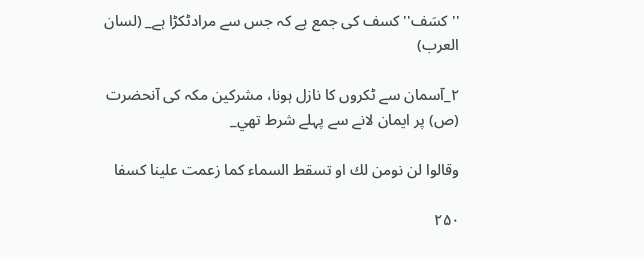''كسَف'' كسف كى جمع ہے كہ جس سے مرادٹكڑا ہے_ (لسان العرب)

۲_آسمان سے ٹكروں كا نازل ہونا، مشركين مكہ كى آنحضرت (ص) پر ايمان لانے سے پہلے شرط تھي_

وقالوا لن نومن لك او تسقط السماء كما زعمت علينا كسفا

۲۵۰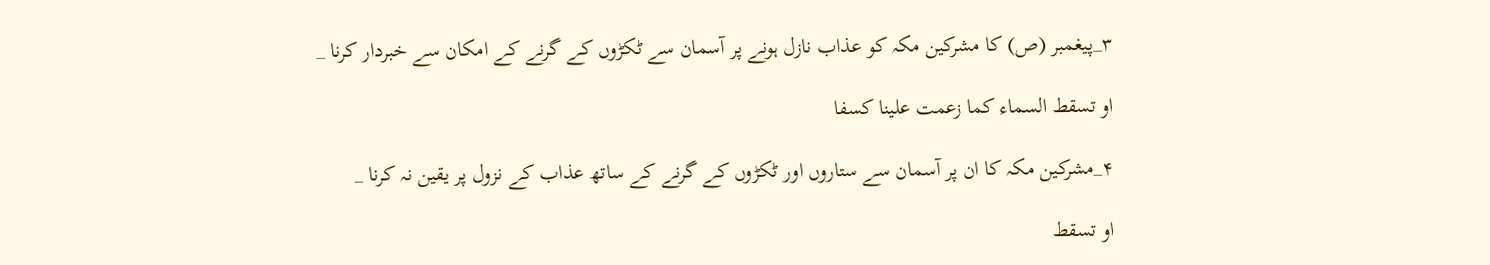۳_پيغمبر (ص) كا مشركين مكہ كو عذاب نازل ہونے پر آسمان سے ٹكڑوں كے گرنے كے امكان سے خبردار كرنا _

او تسقط السماء كما زعمت علينا كسفا

۴_مشركين مكہ كا ان پر آسمان سے ستاروں اور ٹكڑوں كے گرنے كے ساتھ عذاب كے نزول پر يقين نہ كرنا _

او تسقط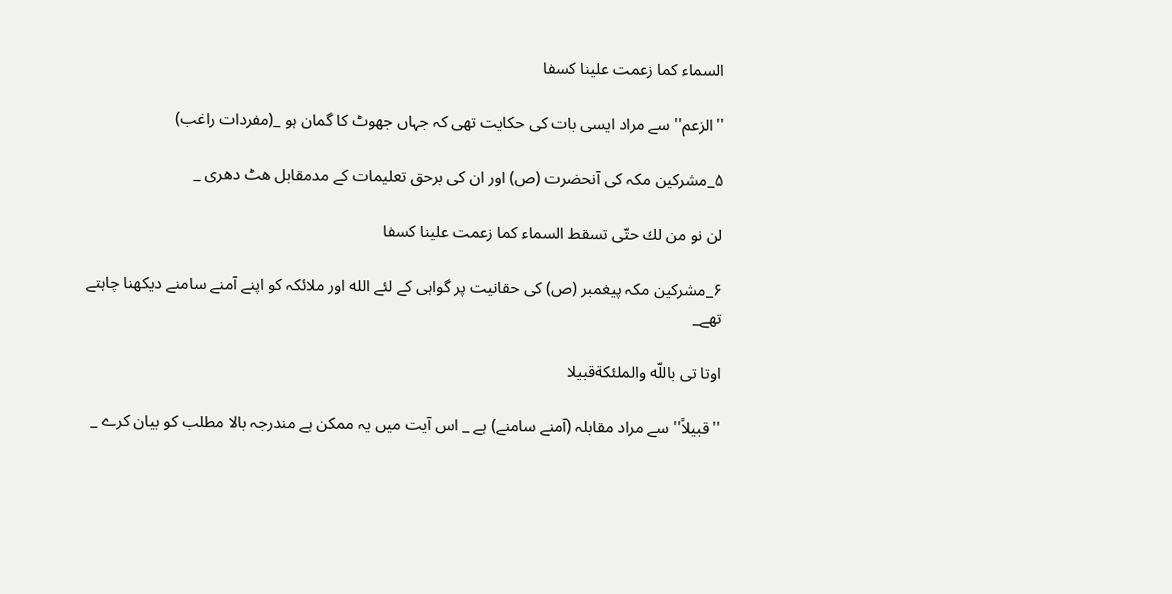السماء كما زعمت علينا كسفا

''الزعم'' سے مراد ايسى بات كى حكايت تھى كہ جہاں جھوٹ كا گمان ہو _(مفردات راغب)

۵_مشركين مكہ كى آنحضرت (ص) اور ان كى برحق تعليمات كے مدمقابل ھٹ دھرى _

لن نو من لك حتّى تسقط السماء كما زعمت علينا كسفا

۶_مشركين مكہ پيغمبر (ص) كى حقانيت پر گواہى كے لئے الله اور ملائكہ كو اپنے آمنے سامنے ديكھنا چاہتے تھے_

اوتا تى باللّه والملئكةقبيلا

''قبيلاً'' سے مراد مقابلہ (آمنے سامنے) ہے _ اس آيت ميں يہ ممكن ہے مندرجہ بالا مطلب كو بيان كرے _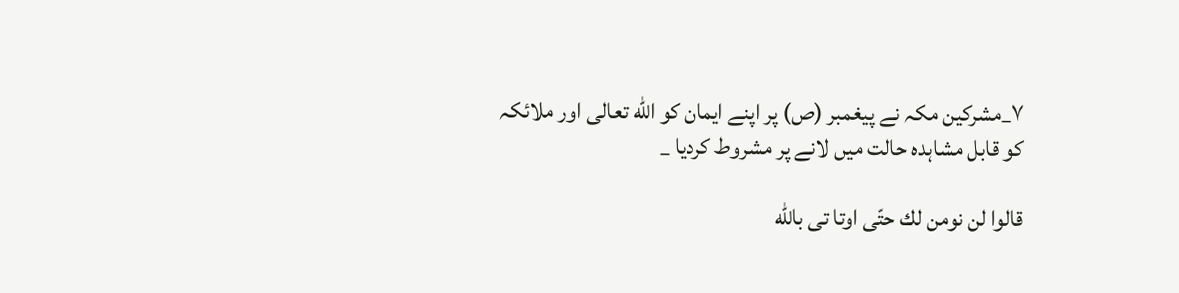۷_مشركين مكہ نے پيغمبر (ص) پر اپنے ايمان كو الله تعالى اور ملائكہ كو قابل مشاہدہ حالت ميں لانے پر مشروط كرديا _

قالوا لن نومن لك حتّى اوتا تى باللّه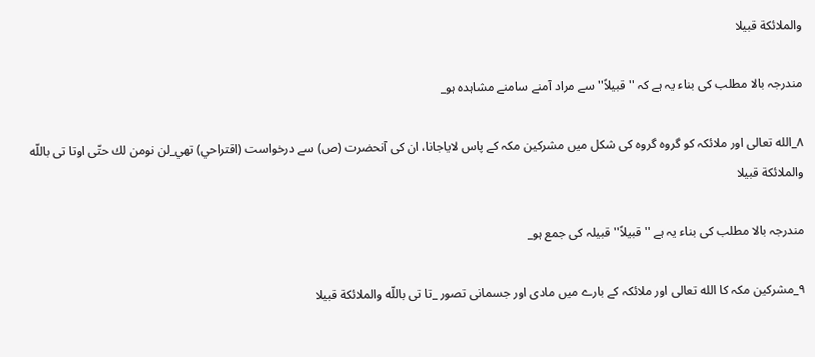والملائكة قبيلا

مندرجہ بالا مطلب كى بناء يہ ہے كہ ''قبيلاً'' سے مراد آمنے سامنے مشاہدہ ہو_

۸_الله تعالى اور ملائكہ كو گروہ گروہ كى شكل ميں مشركين مكہ كے پاس لاياجانا، ان كى آنحضرت (ص) سے درخواست (اقتراحي) تھي_لن نومن لك حتّى اوتا تى باللّه والملائكة قبيلا

مندرجہ بالا مطلب كى بناء يہ ہے ''قبيلاً'' قبيلہ كى جمع ہو_

۹_مشركين مكہ كا الله تعالى اور ملائكہ كے بارے ميں مادى اور جسمانى تصور _تا تى باللّه والملائكة قبيلا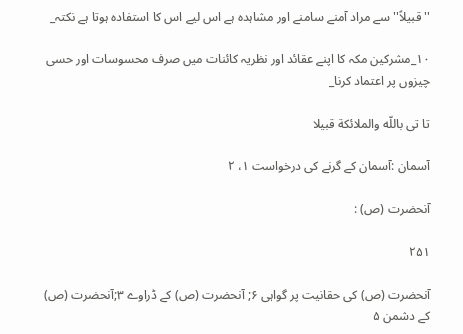''قبيلاً'' سے مراد آمنے سامنے اور مشاہدہ ہے اس ليے اس كا استفادہ ہوتا ہے نكتہ_

۱۰_مشركين مكہ كا اپنے عقائد اور نظريہ كائنات ميں صرف محسوسات اور حسى چيزوں پر اعتماد كرنا_

تا تى باللّه والملائكة قبيلا

آسمان :آسمان كے گرنے كى درخواست ۱، ۲

آنحضرت (ص) :

۲۵۱

آنحضرت (ص) كى حقانيت پر گواہى ۶; آنحضرت (ص) كے ڈراوے ۳;آنحضرت (ص) كے دشمن ۵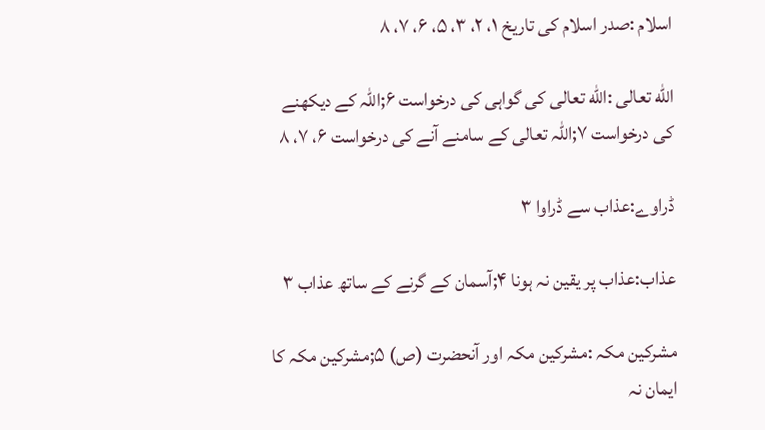اسلام :صدر اسلام كى تاريخ ۱، ۲، ۳، ۵، ۶، ۷، ۸

الله تعالى :الله تعالى كى گواہى كى درخواست ۶;اللہ كے ديكھنے كى درخواست ۷;اللہ تعالى كے سامنے آنے كى درخواست ۶، ۷، ۸

ڈراوے:عذاب سے ڈراوا ۳

عذاب:عذاب پر يقين نہ ہونا ۴;آسمان كے گرنے كے ساتھ عذاب ۳

مشركين مكہ :مشركين مكہ اور آنحضرت (ص) ۵;مشركين مكہ كا ايمان نہ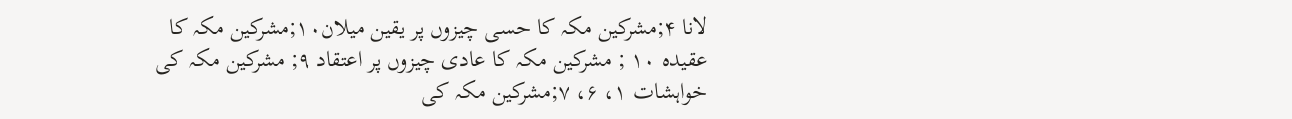لانا ۴;مشركين مكہ كا حسى چيزوں پر يقين ميلان۱۰;مشركين مكہ كا عقيدہ ۱۰ ; مشركين مكہ كا عادى چيزوں پر اعتقاد ۹; مشركين مكہ كى خواہشات ۱، ۶، ۷;مشركين مكہ كى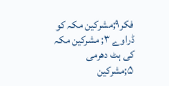فكر۹;مشركين مكہ كو ڈراوے ۳; مشركين مكہ كى ہٹ دھرمى ۵;مشركين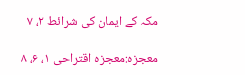مكہ كے ايمان كى شرائط ۲، ۷

معجزہ:معجزہ اقتراحى ۱، ۶، ۸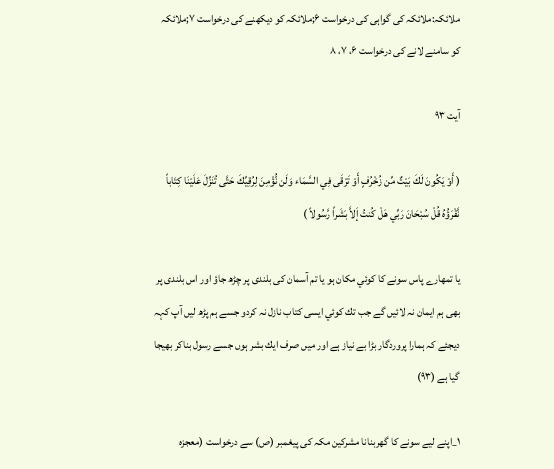ملائكہ:ملائكہ كى گواہى كى درخواست ۶;ملائكہ كو ديكھنے كى درخواست ۷;ملائكہ كو سامنے لانے كى درخواست ۶، ۷، ۸

آیت ۹۳

( أَوْ يَكُونَ لَكَ بَيْتٌ مِّن زُخْرُفٍ أَوْ تَرْقَى فِي السَّمَاء وَلَن نُّؤْمِنَ لِرُقِيِّكَ حَتَّى تُنَزِّلَ عَلَيْنَا كِتَاباً نَّقْرَؤُهُ قُلْ سُبْحَانَ رَبِّي هَلْ كُنتُ إَلاَّ بَشَراً رَّسُولاً )

يا تمھارے پاس سونے كا كوئي مكان ہو يا تم آسمان كى بلندى پر چڑھ جاؤ اور اس بلندى پر بھى ہم ايمان نہ لائيں گے جب تك كوئي ايسى كتاب نازل نہ كردو جسے ہم پڑھ ليں آپ كہہ ديجئے كہ ہمارا پروردگار بڑا بے نياز ہے اور ميں صرف ايك بشر ہوں جسے رسول بناكر بھيجا گيا ہے (۹۳)

۱_اپنے ليے سونے كا گھربنانا مشركين مكہ كى پيغمبر (ص) سے درخواست (معجزہ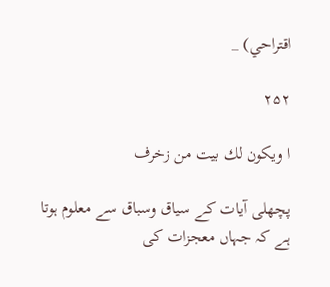اقتراحي) _

۲۵۲

ا ويكون لك بيت من زخرف

پچھلى آيات كے سياق وسباق سے معلوم ہوتا ہے كہ جہاں معجزات كى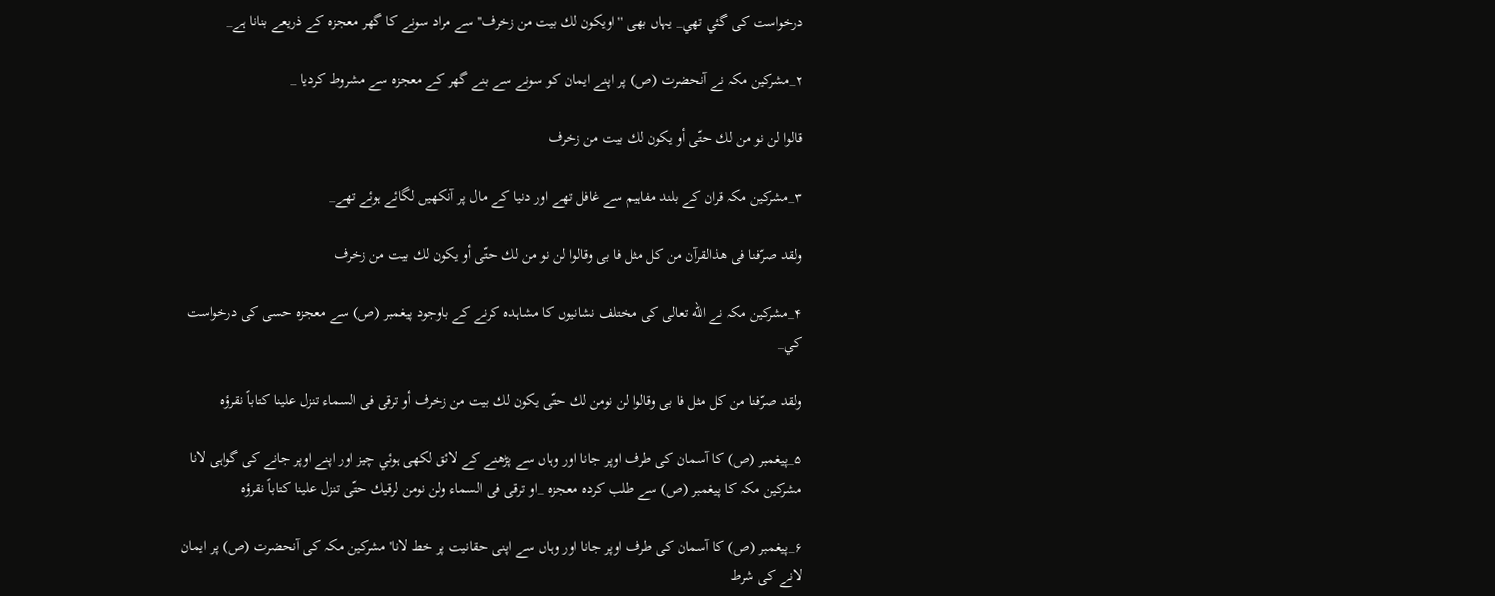درخواست كى گئي تھي_ يہاں بھى ''اويكون لك بيت من زخرف'' سے مراد سونے كا گھر معجزہ كے ذريعے بنانا ہے_

۲_مشركين مكہ نے آنحضرت (ص) پر اپنے ايمان كو سونے سے بنے گھر كے معجزہ سے مشروط كرديا _

قالوا لن نو من لك حتّى أو يكون لك بيت من زخرف

۳_مشركين مكہ قران كے بلند مفاہيم سے غافل تھے اور دنيا كے مال پر آنكھيں لگائے ہوئے تھے_

ولقد صرّفنا فى هذالقرآن من كل مثل فا بى وقالوا لن نو من لك حتّى أو يكون لك بيت من زخرف

۴_مشركين مكہ نے الله تعالى كى مختلف نشانيوں كا مشاہدہ كرنے كے باوجود پيغمبر (ص) سے معجزہ حسى كى درخواست كي_

ولقد صرّفنا من كل مثل فا بى وقالوا لن نومن لك حتّى يكون لك بيت من زخرف أو ترقى فى السماء تنزل علينا كتاباً نقرؤه

۵_پيغمبر (ص) كا آسمان كى طرف اوپر جانا اور وہاں سے پڑھنے كے لائق لكھى ہوئي چيز اور اپنے اوپر جانے كى گواہى لانا مشركين مكہ كا پيغمبر (ص) سے طلب كردہ معجزہ _او ترقى فى السماء ولن نومن لرقيك حتّى تنزل علينا كتاباً نقرؤه

۶_پيغمبر (ص) كا آسمان كى طرف اوپر جانا اور وہاں سے اپنى حقانيت پر خط لانا' مشركين مكہ كى آنحضرت (ص) پر ايمان لانے كى شرط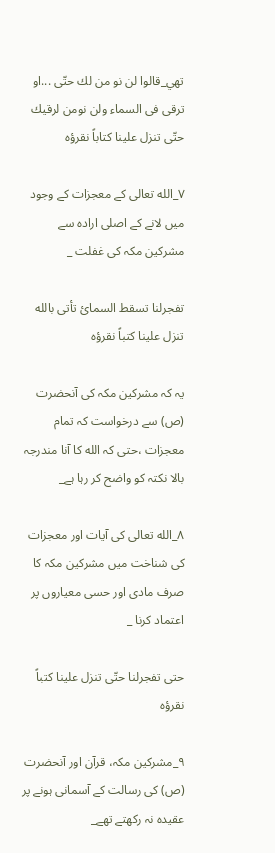تھي_قالوا لن نو من لك حتّى ...او ترقى فى السماء ولن نومن لرقيك حتّى تنزل علينا كتاباً نقرؤه

۷_الله تعالى كے معجزات كے وجود ميں لانے كے اصلى ارادہ سے مشركين مكہ كى غفلت _

تفجرلنا تسقط السمائ تأتى بالله تنزل علينا كتباً نقرؤه

يہ كہ مشركين مكہ كى آنحضرت (ص) سے درخواست كہ تمام معجزات ،حتى كہ الله كا آنا مندرجہ بالا نكتہ كو واضح كر رہا ہے_

۸_الله تعالى كى آيات اور معجزات كى شناخت ميں مشركين مكہ كا صرف مادى اور حسى معياروں پر اعتماد كرنا _

حتى تفجرلنا حتّى تنزل علينا كتباً نقرؤه

۹_مشركين مكہ، قرآن اور آنحضرت (ص) كى رسالت كے آسمانى ہونے پر عقيدہ نہ ركھتے تھے_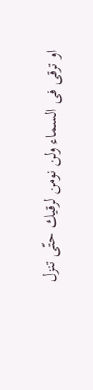او ترقى فى السماء ولن نومن لرقيك حتّى تنزل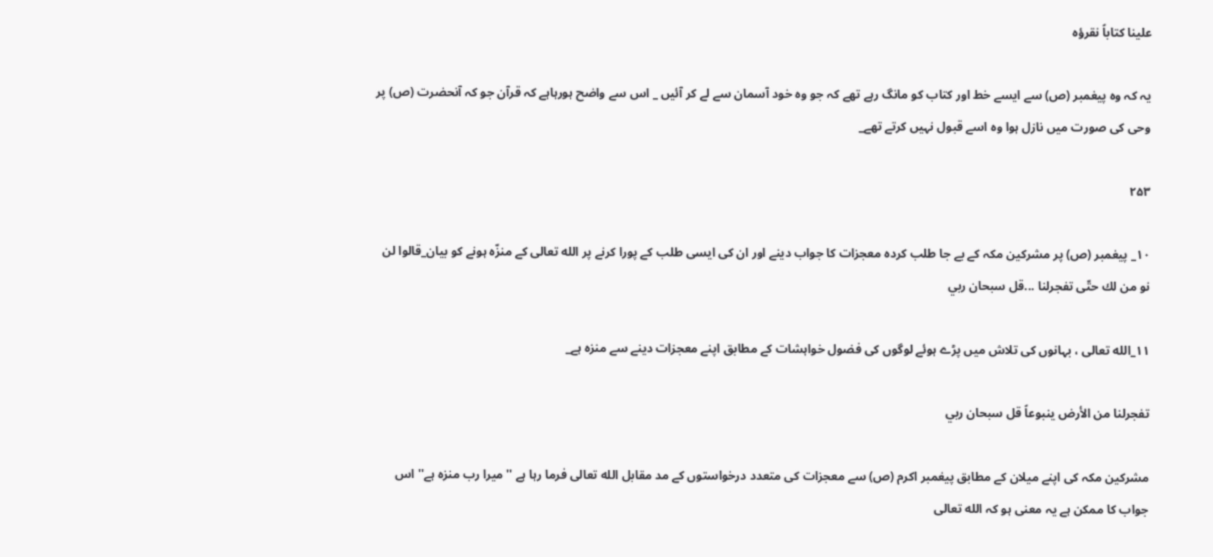علينا كتاباً نقرؤه

يہ كہ وہ پيغمبر (ص) سے ايسے خط اور كتاب كو مانگ رہے تھے كہ جو وہ خود آسمان سے لے كر آئيں _ اس سے واضح ہورہاہے كہ قرآن جو كہ آنحضرت (ص) پر وحى كى صورت ميں نازل ہوا وہ اسے قبول نہيں كرتے تھے_

۲۵۳

۱۰_ پيغمبر (ص) پر مشركين مكہ كے بے جا طلب كردہ معجزات كا جواب دينے اور ان كى ايسى طلب كے پورا كرنے پر الله تعالى كے منزّہ ہونے كو بيان_قالوا لن نو من لك حتّى تفجرلنا ...قل سبحان ربي

۱۱_الله تعالى ، بہانوں كى تلاش ميں پڑے ہوئے لوگوں كى فضول خواہشات كے مطابق اپنے معجزات دينے سے منزہ ہے_

تفجرلنا من الأرض ينبوعاً قل سبحان ربي

مشركين مكہ كى اپنے ميلان كے مطابق پيغمبر اكرم (ص) سے معجزات كى متعدد درخواستوں كے مد مقابل الله تعالى فرما رہا ہے ''ميرا رب منزہ ہے'' اس جواب كا ممكن ہے يہ معنى ہو كہ الله تعالى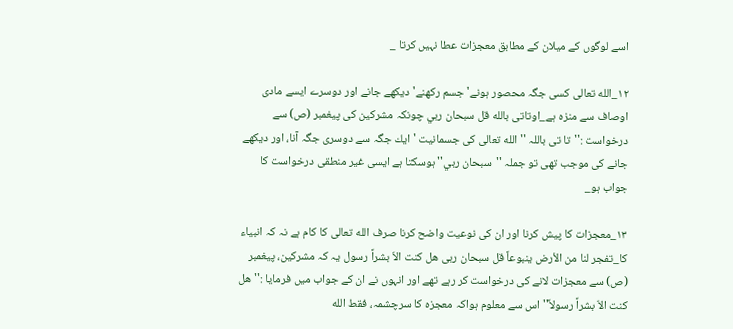اسے لوگوں كے ميلان كے مطابق معجزات عطا نہيں كرتا _

۱۲_الله تعالى كسى جگہ محصور ہونے' جسم ركھنے' ديكھے جانے اور دوسرے ايسے مادى اوصاف سے منزہ ہے_اوتاتى بالله قل سبحان ربي چونكہ مشركين كى پيغمبر (ص) سے درخواست :''تا تى باللہ '' الله تعالى كى جسمانيت ' ايك جگہ سے دوسرى جگہ آنا، اور ديكھے جانے كى موجب تھى تو جملہ ''سبحان ربي'' ہوسكتا ہے ايسى غير منطقى درخواست كا جواب ہو_

۱۳_معجزات كا پيش كرنا اور ان كى نوعيت واضح كرنا صرف الله تعالى كا كام ہے نہ كہ انبياء كا_تفجر لنا من الأرض ينبوعاً قل سبحان ربى هل كنت الاّ بشراً رسول يہ كہ مشركين، پيغمبر (ص) سے معجزات لانے كى درخواست كر رہے تھے اور انہوں نے ان كے جواب ميں فرمايا :''هل كنت الاّ بشراً رسولاً'' اس سے معلوم ہواكہ معجزہ كا سرچشمہ، فقط الله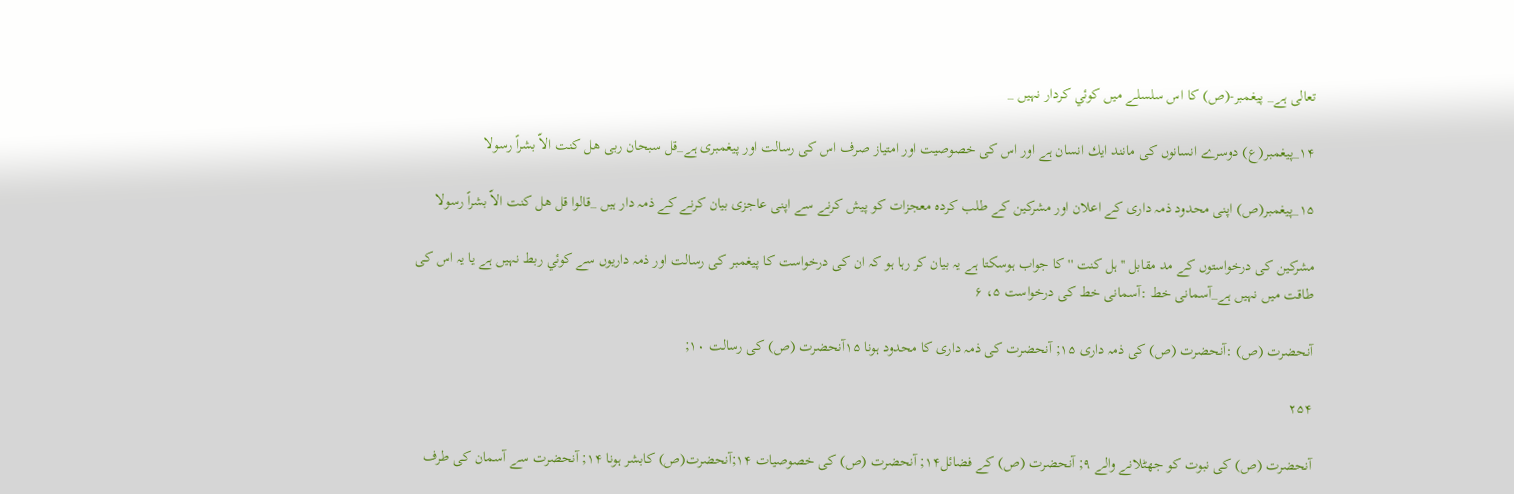تعالى ہے_ پيغمبر-(ص) كا اس سلسلے ميں كوئي كردار نہيں _

۱۴_پيغمبر(ع) دوسرے انسانوں كى مانند ايك انسان ہے اور اس كى خصوصيت اور امتياز صرف اس كى رسالت اور پيغمبرى ہے_قل سبحان ربى هل كنت الاّ بشراً رسولا

۱۵_پيغمبر(ص) اپنى محدود ذمہ دارى كے اعلان اور مشركين كے طلب كردہ معجزات كو پيش كرنے سے اپنى عاجزى بيان كرنے كے ذمہ دار ہيں _قالوا قل هل كنت الاّ بشراً رسولا

مشركين كى درخواستوں كے مد مقابل ''ہل كنت '' كا جواب ہوسكتا ہے يہ بيان كر رہا ہو كہ ان كى درخواست كا پيغمبر كى رسالت اور ذمہ داريوں سے كوئي ربط نہيں ہے يا يہ اس كى طاقت ميں نہيں ہے_آسمانى خط :آسمانى خط كى درخواست ۵، ۶

آنحضرت (ص) :آنحضرت (ص) كى ذمہ دارى ۱۵; آنحضرت كى ذمہ دارى كا محدود ہونا ۱۵آنحضرت (ص) كى رسالت ۱۰;

۲۵۴

آنحضرت (ص) كى نبوت كو جھٹلانے والے ۹; آنحضرت (ص) كے فضائل۱۴; آنحضرت (ص) كى خصوصيات ۱۴;آنحضرت(ص) كابشر ہونا ۱۴; آنحضرت سے آسمان كى طرف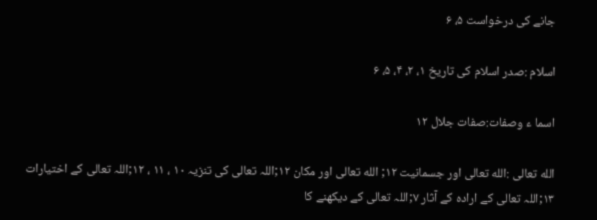جانے كى درخواست ۵، ۶

اسلام :صدر اسلام كى تاريخ ۱، ۲، ۴، ۵، ۶

اسما ء وصفات:صفات جلال ۱۲

الله تعالى :الله تعالى اور جسمانيت ۱۲; الله تعالى اور مكان ۱۲;اللہ تعالى كى تنزيہ ۱۰ ، ۱۱ ، ۱۲;اللہ تعالى كے اختيارات ۱۳;اللہ تعالى كے ارادہ كے آثار ۷;اللہ تعالى كے ديكھنے كا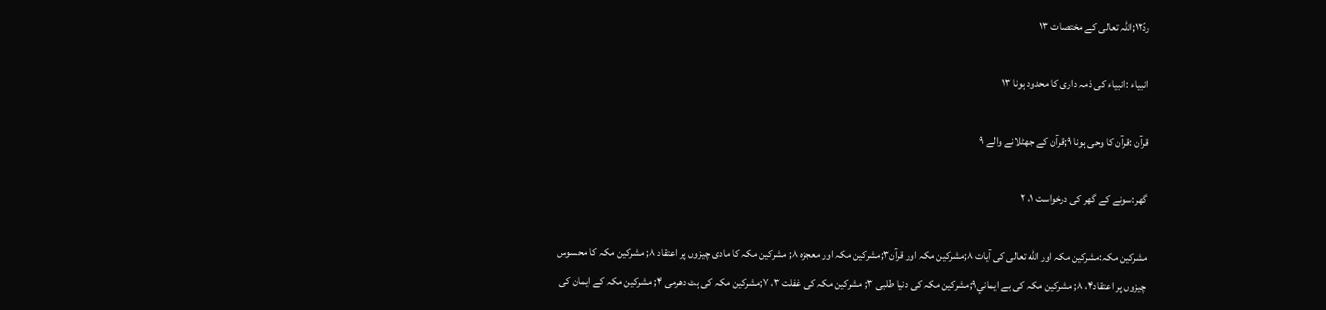ردّ۱۲;اللہ تعالى كے مختصات ۱۳

انبياء :انبياء كى ذمہ دارى كا محدود ہونا ۱۳

قرآن :قرآن كا وحى ہونا ۹;قرآن كے جھٹلانے والے ۹

گھر:سونے كے گھر كى درخواست ۱، ۲

مشركين مكہ:مشركين مكہ اور الله تعالى كى آيات ۸;مشركين مكہ اور قرآن۳;مشركين مكہ اور معجزہ ۸; مشركين مكہ كا مادى چيزوں پر اعتقاد ۸; مشركين مكہ كا محسوس چيزوں پر اعتقاد۴، ۸; مشركين مكہ كى بے ايماني۹;مشركين مكہ كى دنيا طلبى ۳; مشركين مكہ كى غفلت ۳، ۷;مشركين مكہ كى ہٹ دھرمى ۴; مشركين مكہ كے ايمان كى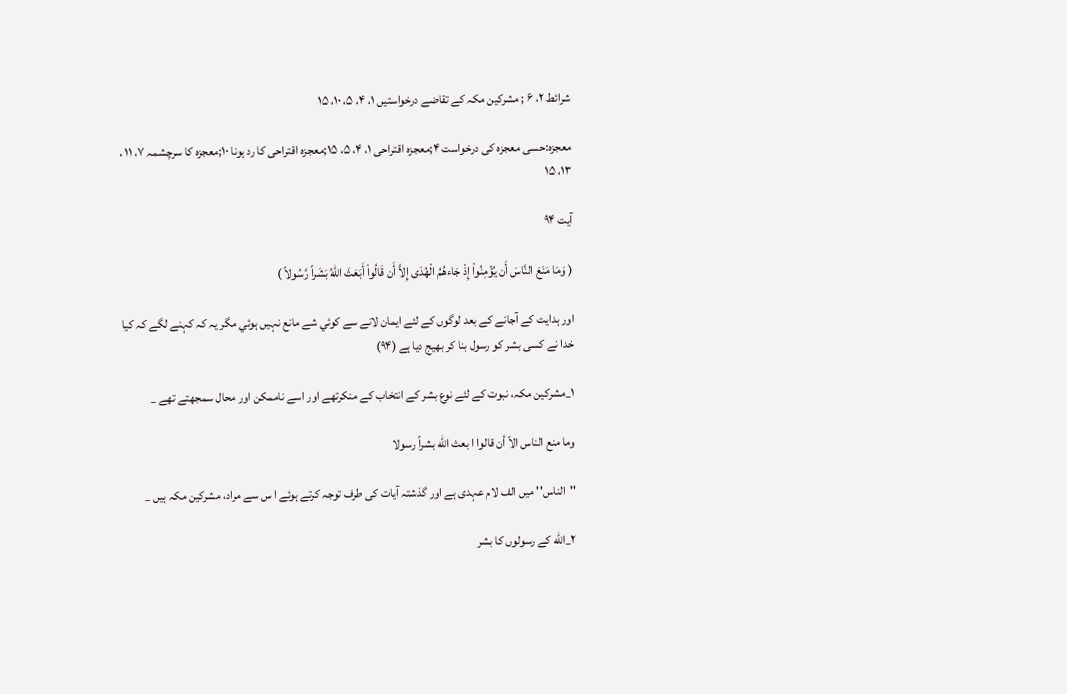شرائط ۲، ۶ ; مشركين مكہ كے تقاضے درخواستيں ۱، ۴، ۵، ۱۰، ۱۵

معجزہ:حسى معجزہ كى درخواست ۴;معجزہ اقتراحى ۱، ۴، ۵، ۱۵;معجزہ اقتراحى كا رد ہونا ۱۰;معجزہ كا سرچشمہ ۷، ۱۱ ، ۱۳، ۱۵

آیت ۹۴

( وَمَا مَنَعَ النَّاسَ أَن يُؤْمِنُواْ إِذْ جَاءهُمُ الْهُدَى إِلاَّ أَن قَالُواْ أَبَعَثَ اللّهُ بَشَراً رَّسُولاً )

اور ہدايت كے آجانے كے بعد لوگوں كے لئے ايمان لانے سے كوئي شے مانع نہيں ہوئي مگر يہ كہ كہنے لگے كہ كيا خدا نے كسى بشر كو رسول بنا كر بھيج ديا ہے (۹۴)

۱_مشركين مكہ، نبوت كے لئے نوع بشر كے انتخاب كے منكرتھے اور اسے ناممكن اور محال سمجھتے تھے _

وما منع الناس الاّ أن قالوا ا بعث اللّه بشراً رسولا

''الناس'' ميں الف لام عہدى ہے اور گذشتہ آيات كى طرف توجہ كرتے ہوئے ا س سے مراد، مشركين مكہ ہيں _

۲_الله كے رسولوں كا بشر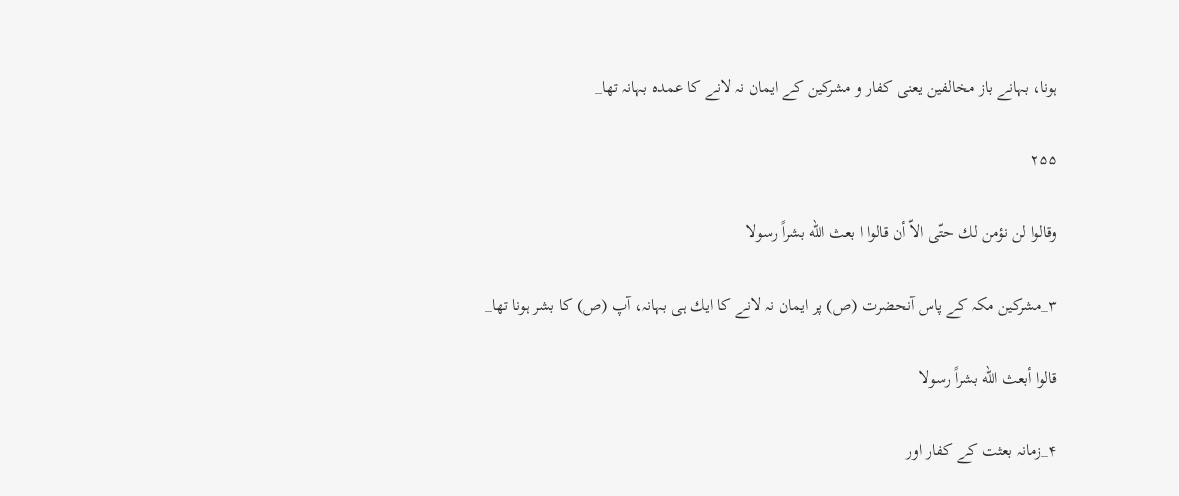ہونا، بہانے باز مخالفين يعنى كفار و مشركين كے ايمان نہ لانے كا عمدہ بہانہ تھا_

۲۵۵

وقالوا لن نؤمن لك حتّى الاّ أن قالوا ا بعث الله بشراً رسولا

۳_مشركين مكہ كے پاس آنحضرت (ص) پر ايمان نہ لانے كا ايك ہى بہانہ، آپ (ص) كا بشر ہونا تھا_

قالوا أبعث الله بشراً رسولا

۴_زمانہ بعثت كے كفار اور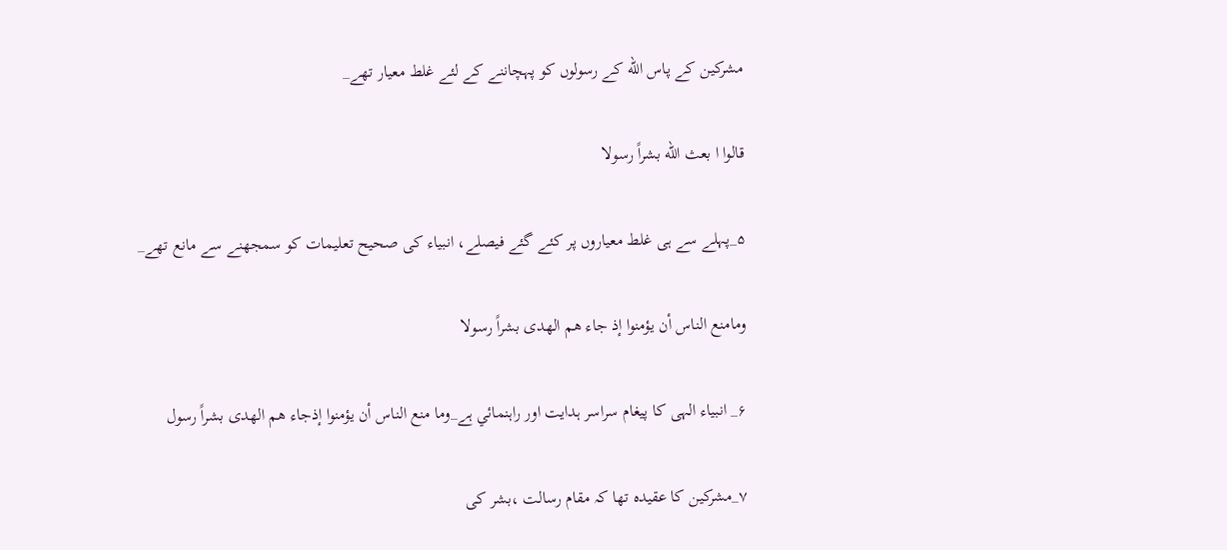مشركين كے پاس الله كے رسولوں كو پہچاننے كے لئے غلط معيار تھے_

قالوا ا بعث الله بشراً رسولا

۵_پہلے سے ہى غلط معياروں پر كئے گئے فيصلے، انبياء كى صحيح تعليمات كو سمجھنے سے مانع تھے_

ومامنع الناس أن يؤمنوا إذ جاء هم الهدى بشراً رسولا

۶_ انبياء الہى كا پيغام سراسر ہدايت اور راہنمائي ہے_وما منع الناس أن يؤمنوا إذجاء هم الهدى بشراً رسول

۷_مشركين كا عقيدہ تھا كہ مقام رسالت ،بشر كى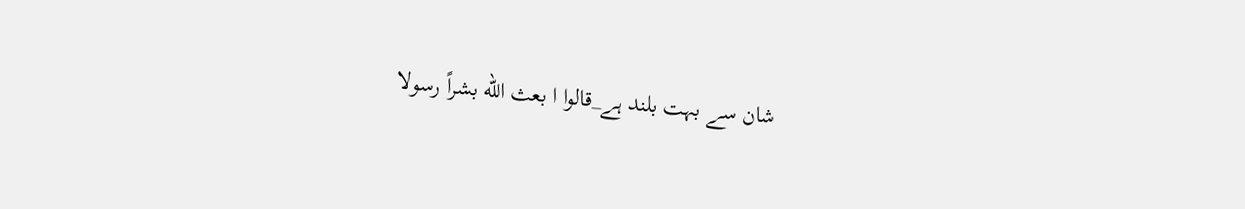شان سے بہت بلند ہے_قالوا ا بعث الله بشراً رسولا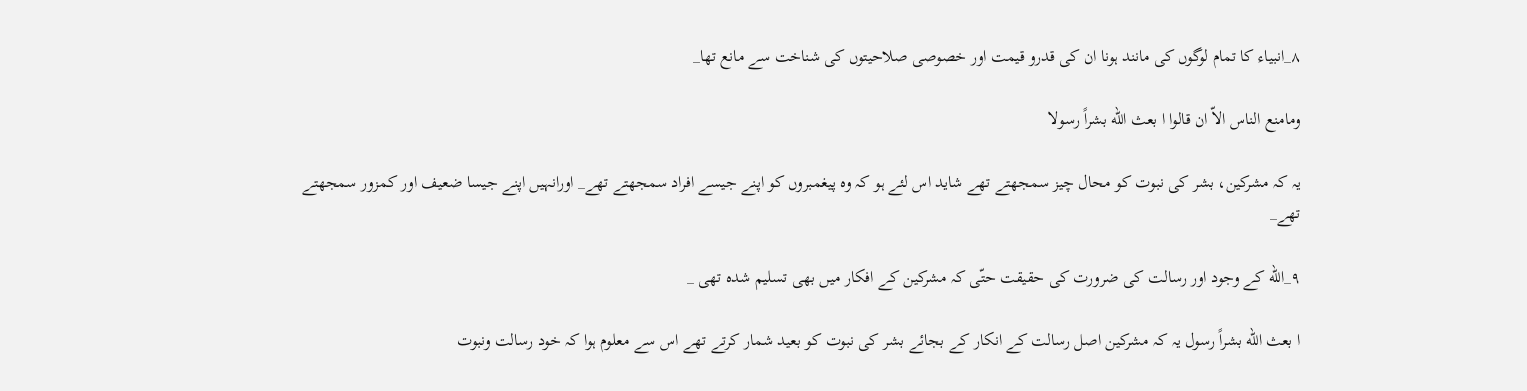۸_انبياء كا تمام لوگوں كى مانند ہونا ان كى قدرو قيمت اور خصوصى صلاحيتوں كى شناخت سے مانع تھا_

ومامنع الناس الاّ ان قالوا ا بعث الله بشراً رسولا

يہ كہ مشركين، بشر كى نبوت كو محال چيز سمجھتے تھے شايد اس لئے ہو كہ وہ پيغمبروں كو اپنے جيسے افراد سمجھتے تھے_ اورانہيں اپنے جيسا ضعيف اور كمزور سمجھتے تھے_

۹_الله كے وجود اور رسالت كى ضرورت كى حقيقت حتّى كہ مشركين كے افكار ميں بھى تسليم شدہ تھى _

ا بعث الله بشراً رسول يہ كہ مشركين اصل رسالت كے انكار كے بجائے بشر كى نبوت كو بعيد شمار كرتے تھے اس سے معلوم ہوا كہ خود رسالت ونبوت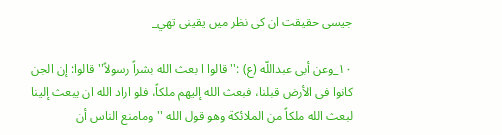جيسى حقيقت ان كى نظر ميں يقينى تھي_

۱۰_وعن أبى عبداللّه (ع) :''قالوا ا بعث الله بشراً رسولاً'' قالوا: إن الجن كانوا فى الأرض قبلنا، فبعث الله إليهم ملكاً، فلو اراد الله ان يبعث إلينا لبعث الله ملكاً من الملائكة وهو قول الله ''ومامنع الناس أن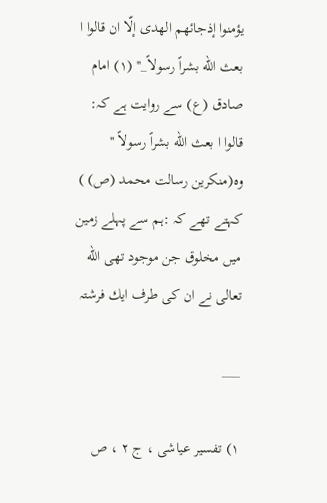يؤمنوا إذجائهم الهدى إلّا ان قالوا ا بعث الله بشراً رسولاً_'' (۱) امام صادق (ع) سے روايت ہے كہ: قالوا ا بعث الله بشراً رسولاً '' وہ(منكرين رسالت محمد (ص) ) كہتے تھے كہ :ہم سے پہلے زمين ميں مخلوق جن موجود تھى الله تعالى نے ان كى طرف ايك فرشتہ

___

۱) تفسير عياشى ، ج ۲ ، ص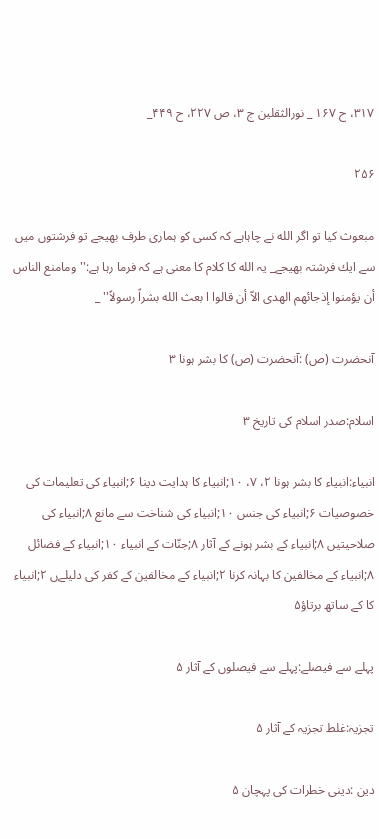۳۱۷، ح ۱۶۷ _ نورالثقلين ج ۳، ص ۲۲۷، ح ۴۴۹_

۲۵۶

مبعوث كيا تو اگر الله نے چاہاہے كہ كسى كو ہمارى طرف بھيجے تو فرشتوں ميں سے ايك فرشتہ بھيجے_ يہ الله كا كلام كا معنى ہے كہ فرما رہا ہے:''ومامنع الناس أن يؤمنوا إذجائهم الهدى الاّ أن قالوا ا بعث الله بشراً رسولاً'' _

آنحضرت (ص) :آنحضرت (ص) كا بشر ہونا ۳

اسلام:صدر اسلام كى تاريخ ۳

انبياء:انبياء كا بشر ہونا ۲، ۷، ۱۰;انبياء كا ہدايت دينا ۶;انبياء كى تعليمات كى خصوصيات ۶;انبياء كى جنس ۱۰;انبياء كى شناخت سے مانع ۸;انبياء كى صلاحيتيں ۸;انبياء كے بشر ہونے كے آثار ۸;جنّات كے انبياء ۱۰;انبياء كے فضائل ۸;انبياء كے مخالفين كا بہانہ كرنا ۲;انبياء كے مخالفين كے كفر كى دليلےں ۲;انبياء كا كے ساتھ برتاؤ۵

پہلے سے فيصلے:پہلے سے فيصلوں كے آثار ۵

تجزيہ:غلط تجزيہ كے آثار ۵

دين :دينى خطرات كى پہچان ۵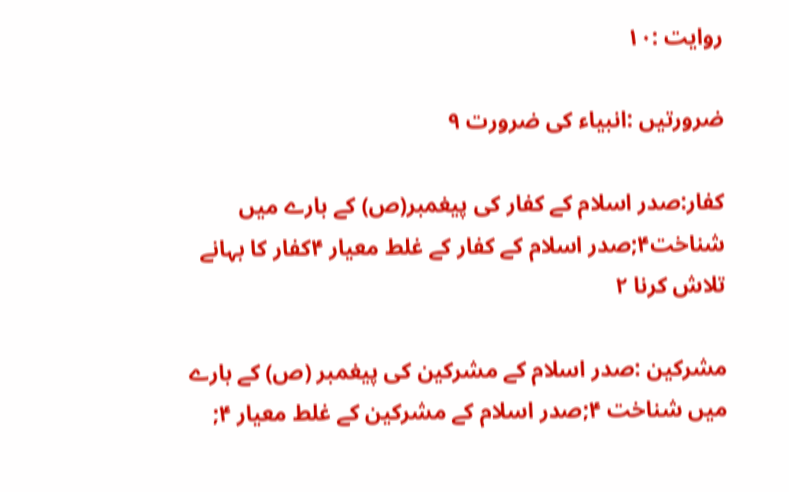روايت :۱۰

ضرورتيں :انبياء كى ضرورت ۹

كفار:صدر اسلام كے كفار كى پيغمبر(ص) كے بارے ميں شناخت۴;صدر اسلام كے كفار كے غلط معيار ۴كفار كا بہانے تلاش كرنا ۲

مشركين :صدر اسلام كے مشركين كى پيغمبر (ص) كے بارے ميں شناخت ۴;صدر اسلام كے مشركين كے غلط معيار ۴;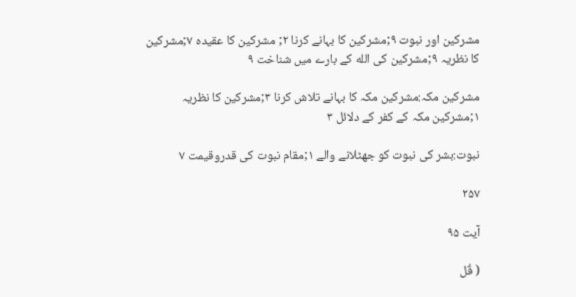مشركين اور نبوت ۹;مشركين كا بہانے كرنا ۲; مشركين كا عقيدہ ۷;مشركين كا نظريہ ۹;مشركين كى الله كے بارے ميں شناخت ۹

مشركين مكہ:مشركين مكہ كا بہانے تلاش كرنا ۳;مشركين كا نظريہ ۱;مشركين مكہ كے كفر كے دلائل ۳

نبوت:بشر كى نبوت كو جھٹلانے والے ۱;مقام نبوت كى قدروقيمت ۷

۲۵۷

آیت ۹۵

( قُل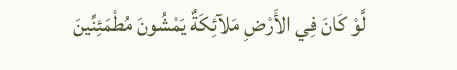لَّوْ كَانَ فِي الأَرْضِ مَلآئِكَةٌ يَمْشُونَ مُطْمَئِنِّينَ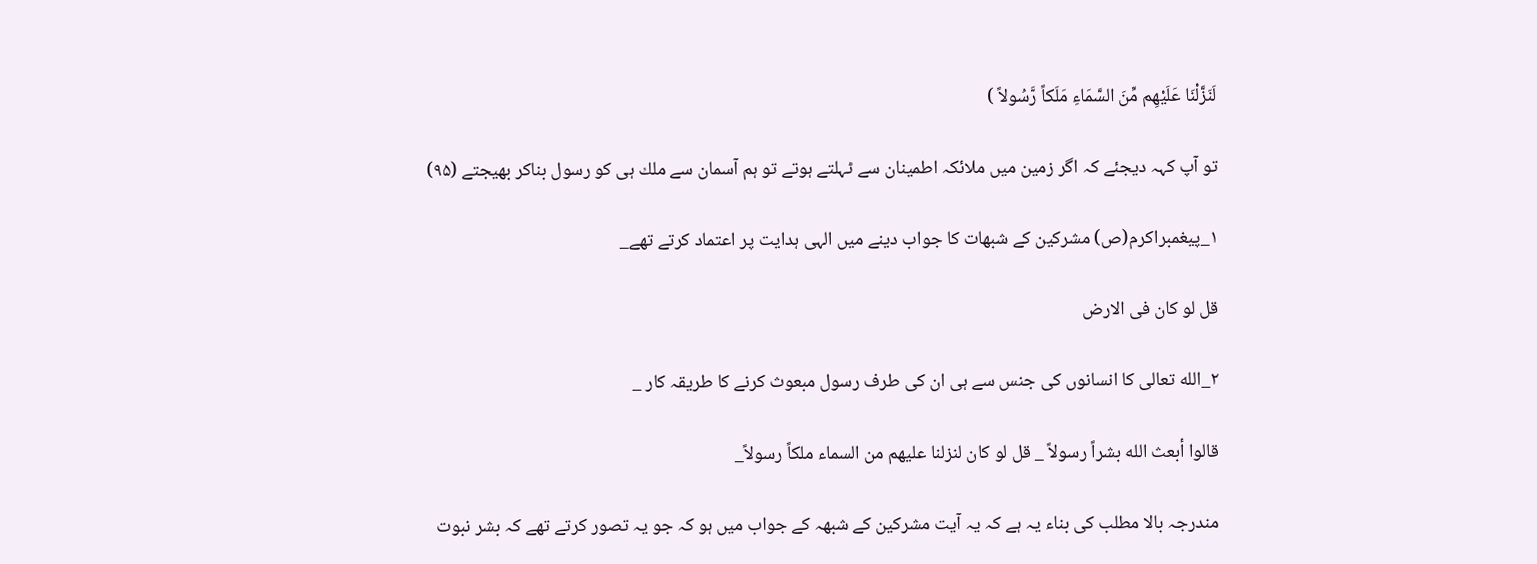لَنَزَّلْنَا عَلَيْهِم مِّنَ السَّمَاءِ مَلَكاً رَّسُولاً )

تو آپ كہہ ديجئے كہ اگر زمين ميں ملائكہ اطمينان سے ٹہلتے ہوتے تو ہم آسمان سے ملك ہى كو رسول بناكر بھيجتے (۹۵)

۱_پيغمبراكرم(ص) مشركين كے شبھات كا جواب دينے ميں الہى ہدايت پر اعتماد كرتے تھے_

قل لو كان فى الارض

۲_الله تعالى كا انسانوں كى جنس سے ہى ان كى طرف رسول مبعوث كرنے كا طريقہ كار _

قالوا أبعث الله بشراً رسولاً _ قل لو كان لنزلنا عليهم من السماء ملكاً رسولاً_

مندرجہ بالا مطلب كى بناء يہ ہے كہ يہ آيت مشركين كے شبھہ كے جواب ميں ہو كہ جو يہ تصور كرتے تھے كہ بشر نبوت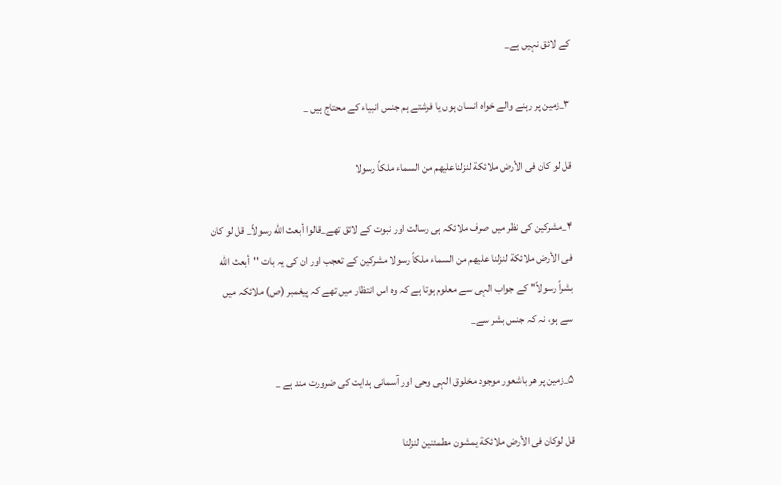كے لائق نہيں ہے_

۳_زمين پر رہنے والے خواہ انسان ہوں يا فرشتے ہم جنس انبياء كے محتاج ہيں _

قل لو كان فى الأرض ملائكة لنزلناعليهم من السماء ملكاً رسولا

۴_مشركين كى نظر ميں صرف ملائكہ ہى رسالت اور نبوت كے لائق تھے_قالوا أبعث الله رسولاً_ قل لو كان فى الأرض ملائكة لنزلنا عليهم من السماء ملكاً رسولا مشركين كے تعجب اور ان كى يہ بات ''أبعث الله بشراً رسولاً'' كے جواب الہى سے معلوم ہوتا ہے كہ وہ اس انتظار ميں تھے كہ پيغمبر (ص) ملائكہ ميں سے ہو، نہ كہ جنس بشر سے_

۵_زمين پر ھر باشعور موجود مخلوق الہى وحى اور آسمانى ہدايت كى ضرورت مند ہے _

قل لوكان فى الأرض ملائكة يمشون مطمئنين لنزلنا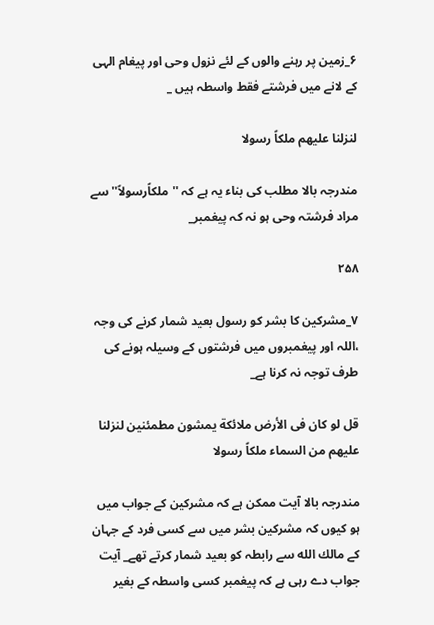۶_زمين پر رہنے والوں كے لئے نزول وحى اور پيغام الہى كے لانے ميں فرشتے فقط واسطہ ہيں _

لنزلنا عليهم ملكاً رسولا

مندرجہ بالا مطلب كى بناء يہ ہے كہ ''ملكاًرسولاً'' سے مراد فرشتہ وحى ہو نہ كہ پيغمبر_

۲۵۸

۷_مشركين كا بشر كو رسول بعيد شمار كرنے كى وجہ ،اللہ اور پيغمبروں ميں فرشتوں كے وسيلہ ہونے كى طرف توجہ نہ كرنا ہے_

قل لو كان فى الأرض ملائكة يمشون مطمئنين لنزلنا عليهم من السماء ملكاً رسولا

مندرجہ بالا آيت ممكن ہے كہ مشركين كے جواب ميں ہو كيوں كہ مشركين بشر ميں سے كسى فرد كے جہان كے مالك الله سے رابطہ كو بعيد شمار كرتے تھے_ آيت جواب دے رہى ہے كہ پيغمبر كسى واسطہ كے بغير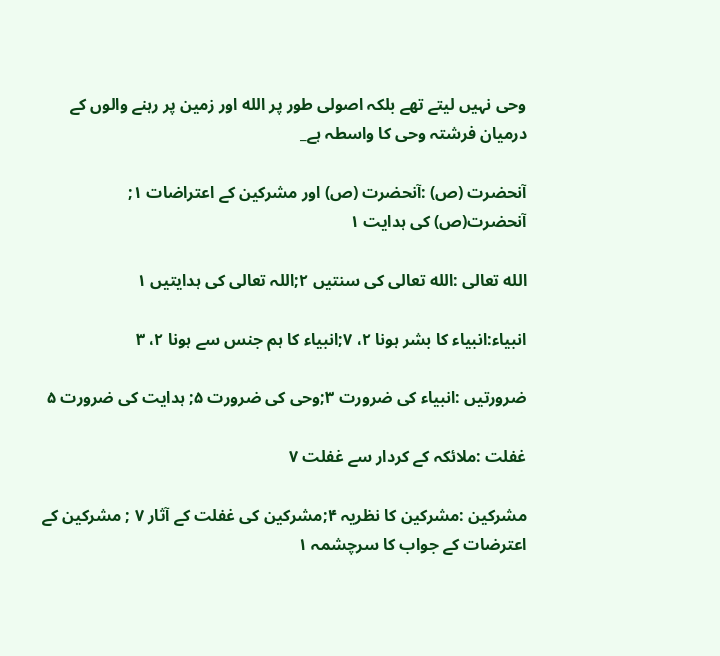وحى نہيں ليتے تھے بلكہ اصولى طور پر الله اور زمين پر رہنے والوں كے درميان فرشتہ وحى كا واسطہ ہے_

آنحضرت (ص) :آنحضرت (ص) اور مشركين كے اعتراضات ۱; آنحضرت(ص) كى ہدايت ۱

الله تعالى :الله تعالى كى سنتيں ۲;اللہ تعالى كى ہدايتيں ۱

انبياء:انبياء كا بشر ہونا ۲، ۷;انبياء كا ہم جنس سے ہونا ۲، ۳

ضرورتيں :انبياء كى ضرورت ۳;وحى كى ضرورت ۵; ہدايت كى ضرورت ۵

غفلت :ملائكہ كے كردار سے غفلت ۷

مشركين :مشركين كا نظريہ ۴;مشركين كى غفلت كے آثار ۷ ; مشركين كے اعترضات كے جواب كا سرچشمہ ۱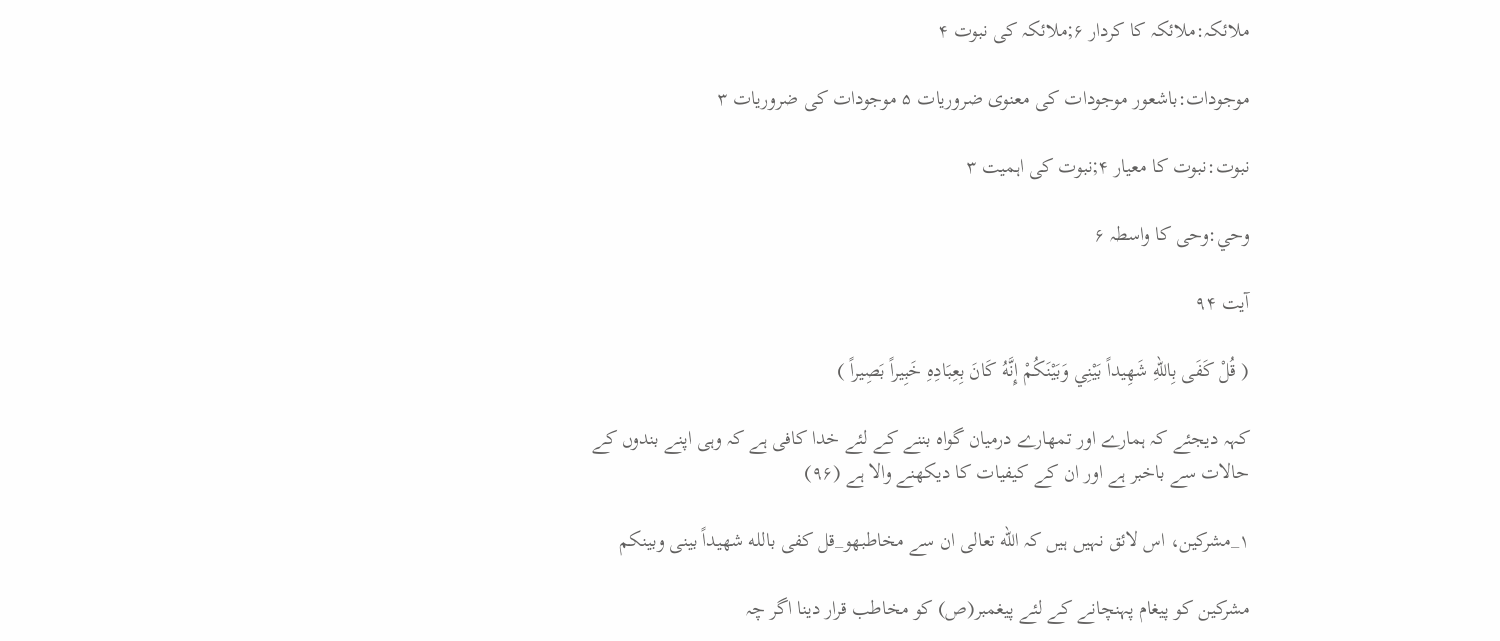ملائكہ:ملائكہ كا كردار ۶;ملائكہ كى نبوت ۴

موجودات:باشعور موجودات كى معنوى ضروريات ۵ موجودات كى ضروريات ۳

نبوت:نبوت كا معيار ۴;نبوت كى اہميت ۳

وحي:وحى كا واسطہ ۶

آیت ۹۴

( قُلْ كَفَى بِاللّهِ شَهِيداً بَيْنِي وَبَيْنَكُمْ إِنَّهُ كَانَ بِعِبَادِهِ خَبِيراً بَصِيراً )

كہہ ديجئے كہ ہمارے اور تمھارے درميان گواہ بننے كے لئے خدا كافى ہے كہ وہى اپنے بندوں كے حالات سے باخبر ہے اور ان كے كيفيات كا ديكھنے والا ہے (۹۶)

۱_مشركين، اس لائق نہيں ہيں كہ الله تعالى ان سے مخاطبهو_قل كفى بالله شهيداً بينى وبينكم

مشركين كو پيغام پہنچانے كے لئے پيغمبر(ص) كو مخاطب قرار دينا اگر چہ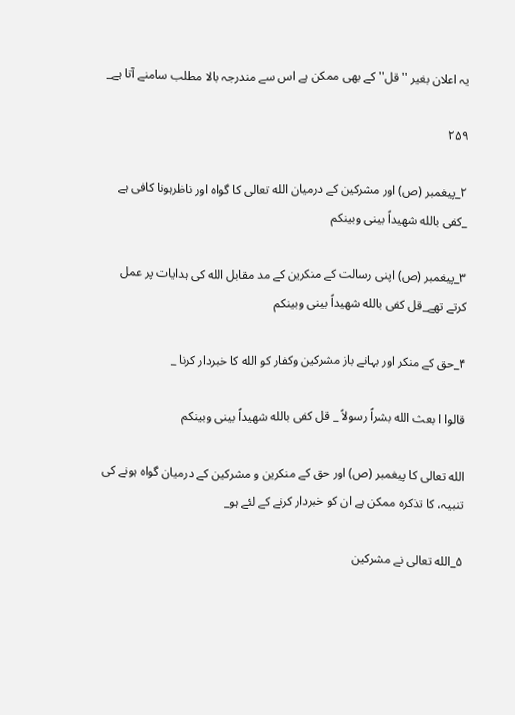يہ اعلان بغير ''قل'' كے بھى ممكن ہے اس سے مندرجہ بالا مطلب سامنے آتا ہے_

۲۵۹

۲_پيغمبر (ص) اور مشركين كے درميان الله تعالى كا گواہ اور ناظرہونا كافى ہے _كفى بالله شهيداً بينى وبينكم

۳_پيغمبر (ص) اپنى رسالت كے منكرين كے مد مقابل الله كى ہدايات پر عمل كرتے تھے_قل كفى بالله شهيداً بينى وبينكم

۴_حق كے منكر اور بہانے باز مشركين وكفار كو الله كا خبردار كرنا _

قالوا ا بعث الله بشراً رسولاً _ قل كفى بالله شهيداً بينى وبينكم

الله تعالى كا پيغمبر (ص) اور حق كے منكرين و مشركين كے درميان گواہ ہونے كى تنبيہ، كا تذكرہ ممكن ہے ان كو خبردار كرنے كے لئے ہو_

۵_الله تعالى نے مشركين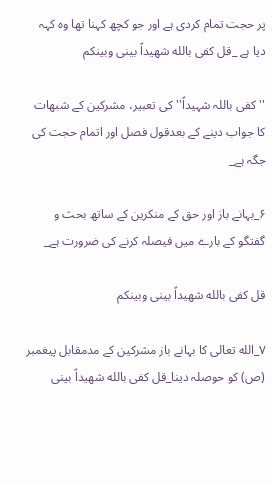پر حجت تمام كردى ہے اور جو كچھ كہنا تھا وہ كہہ ديا ہے _قل كفى بالله شهيداً بينى وبينكم

''كفى باللہ شہيداً'' كى تعبير، مشركين كے شبھات كا جواب دينے كے بعدقول فصل اور اتمام حجت كى جگہ ہے_

۶_بہانے باز اور حق كے منكرين كے ساتھ بحث و گفتگو كے بارے ميں فيصلہ كرنے كى ضرورت ہے_

قل كفى بالله شهيداً بينى وبينكم

۷_الله تعالى كا بہانے باز مشركين كے مدمقابل پيغمبر (ص) كو حوصلہ دينا_قل كفى بالله شهيداً بينى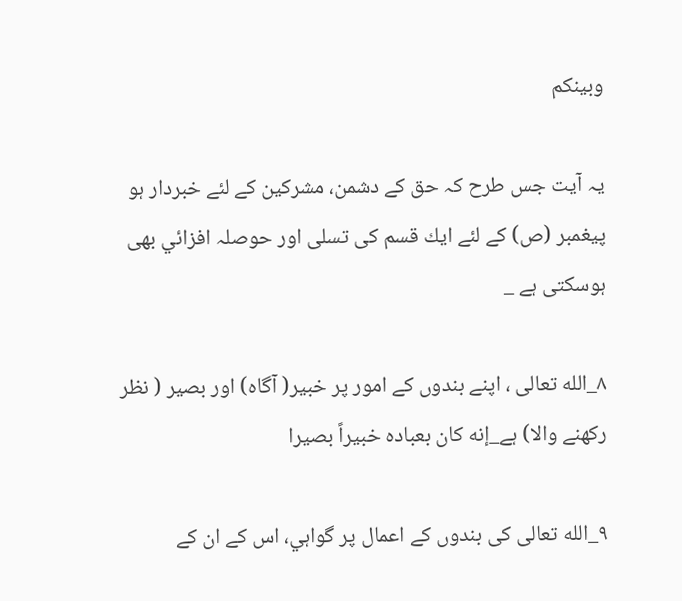وبينكم

يہ آيت جس طرح كہ حق كے دشمن، مشركين كے لئے خبردار ہو پيغمبر (ص) كے لئے ايك قسم كى تسلى اور حوصلہ افزائي بھى ہوسكتى ہے _

۸_الله تعالى ، اپنے بندوں كے امور پر خبير( آگاہ) اور بصير ( نظر ركھنے والا) ہے_إنه كان بعباده خبيراً بصيرا

۹_الله تعالى كى بندوں كے اعمال پر گواہي، اس كے ان كے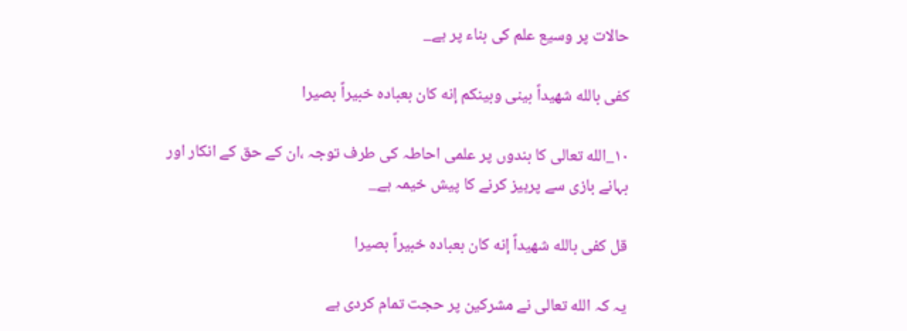حالات پر وسيع علم كى بناء پر ہے_

كفى بالله شهيداً بينى وبينكم إنه كان بعباده خبيراً بصيرا

۱۰_الله تعالى كا بندوں پر علمى احاطہ كى طرف توجہ ،ان كے حق كے انكار اور بہانے بازى سے پرہيز كرنے كا پيش خيمہ ہے_

قل كفى بالله شهيداً إنه كان بعباده خبيراً بصيرا

يہ كہ الله تعالى نے مشركين پر حجت تمام كردى ہے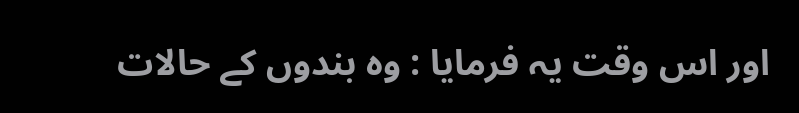اور اس وقت يہ فرمايا : وہ بندوں كے حالات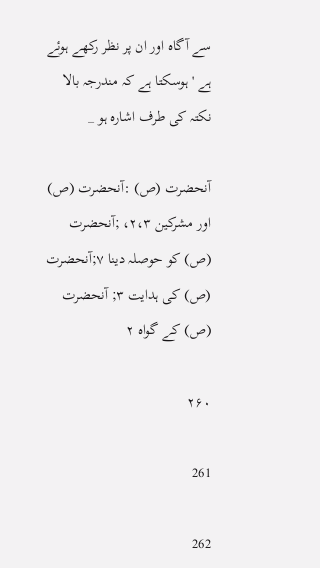سے آگاہ اور ان پر نظر ركھے ہوئے ہے ' ہوسكتا ہے كہ مندرجہ بالا نكتہ كى طرف اشارہ ہو _

آنحضرت (ص) :آنحضرت (ص) اور مشركين ۲،۳، ;آنحضرت (ص) كو حوصلہ دينا ۷;آنحضرت (ص) كى ہدايت ۳; آنحضرت (ص) كے گواہ ۲

۲۶۰

261

262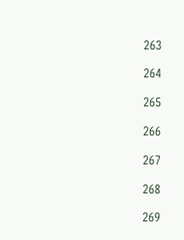263

264

265

266

267

268

269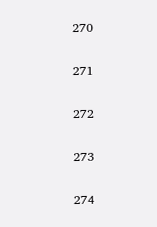270

271

272

273

274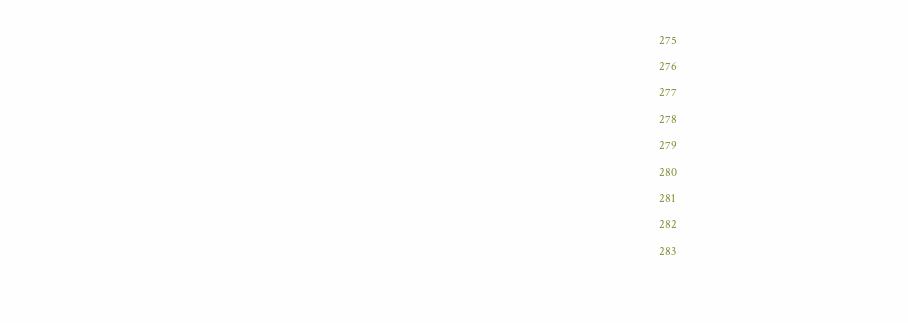275

276

277

278

279

280

281

282

283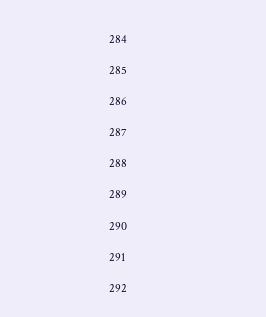284

285

286

287

288

289

290

291

292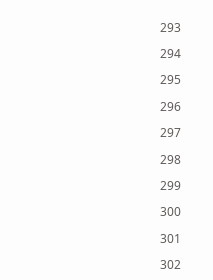293

294

295

296

297

298

299

300

301

302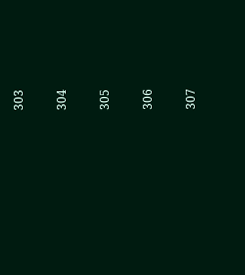303

304

305

306

307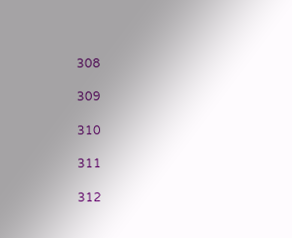308

309

310

311

312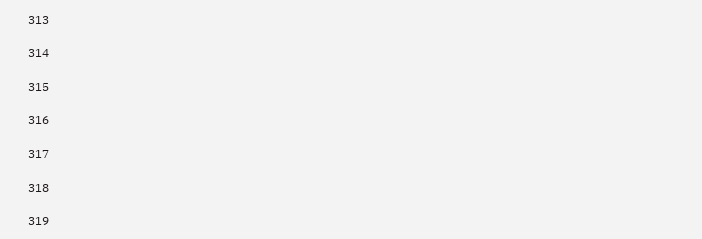313

314

315

316

317

318

319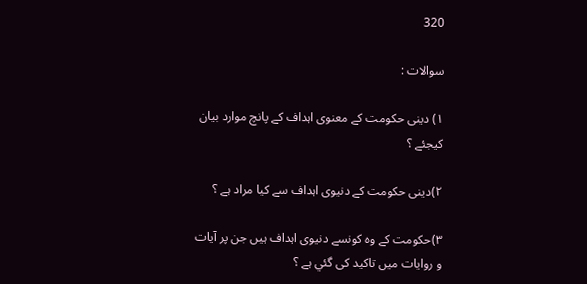320

سوالات :

۱) دينى حكومت كے معنوى اہداف كے پانچ موارد بيان كيجئے ؟

۲)دينى حكومت كے دنيوى اہداف سے كيا مراد ہے ؟

۳)حكومت كے وہ كونسے دنيوى اہداف ہيں جن پر آيات و روايات ميں تاكيد كى گئي ہے ؟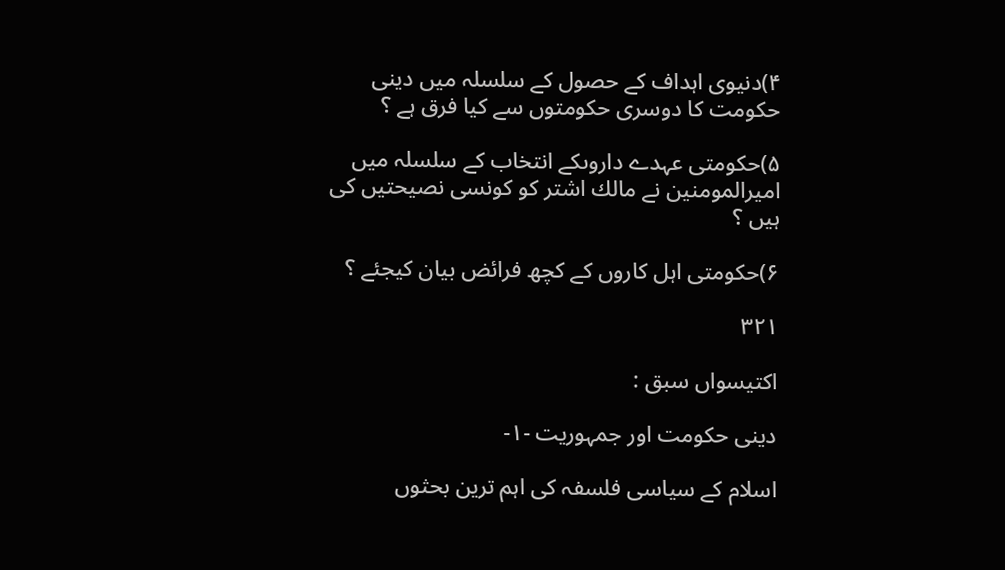۴)دنيوى اہداف كے حصول كے سلسلہ ميں دينى حكومت كا دوسرى حكومتوں سے كيا فرق ہے ؟

۵)حكومتى عہدے داروںكے انتخاب كے سلسلہ ميں اميرالمومنين نے مالك اشتر كو كونسى نصيحتيں كى ہيں ؟

۶)حكومتى اہل كاروں كے كچھ فرائض بيان كيجئے ؟

۳۲۱

اكتيسواں سبق :

دينى حكومت اور جمہوريت -۱-

اسلام كے سياسى فلسفہ كى اہم ترين بحثوں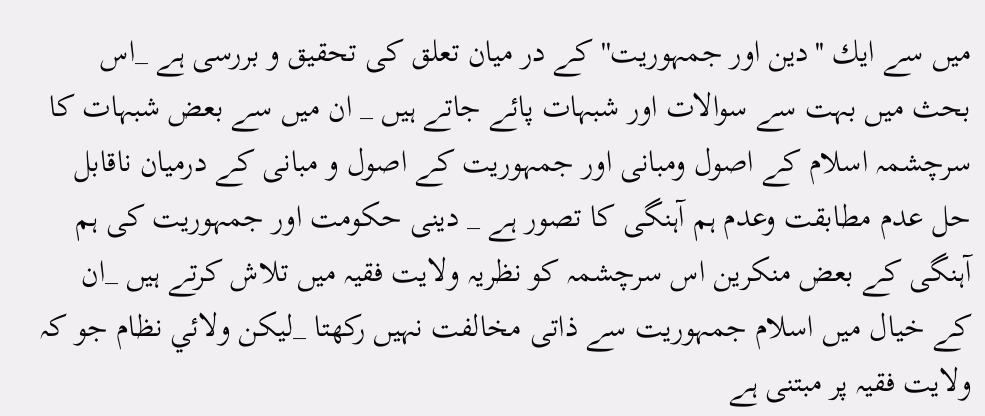ميں سے ايك ''دين اور جمہوريت'' كے در ميان تعلق كى تحقيق و بررسى ہے _اس بحث ميں بہت سے سوالات اور شبہات پائے جاتے ہيں _ ان ميں سے بعض شبہات كا سرچشمہ اسلام كے اصول ومبانى اور جمہوريت كے اصول و مبانى كے درميان ناقابل حل عدم مطابقت وعدم ہم آہنگى كا تصور ہے _ دينى حكومت اور جمہوريت كى ہم آہنگى كے بعض منكرين اس سرچشمہ كو نظريہ ولايت فقيہ ميں تلاش كرتے ہيں _ان كے خيال ميں اسلام جمہوريت سے ذاتى مخالفت نہيں ركھتا _ليكن ولائي نظام جو كہ ولايت فقيہ پر مبتنى ہے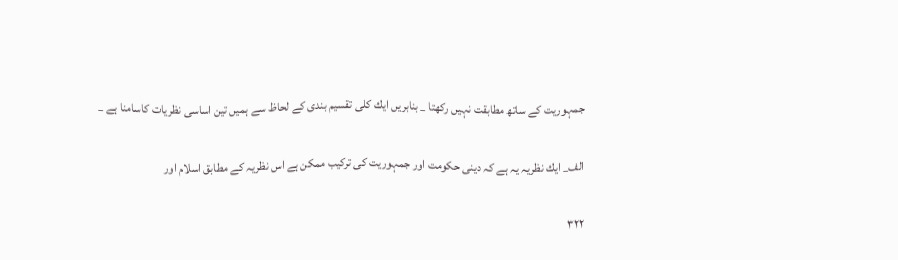جمہوريت كے ساتھ مطابقت نہيں ركھتا _ بنابريں ايك كلى تقسيم بندى كے لحاظ سے ہميں تين اساسى نظريات كاسامنا ہے _

الف_ ايك نظريہ يہ ہے كہ دينى حكومت اور جمہوريت كى تركيب ممكن ہے اس نظريہ كے مطابق اسلام اور

۳۲۲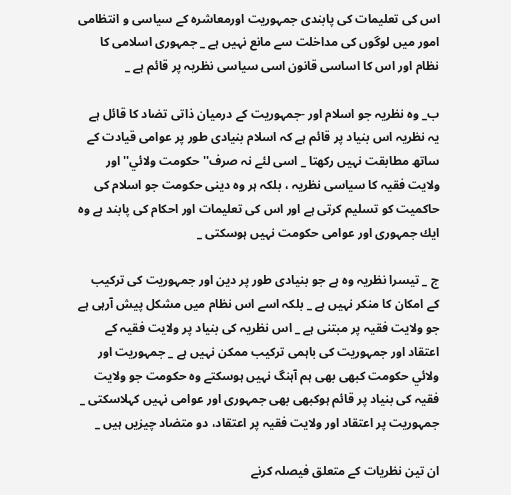اس كى تعليمات كى پابندى جمہوريت اورمعاشرہ كے سياسى و انتظامى امور ميں لوگوں كى مداخلت سے مانع نہيں ہے _ جمہورى اسلامى كا نظام اور اس كا اساسى قانون اسى سياسى نظريہ پر قائم ہے _

ب_ وہ نظريہ جو اسلام اور -جمہوريت كے درميان ذاتى تضاد كا قائل ہے يہ نظريہ اس بنياد پر قائم ہے كہ اسلام بنيادى طور پر عوامى قيادت كے ساتھ مطابقت نہيں ركھتا _ اسى لئے نہ صرف'' حكومت ولائي'' اور ولايت فقيہ كا سياسى نظريہ ، بلكہ ہر وہ دينى حكومت جو اسلام كى حاكميت كو تسليم كرتى ہے اور اس كى تعليمات اور احكام كى پابند ہے وہ ايك جمہورى اور عوامى حكومت نہيں ہوسكتى _

ج _ تيسرا نظريہ وہ ہے جو بنيادى طور پر دين اور جمہوريت كى تركيب كے امكان كا منكر نہيں ہے _ بلكہ اسے اس نظام ميں مشكل پيش آرہى ہے جو ولايت فقيہ پر مبتنى ہے _ اس نظريہ كى بنياد پر ولايت فقيہ كے اعتقاد اور جمہوريت كى باہمى تركيب ممكن نہيں ہے _ جمہوريت اور ولائي حكومت كبھى بھى ہم آہنگ نہيں ہوسكتے وہ حكومت جو ولايت فقيہ كى بنياد پر قائم ہوكبھى بھى جمہورى اور عوامى نہيں كہلاسكتى _ جمہوريت پر اعتقاد اور ولايت فقيہ پر اعتقاد، دو متضاد چيزيں ہيں _

ان تين نظريات كے متعلق فيصلہ كرنے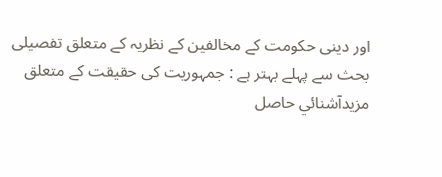اور دينى حكومت كے مخالفين كے نظريہ كے متعلق تفصيلى بحث سے پہلے بہتر ہے : جمہوريت كى حقيقت كے متعلق مزيدآشنائي حاصل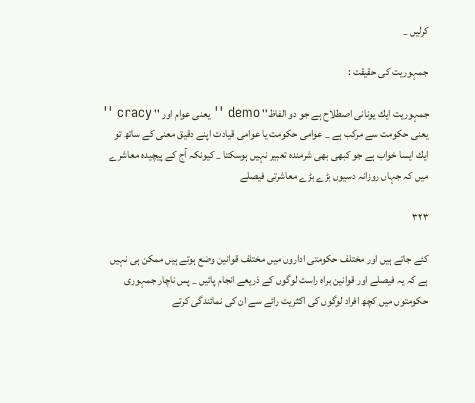كرليں _

جمہوريت كى حقيقت :

جمہوريت ايك يونانى اصطلاح ہے جو دو الفاظ'' demo '' يعنى عوام اور '' cracy '' يعنى حكومت سے مركب ہے _ عوامى حكومت يا عوامى قيادت اپنے دقيق معنى كے ساتھ تو ايك ايسا خواب ہے جو كبھى بھى شرمندہ تعبير نہيں ہوسكتا _ كيونكہ آج كے پيچيدہ معاشرے ميں كہ جہاں روزانہ دسيوں بڑے بڑے معاشرتى فيصلے

۳۲۳

كئے جاتے ہيں اور مختلف حكومتى اداروں ميں مختلف قوانين وضع ہوتے ہيں ممكن ہى نہيں ہے كہ يہ فيصلے اور قوانين براہ راست لوگوں كے ذريعے انجام پائيں _ پس ناچار جمہورى حكومتوں ميں كچھ افراد لوگوں كى اكثريت رائے سے ان كى نمائندگى كرتے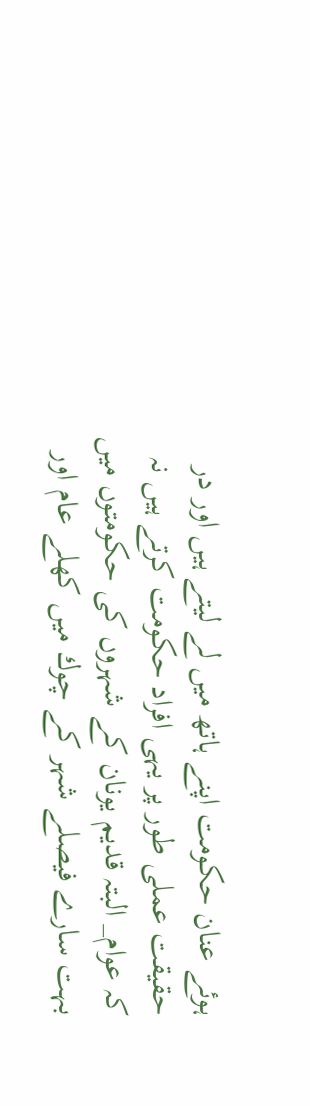ہوئے عنان حكومت اپنے ہاتھ ميں لے ليتے ہيں اور در حقيقت عملى طور پر يہى افراد حكومت كرتے ہيں نہ كہ عوام_ البتہ قديم يونان كے شہروں كى حكومتوں ميں بہت سارے فيصلے شہر كے چوك ميں كھلے عام اور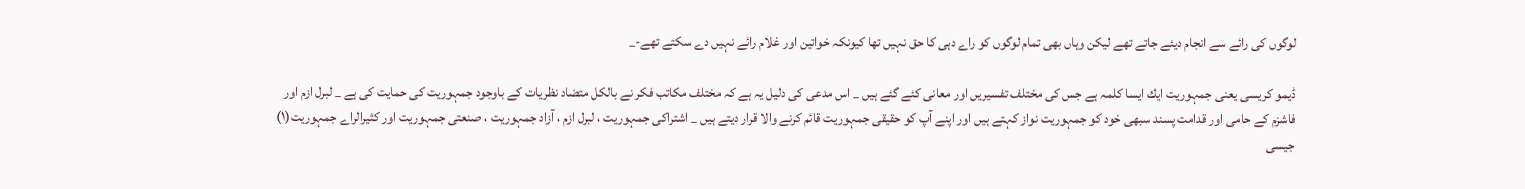لوگوں كى رائے سے انجام ديئے جاتے تھے ليكن وہاں بھى تمام لوگوں كو راے دہى كا حق نہيں تھا كيونكہ خواتين اور غلام رائے نہيں دے سكتے تھے-_

ڈيمو كريسى يعنى جمہوريت ايك ايسا كلمہ ہے جس كى مختلف تفسيريں اور معانى كئے گئے ہيں _ اس مدعى كى دليل يہ ہے كہ مختلف مكاتب فكر نے بالكل متضاد نظريات كے باوجود جمہوريت كى حمايت كى ہے _ لبرل ازم اور فاشزم كے حامى اور قدامت پسند سبھى خود كو جمہوريت نواز كہتے ہيں اور اپنے آپ كو حقيقى جمہوريت قائم كرنے والا قرار ديتے ہيں _ اشتراكى جمہوريت ، لبرل ازم ، آزاد جمہوريت ، صنعتى جمہوريت اور كثيرالراے جمہوريت(۱) جيسى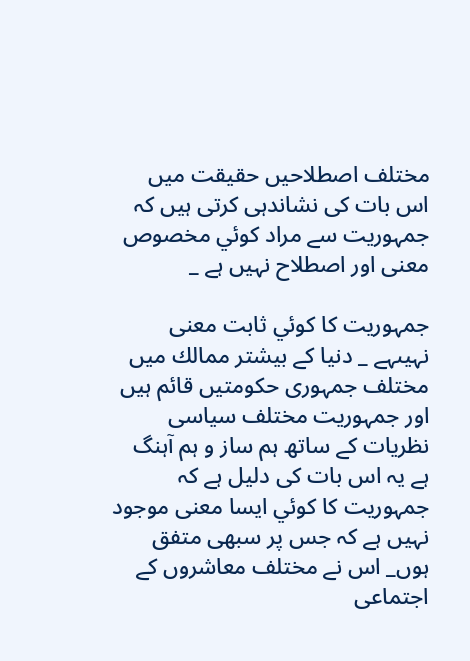مختلف اصطلاحيں حقيقت ميں اس بات كى نشاندہى كرتى ہيں كہ جمہوريت سے مراد كوئي مخصوص معنى اور اصطلاح نہيں ہے _

جمہوريت كا كوئي ثابت معنى نہيںہے _ دنيا كے بيشتر ممالك ميں مختلف جمہورى حكومتيں قائم ہيں اور جمہوريت مختلف سياسى نظريات كے ساتھ ہم ساز و ہم آہنگ ہے يہ اس بات كى دليل ہے كہ جمہوريت كا كوئي ايسا معنى موجود نہيں ہے كہ جس پر سبھى متفق ہوں_ اس نے مختلف معاشروں كے اجتماعى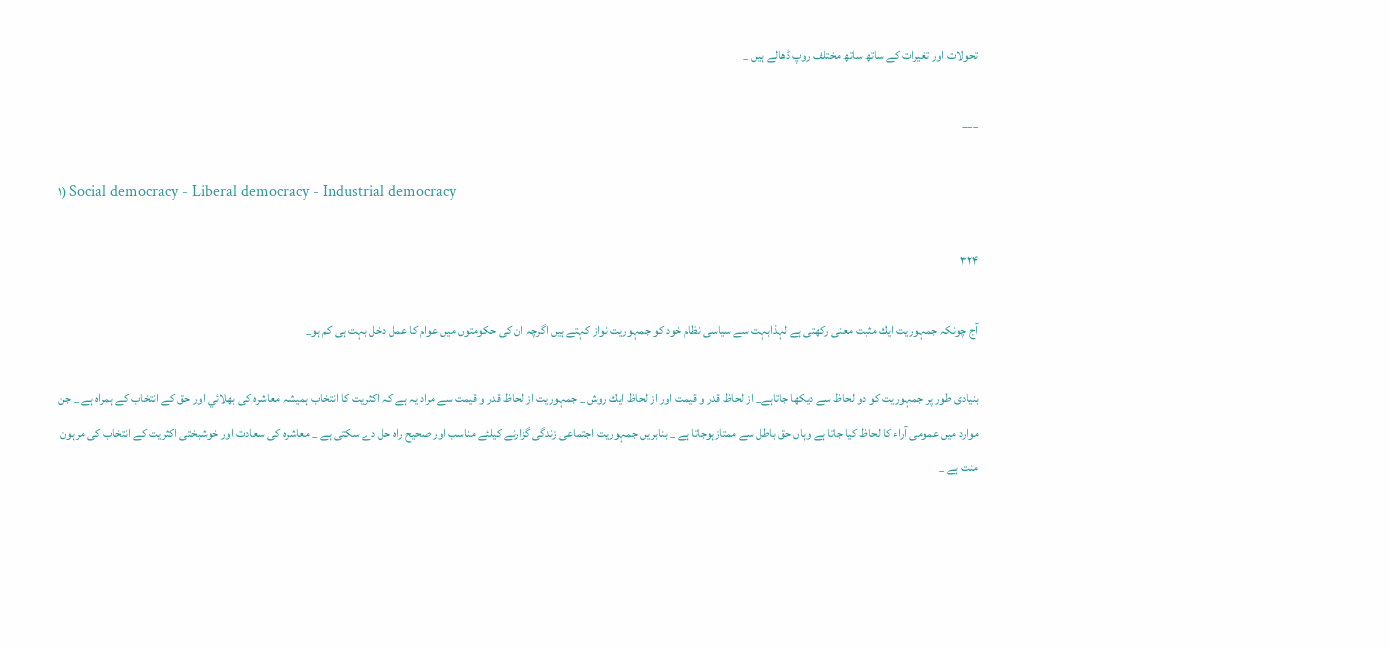تحولات اور تغيرات كے ساتھ ساتھ مختلف روپ ڈھالے ہيں _

___

۱) Social democracy - Liberal democracy - Industrial democracy

۳۲۴

آج چونكہ جمہوريت ايك مثبت معنى ركھتى ہے لہذابہت سے سياسى نظام خود كو جمہوريت نواز كہتے ہيں اگرچہ ان كى حكومتوں ميں عوام كا عمل دخل بہت ہى كم ہو_

بنيادى طور پر جمہوريت كو دو لحاظ سے ديكھا جاتاہے_ از لحاظ قدر و قيمت اور از لحاظ ايك روش _ جمہوريت از لحاظ قدر و قيمت سے مراد يہ ہے كہ اكثريت كا انتخاب ہميشہ معاشرہ كى بھلائي اور حق كے انتخاب كے ہمراہ ہے _ جن موارد ميں عمومى آراء كا لحاظ كيا جاتا ہے وہاں حق باطل سے ممتازہوجاتا ہے _ بنابريں جمہوريت اجتماعى زندگى گزارنے كيلئے مناسب اور صحيح راہ حل دے سكتى ہے _ معاشرہ كى سعادت اور خوشبختى اكثريت كے انتخاب كى مرہون منت ہے _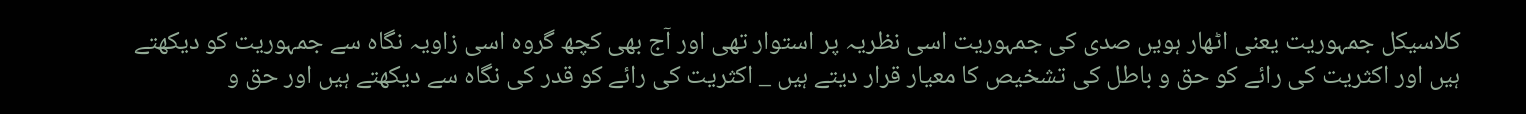كلاسيكل جمہوريت يعنى اٹھار ہويں صدى كى جمہوريت اسى نظريہ پر استوار تھى اور آج بھى كچھ گروہ اسى زاويہ نگاہ سے جمہوريت كو ديكھتے ہيں اور اكثريت كى رائے كو حق و باطل كى تشخيص كا معيار قرار ديتے ہيں _ اكثريت كى رائے كو قدر كى نگاہ سے ديكھتے ہيں اور حق و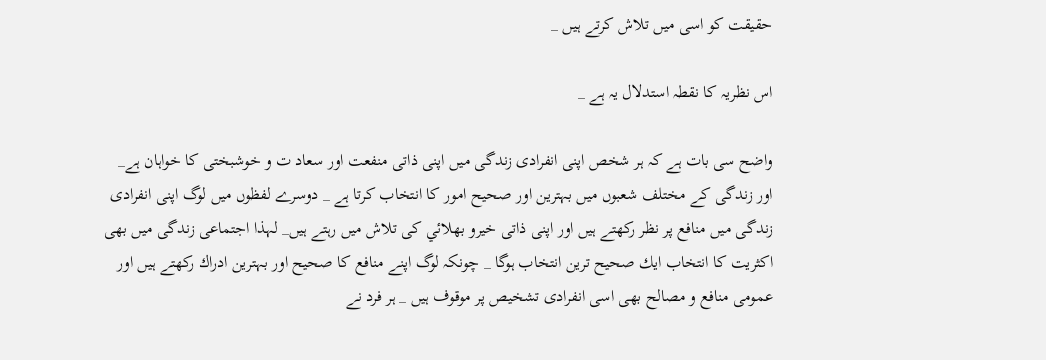حقيقت كو اسى ميں تلاش كرتے ہيں _

اس نظريہ كا نقطہ استدلال يہ ہے _

واضح سى بات ہے كہ ہر شخص اپنى انفرادى زندگى ميں اپنى ذاتى منفعت اور سعاد ت و خوشبختى كا خواہان ہے_ اور زندگى كے مختلف شعبوں ميں بہترين اور صحيح امور كا انتخاب كرتا ہے _ دوسرے لفظوں ميں لوگ اپنى انفرادى زندگى ميں منافع پر نظر ركھتے ہيں اور اپنى ذاتى خيرو بھلائي كى تلاش ميں رہتے ہيں_ لہذا اجتماعى زندگى ميں بھى اكثريت كا انتخاب ايك صحيح ترين انتخاب ہوگا _ چونكہ لوگ اپنے منافع كا صحيح اور بہترين ادراك ركھتے ہيں اور عمومى منافع و مصالح بھى اسى انفرادى تشخيص پر موقوف ہيں _ ہر فرد نے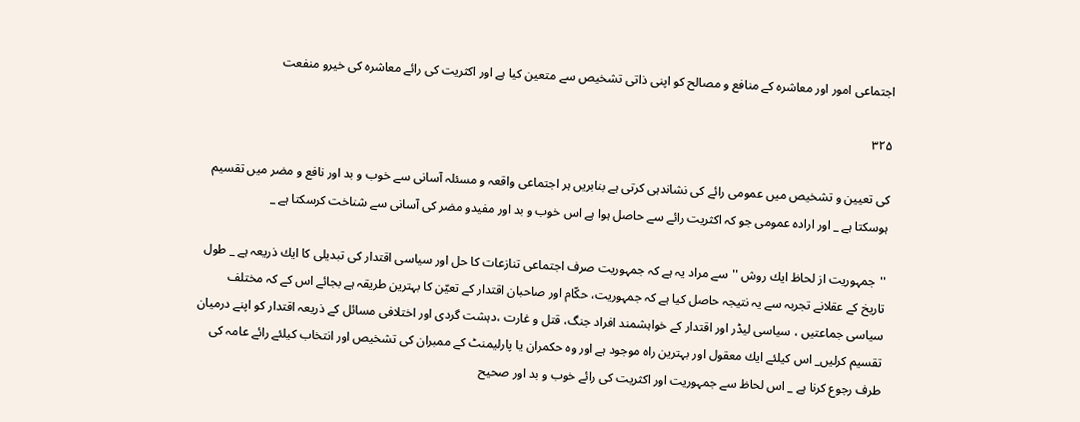اجتماعى امور اور معاشرہ كے منافع و مصالح كو اپنى ذاتى تشخيص سے متعين كيا ہے اور اكثريت كى رائے معاشرہ كى خيرو منفعت

۳۲۵

كى تعيين و تشخيص ميں عمومى رائے كى نشاندہى كرتى ہے بنابريں ہر اجتماعى واقعہ و مسئلہ آسانى سے خوب و بد اور نافع و مضر ميں تقسيم ہوسكتا ہے _ اور ارادہ عمومى جو كہ اكثريت رائے سے حاصل ہوا ہے اس خوب و بد اور مفيدو مضر كى آسانى سے شناخت كرسكتا ہے _

''جمہوريت از لحاظ ايك روش ''سے مراد يہ ہے كہ جمہوريت صرف اجتماعى تنازعات كا حل اور سياسى اقتدار كى تبديلى كا ايك ذريعہ ہے _ طول تاريخ كے عقلانے تجربہ سے يہ نتيجہ حاصل كيا ہے كہ جمہوريت، حكّام اور صاحبان اقتدار كے تعيّن كا بہترين طريقہ ہے بجائے اس كے كہ مختلف سياسى جماعتيں ، سياسى ليڈر اور اقتدار كے خواہشمند افراد جنگ، قتل و غارت ،دہشت گردى اور اختلافى مسائل كے ذريعہ اقتدار كو اپنے درميان تقسيم كرليں_ اس كيلئے ايك معقول اور بہترين راہ موجود ہے اور وہ حكمران يا پارليمنٹ كے ممبران كى تشخيص اور انتخاب كيلئے رائے عامہ كى طرف رجوع كرنا ہے _ اس لحاظ سے جمہوريت اور اكثريت كى رائے خوب و بد اور صحيح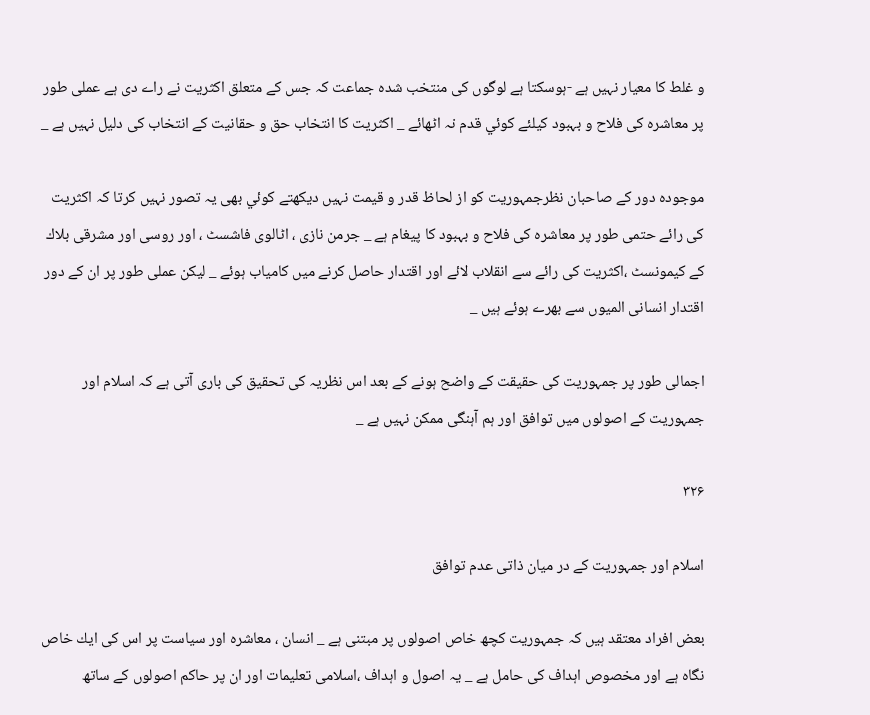و غلط كا معيار نہيں ہے -ہوسكتا ہے لوگوں كى منتخب شدہ جماعت كہ جس كے متعلق اكثريت نے راے دى ہے عملى طور پر معاشرہ كى فلاح و بہبود كيلئے كوئي قدم نہ اٹھائے _ اكثريت كا انتخاب حق و حقانيت كے انتخاب كى دليل نہيں ہے _

موجودہ دور كے صاحبان نظرجمہوريت كو از لحاظ قدر و قيمت نہيں ديكھتے كوئي بھى يہ تصور نہيں كرتا كہ اكثريت كى رائے حتمى طور پر معاشرہ كى فلاح و بہبود كا پيغام ہے _ جرمن نازى ، اٹالوى فاشسٹ ، اور روسى اور مشرقى بلاك كے كيمونسٹ ،اكثريت كى رائے سے انقلاب لائے اور اقتدار حاصل كرنے ميں كامياب ہوئے _ ليكن عملى طور پر ان كے دور اقتدار انسانى الميوں سے بھرے ہوئے ہيں _

اجمالى طور پر جمہوريت كى حقيقت كے واضح ہونے كے بعد اس نظريہ كى تحقيق كى بارى آتى ہے كہ اسلام اور جمہوريت كے اصولوں ميں توافق اور ہم آہنگى ممكن نہيں ہے _

۳۲۶

اسلام اور جمہوريت كے در ميان ذاتى عدم توافق

بعض افراد معتقد ہيں كہ جمہوريت كچھ خاص اصولوں پر مبتنى ہے _ انسان ، معاشرہ اور سياست پر اس كى ايك خاص نگاہ ہے اور مخصوص اہداف كى حامل ہے _ يہ اصول و اہداف ،اسلامى تعليمات اور ان پر حاكم اصولوں كے ساتھ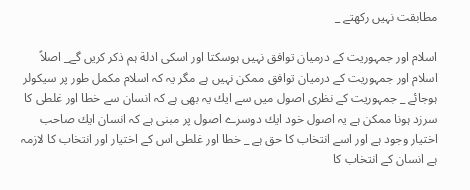مطابقت نہيں ركھتے _

اسلام اور جمہوريت كے درميان توافق نہيں ہوسكتا اور اسكى ادلة ہم ذكر كريں گے_ اصلاً اسلام اور جمہوريت كے درميان توافق ممكن نہيں ہے مگر يہ كہ اسلام مكمل طور پر سيكولر ہوجائے _ جمہوريت كے نظرى اصول ميں سے ايك يہ بھى ہے كہ انسان سے خطا اور غلطى كا سرزد ہونا ممكن ہے يہ اصول خود ايك دوسرے اصول پر مبنى ہے كہ انسان ايك صاحب اختيار وجود ہے اور اسے انتخاب كا حق ہے _ خطا اور غلطى اس كے اختيار اور انتخاب كا لازمہ ہے انسان كے انتخاب كا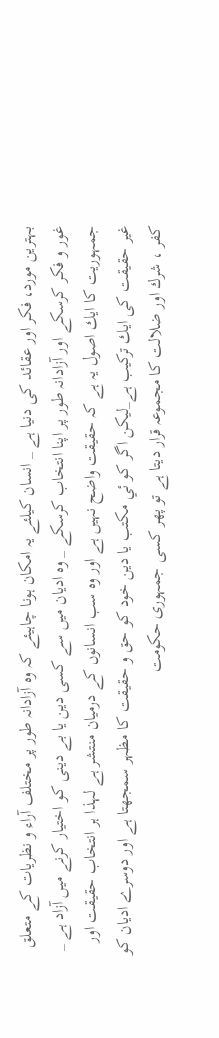بہترين مورد، فكر اور عقائد كى دنيا ہے _ انسان كيلئے يہ امكان ہونا چاہيئے كہ وہ آزادانہ طور پر مختلف آراء و نظريات كے متعلق غور و فكر كرسكے اور آزادانہ طور پر اپنا انتخاب كرسكے _ وہ اديان ميں سے كسى دين يا بے دينى كو اختيار كرنے ميں آزاد ہے _ جمہوريت كا ايك اصول يہ ہے كہ حقيقت واضح نہيں ہے اور وہ سب انسانوں كے درميان منتشر ہے لہذا ہر انتخاب حقيقت اور غير حقيقت كى ايك تركيب ہے_ليكن اگر كو ئي مكتب يا دين خود كو حق و حقيقت كا مظہر سمجھتا ہے اور دوسرے اديان كو كفر ، شرك اور ضلالت كا مجموعہ قرار ديتا ہے تو پھر كسى جمہورى حكومت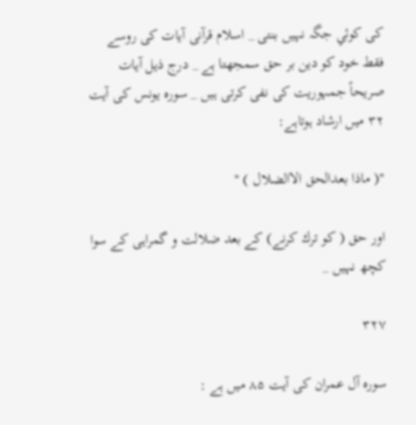كى كوئي جگہ نہيں بنتى _ اسلام قرآنى آيات كى روسے فقط خود كو دين بر حق سمجھتا ہے _ درج ذيل آيات صريحاً جمہوريت كى نفى كرتى ہيں _ سورہ يونس كى آيت ۳۲ ميں ارشاد ہوتاہے:

''( ماذا بعدالحق الاالضلال ) ''

اور حق ( كو ترك كرنے) كے بعد ضلالت و گمراہى كے سوا كچھ نہيں _

۳۲۷

سورہ آل عمران كى آيت ۸۵ ميں ہے :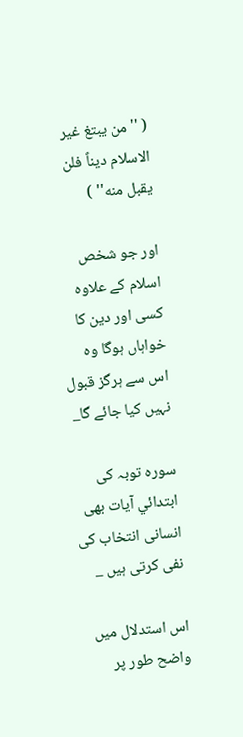( ''من يبتغ غير الاسلام ديناً فلن يقبل منه'' )

اور جو شخص اسلام كے علاوہ كسى اور دين كا خواہاں ہوگا وہ اس سے ہرگز قبول نہيں كيا جائے گا_

سورہ توبہ كى ابتدائي آيات بھى انسانى انتخاب كى نفى كرتى ہيں _

اس استدلال ميں واضح طور پر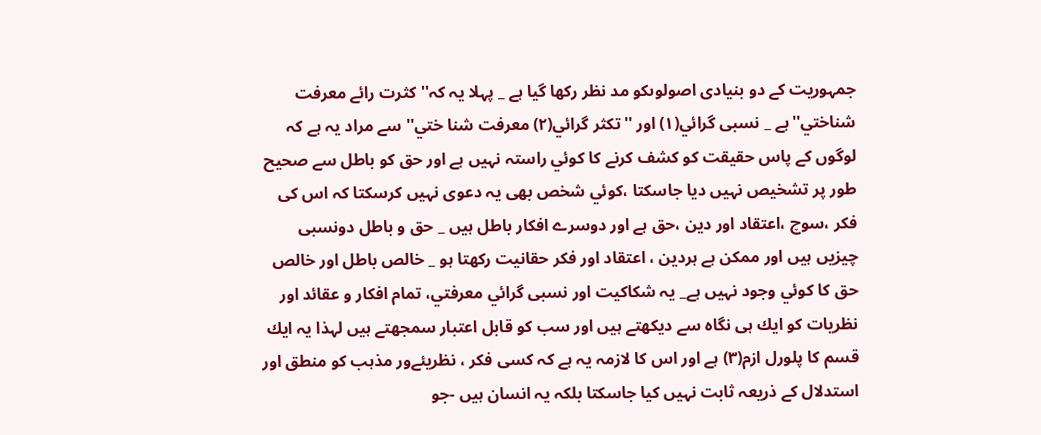جمہوريت كے دو بنيادى اصولوںكو مد نظر ركھا گيا ہے _ پہلا يہ كہ'' كثرت رائے معرفت شناختي''ہے _ نسبى گرائي(۱) اور ''تكثر گرائي(۲) معرفت شنا ختي'' سے مراد يہ ہے كہ لوگوں كے پاس حقيقت كو كشف كرنے كا كوئي راستہ نہيں ہے اور حق كو باطل سے صحيح طور پر تشخيص نہيں ديا جاسكتا ،كوئي شخص بھى يہ دعوى نہيں كرسكتا كہ اس كى فكر ،سوچ ،اعتقاد اور دين ،حق ہے اور دوسرے افكار باطل ہيں _ حق و باطل دونسبى چيزيں ہيں اور ممكن ہے ہردين ، اعتقاد اور فكر حقانيت ركھتا ہو _ خالص باطل اور خالص حق كا كوئي وجود نہيں ہے_ يہ شكاكيت اور نسبى گرائي معرفتي، تمام افكار و عقائد اور نظريات كو ايك ہى نگاہ سے ديكھتے ہيں اور سب كو قابل اعتبار سمجھتے ہيں لہذا يہ ايك قسم كا پلورل ازم(۳) ہے اور اس كا لازمہ يہ ہے كہ كسى فكر ، نظريئےور مذہب كو منطق اور استدلال كے ذريعہ ثابت نہيں كيا جاسكتا بلكہ يہ انسان ہيں -جو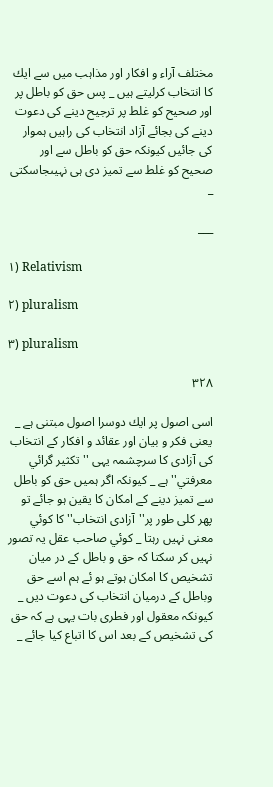مختلف آراء و افكار اور مذاہب ميں سے ايك كا انتخاب كرليتے ہيں _ پس حق كو باطل پر اور صحيح كو غلط پر ترجيح دينے كى دعوت دينے كى بجائے آزاد انتخاب كى راہيں ہموار كى جائيں كيونكہ حق كو باطل سے اور صحيح كو غلط سے تميز دى ہى نہيںجاسكتى _

___

۱) Relativism

۲) pluralism

۳) pluralism

۳۲۸

اسى اصول پر ايك دوسرا اصول مبتنى ہے _ يعنى فكر و بيان اور عقائد و افكار كے انتخاب كى آزادى كا سرچشمہ يہى ''تكثير گرائي معرفتي'' ہے _ كيونكہ اگر ہميں حق كو باطل سے تميز دينے كے امكان كا يقين ہو جائے تو پھر كلى طور پر''آزادى انتخاب'' كا كوئي معنى نہيں رہتا _ كوئي صاحب عقل يہ تصور نہيں كر سكتا كہ حق و باطل كے در ميان تشخيص كا امكان ہوتے ہو ئے ہم اسے حق وباطل كے درميان انتخاب كى دعوت ديں _ كيونكہ معقول اور فطرى بات يہى ہے كہ حق كى تشخيص كے بعد اس كا اتباع كيا جائے _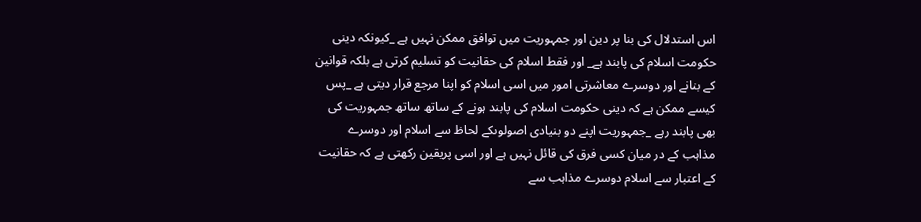اس استدلال كى بنا پر دين اور جمہوريت ميں توافق ممكن نہيں ہے _كيونكہ دينى حكومت اسلام كى پابند ہے_ اور فقط اسلام كى حقانيت كو تسليم كرتى ہے بلكہ قوانين كے بنانے اور دوسرے معاشرتى امور ميں اسى اسلام كو اپنا مرجع قرار ديتى ہے _پس كيسے ممكن ہے كہ دينى حكومت اسلام كى پابند ہونے كے ساتھ ساتھ جمہوريت كى بھى پابند رہے _جمہوريت اپنے دو بنيادى اصولوںكے لحاظ سے اسلام اور دوسرے مذاہب كے در ميان كسى فرق كى قائل نہيں ہے اور اسى پريقين ركھتى ہے كہ حقانيت كے اعتبار سے اسلام دوسرے مذاہب سے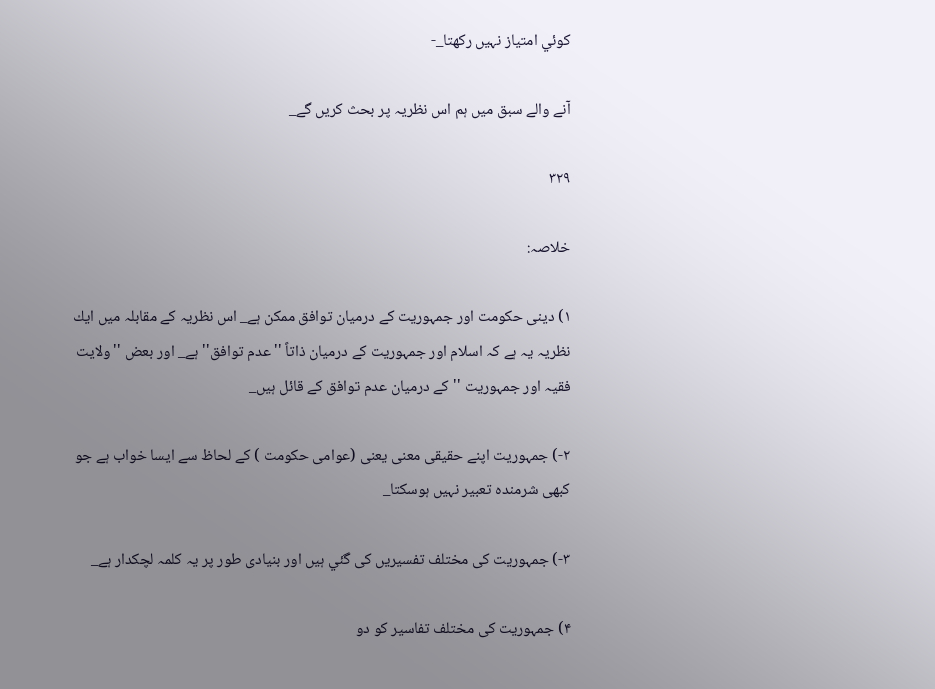كوئي امتياز نہيں ركھتا_-

آنے والے سبق ميں ہم اس نظريہ پر بحث كريں گے_

۳۲۹

خلاصہ:

۱) دينى حكومت اور جمہوريت كے درميان توافق ممكن ہے_ اس نظريہ كے مقابلہ ميں ايك نظريہ يہ ہے كہ اسلام اور جمہوريت كے درميان ذاتاً ''عدم توافق'' ہے_ اور بعض ''ولايت فقيہ اور جمہوريت ''كے درميان عدم توافق كے قائل ہيں_

۲-) جمہوريت اپنے حقيقى معنى يعنى (عوامى حكومت ) كے لحاظ سے ايسا خواب ہے جو كبھى شرمندہ تعبير نہيں ہوسكتا_

۳-) جمہوريت كى مختلف تفسيريں كى گئي ہيں اور بنيادى طور پر يہ كلمہ لچكدار ہے_

۴) جمہوريت كى مختلف تفاسير كو دو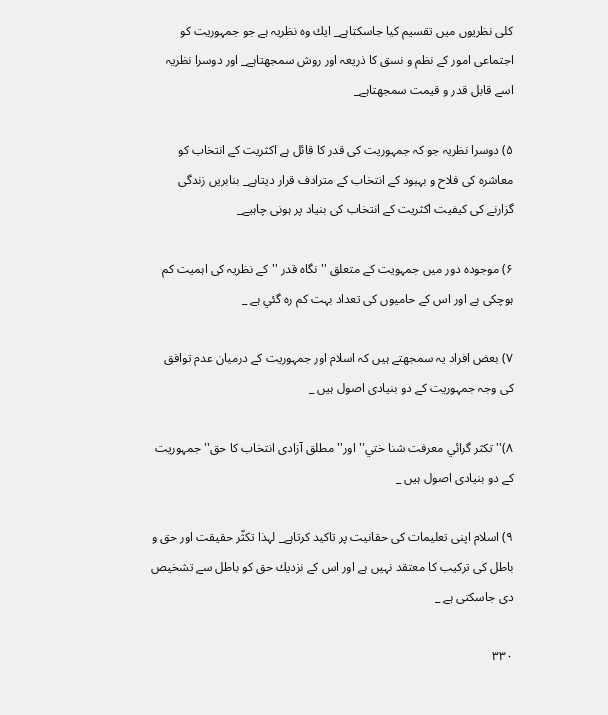كلى نظريوں ميں تقسيم كيا جاسكتاہے_ ايك وہ نظريہ ہے جو جمہوريت كو اجتماعى امور كے نظم و نسق كا ذريعہ اور روش سمجھتاہے_ اور دوسرا نظريہ اسے قابل قدر و قيمت سمجھتاہے_

۵) دوسرا نظريہ جو كہ جمہوريت كى قدر كا قائل ہے اكثريت كے انتخاب كو معاشرہ كى فلاح و بہبود كے انتخاب كے مترادف قرار ديتاہے_ بنابريں زندگى گزارنے كى كيفيت اكثريت كے انتخاب كى بنياد پر ہونى چاہيے_

۶) موجودہ دور ميں جمہويت كے متعلق ''نگاہ قدر ''كے نظريہ كى اہميت كم ہوچكى ہے اور اس كے حاميوں كى تعداد بہت كم رہ گئي ہے _

۷) بعض افراد يہ سمجھتے ہيں كہ اسلام اور جمہوريت كے درميان عدم توافق كى وجہ جمہوريت كے دو بنيادى اصول ہيں _

۸)''تكثر گرائي معرفت شنا ختي''اور'' مطلق آزادى انتخاب كا حق'' جمہوريت كے دو بنيادى اصول ہيں _

۹) اسلام اپنى تعليمات كى حقانيت پر تاكيد كرتاہے_ لہذا تكثّر حقيقت اور حق و باطل كى تركيب كا معتقد نہيں ہے اور اس كے نزديك حق كو باطل سے تشخيص دى جاسكتى ہے _

۳۳۰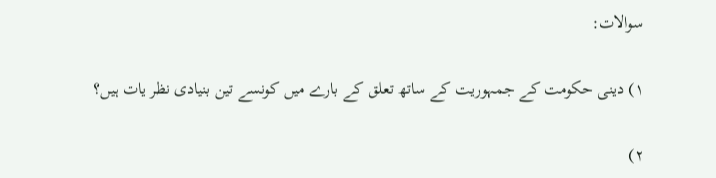سوالات:

۱) دينى حكومت كے جمہوريت كے ساتھ تعلق كے بارے ميں كونسے تين بنيادى نظر يات ہيں؟

۲)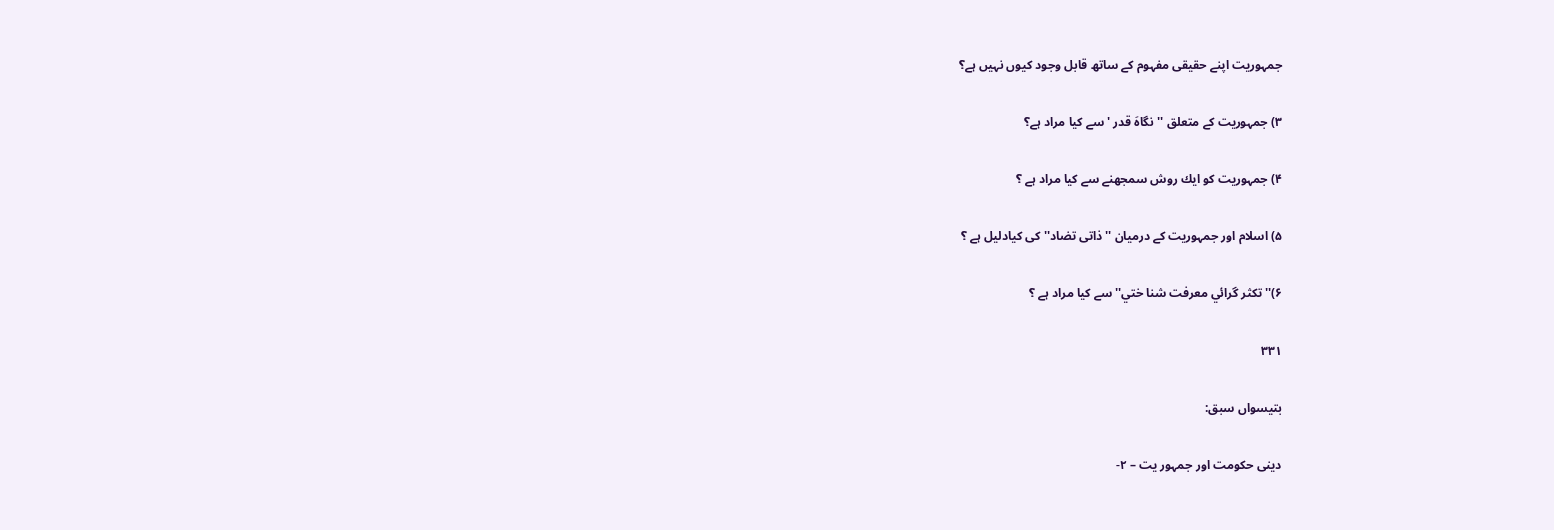جمہوريت اپنے حقيقى مفہوم كے ساتھ قابل وجود كيوں نہيں ہے؟

۳) جمہوريت كے متعلق ''نگاہَ قدر 'سے كيا مراد ہے؟

۴) جمہوريت كو ايك روش سمجھنے سے كيا مراد ہے ؟

۵) اسلام اور جمہوريت كے درميان ''ذاتى تضاد'' كى كيادليل ہے ؟

۶)'' تكثر گرائي معرفت شنا ختي'' سے كيا مراد ہے ؟

۳۳۱

بتيسواں سبق:

دينى حكومت اور جمہور يت – ۲-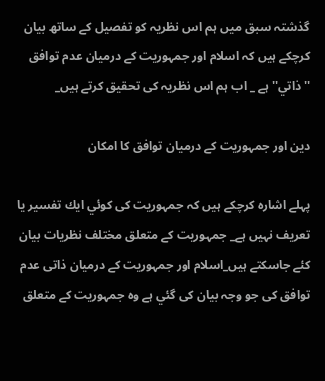گذشتہ سبق ميں ہم اس نظريہ كو تفصيل كے ساتھ بيان كرچكے ہيں كہ اسلام اور جمہوريت كے درميان عدم توافق ''ذاتي'' ہے _ اب ہم اس نظريہ كى تحقيق كرتے ہيں_

دين اور جمہوريت كے درميان توافق كا امكان

پہلے اشارہ كرچكے ہيں كہ جمہوريت كى كوئي ايك تفسير يا تعريف نہيں ہے_ جمہوريت كے متعلق مختلف نظريات بيان كئے جاسكتے ہيں_اسلام اور جمہوريت كے درميان ذاتى عدم توافق كى جو وجہ بيان كى گئي ہے وہ جمہوريت كے متعلق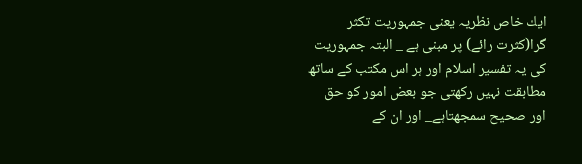ايك خاص نظريہ يعنى جمہوريت تكثر گرا(كثرت رائے) پر مبنى ہے _ البتہ جمہوريت كى يہ تفسير اسلام اور ہر اس مكتب كے ساتھ مطابقت نہيں ركھتى جو بعض امور كو حق اور صحيح سمجھتاہے_ اور ان كے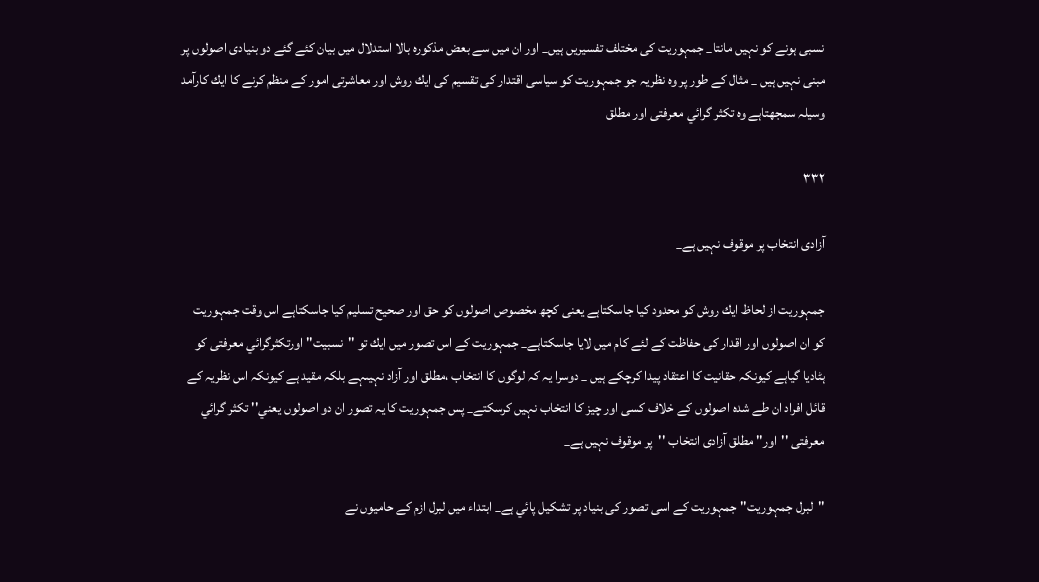نسبى ہونے كو نہيں مانتا_ جمہوريت كى مختلف تفسيريں ہيں_ اور ان ميں سے بعض مذكورہ بالا استدلال ميں بيان كئے گئے دو بنيادى اصولوں پر مبنى نہيں ہيں _ مثال كے طور پر وہ نظريہ جو جمہوريت كو سياسى اقتدار كى تقسيم كى ايك روش اور معاشرتى امور كے منظم كرنے كا ايك كارآمد وسيلہ سمجھتاہے وہ تكثر گرائي معرفتى اور مطلق

۳۳۲

آزادى انتخاب پر موقوف نہيں ہے_

جمہوريت از لحاظ ايك روش كو محدود كيا جاسكتاہے يعنى كچھ مخصوص اصولوں كو حق اور صحيح تسليم كيا جاسكتاہے اس وقت جمہوريت كو ان اصولوں اور اقدار كى حفاظت كے لئے كام ميں لايا جاسكتاہے_ جمہوريت كے اس تصور ميں ايك تو ''نسبيت'' اورتكثرگرائي معرفتى كو ہٹاديا گياہے كيونكہ حقانيت كا اعتقاد پيدا كرچكے ہيں _ دوسرا يہ كہ لوگوں كا انتخاب ،مطلق اور آزاد نہيںہے بلكہ مقيد ہے كيونكہ اس نظريہ كے قائل افراد ان طے شدہ اصولوں كے خلاف كسى اور چيز كا انتخاب نہيں كرسكتے_ پس جمہوريت كا يہ تصور ان دو اصولوں يعني'' تكثر گرائي معرفتى ''اور'' مطلق آزادى انتخاب ''پر موقوف نہيں ہے_

''لبرل جمہوريت'' جمہوريت كے اسى تصور كى بنياد پر تشكيل پائي ہے_ ابتداء ميں لبرل ازم كے حاميوں نے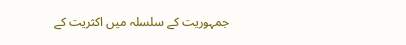جمہوريت كے سلسلہ ميں اكثريت كے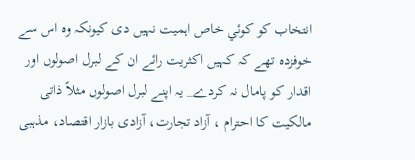انتخاب كو كوئي خاص اہميت نہيں دى كيونكہ وہ اس سے خوفزدہ تھے كہ كہيں اكثريت رائے ان كے لبرل اصولوں اور اقدار كو پامال نہ كردے_ يہ اپنے لبرل اصولوں مثلاً ذاتى مالكيت كا احترام ، آزاد تجارت، آزادى بازار اقتصاد، مذہبى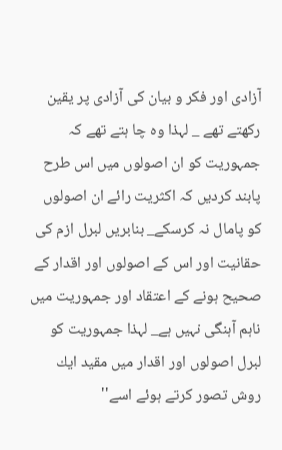آزادى اور فكر و بيان كى آزادى پر يقين ركھتے تھے _ لہذا وہ چا ہتے تھے كہ جمہوريت كو ان اصولوں ميں اس طرح پابند كرديں كہ اكثريت رائے ان اصولوں كو پامال نہ كرسكے_ بنابريں لبرل ازم كى حقانيت اور اس كے اصولوں اور اقدار كے صحيح ہونے كے اعتقاد اور جمہوريت ميں ناہم آہنگى نہيں ہے_ لہذا جمہوريت كو لبرل اصولوں اور اقدار ميں مقيد ايك روش تصور كرتے ہوئے اسے''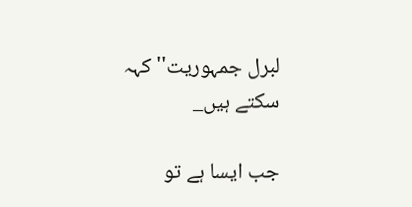لبرل جمہوريت'' كہہ سكتے ہيں_

جب ايسا ہے تو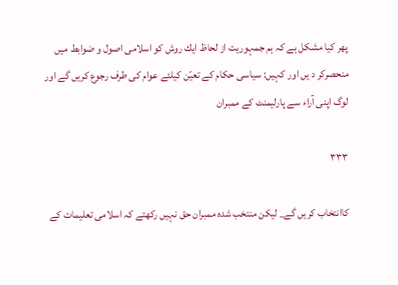پھر كيا مشكل ہے كہ ہم جمہوريت از لحاظ ايك روش كو اسلامى اصول و ضوابط ميں منحصركر د يں اور كہيں: سياسى حكام كے تعيّن كيلئے عوام كى طرف رجوع كريں گے اور لوگ اپنى آراء سے پارليمنٹ كے ممبران

۳۳۳

كاانتخاب كريں گے_ ليكن منتخب شدہ ممبران حق نہيں ركھتے كہ اسلامى تعليمات كے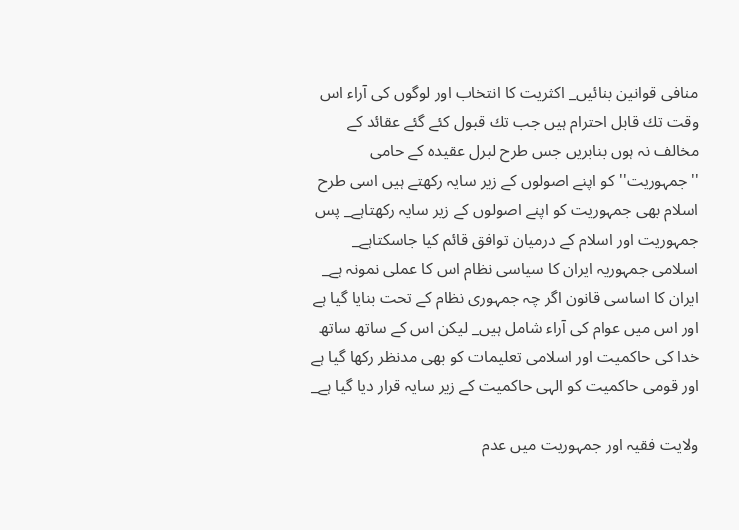منافى قوانين بنائيں_ اكثريت كا انتخاب اور لوگوں كى آراء اس وقت تك قابل احترام ہيں جب تك قبول كئے گئے عقائد كے مخالف نہ ہوں بنابريں جس طرح لبرل عقيدہ كے حامى ''جمہوريت'' كو اپنے اصولوں كے زير سايہ ركھتے ہيں اسى طرح اسلام بھى جمہوريت كو اپنے اصولوں كے زير سايہ ركھتاہے_ پس جمہوريت اور اسلام كے درميان توافق قائم كيا جاسكتاہے_ اسلامى جمہوريہ ايران كا سياسى نظام اس كا عملى نمونہ ہے_ ايران كا اساسى قانون اگر چہ جمہورى نظام كے تحت بنايا گيا ہے اور اس ميں عوام كى آراء شامل ہيں_ ليكن اس كے ساتھ ساتھ خدا كى حاكميت اور اسلامى تعليمات كو بھى مدنظر ركھا گيا ہے اور قومى حاكميت كو الہى حاكميت كے زير سايہ قرار ديا گيا ہے_

ولايت فقيہ اور جمہوريت ميں عدم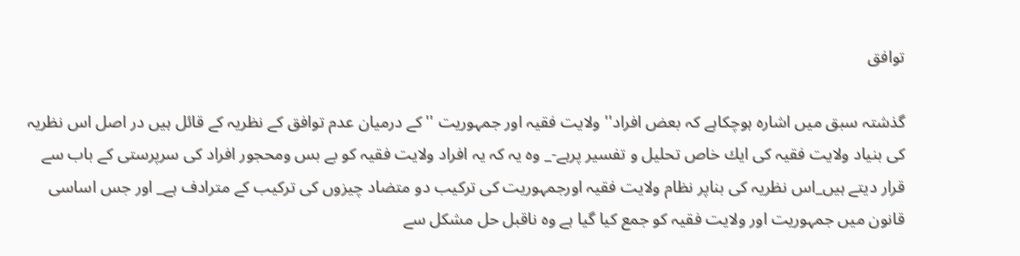توافق

گذشتہ سبق ميں اشارہ ہوچكاہے كہ بعض افراد'' ولايت فقيہ اور جمہوريت ''كے درميان عدم توافق كے نظريہ كے قائل ہيں در اصل اس نظريہ كى بنياد ولايت فقيہ كى ايك خاص تحليل و تفسير پرہے-_ وہ يہ كہ يہ افراد ولايت فقيہ كو بے بس ومحجور افراد كى سرپرستى كے باب سے قرار ديتے ہيں_اس نظريہ كى بناپر نظام ولايت فقيہ اورجمہوريت كى تركيب دو متضاد چيزوں كى تركيب كے مترادف ہے_ اور جس اساسى قانون ميں جمہوريت اور ولايت فقيہ كو جمع كيا گيا ہے وہ ناقبل حل مشكل سے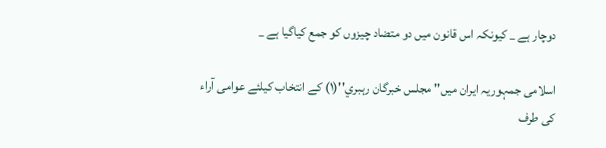دوچار ہے _ كيونكہ اس قانون ميں دو متضاد چيزوں كو جمع كياگيا ہے _

اسلامى جمہوريہ ايران ميں'' مجلس خبرگان رہبري''(۱) كے انتخاب كيلئے عوامى آراء كى طرف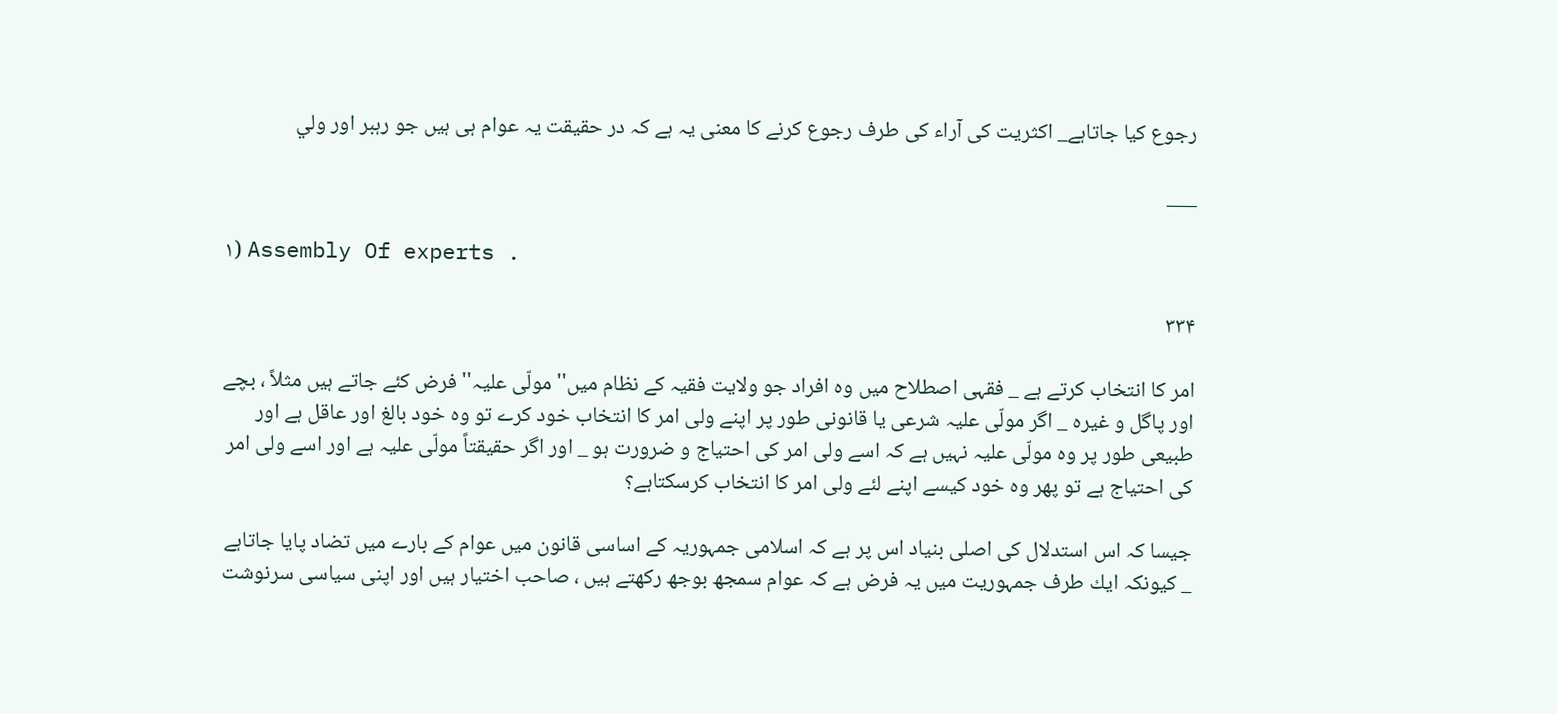رجوع كيا جاتاہے_ اكثريت كى آراء كى طرف رجوع كرنے كا معنى يہ ہے كہ در حقيقت يہ عوام ہى ہيں جو رہبر اور ولي

___

۱) Assembly Of experts .

۳۳۴

امر كا انتخاب كرتے ہے _ فقہى اصطلاح ميں وہ افراد جو ولايت فقيہ كے نظام ميں'' مولّى عليہ'' فرض كئے جاتے ہيں مثلاً ، بچے اور پاگل و غيرہ _ اگر مولّى عليہ شرعى يا قانونى طور پر اپنے ولى امر كا انتخاب خود كرے تو وہ خود بالغ اور عاقل ہے اور طبيعى طور پر وہ مولّى عليہ نہيں ہے كہ اسے ولى امر كى احتياج و ضرورت ہو _ اور اگر حقيقتاً مولّى عليہ ہے اور اسے ولى امر كى احتياج ہے تو پھر وہ خود كيسے اپنے لئے ولى امر كا انتخاب كرسكتاہے؟

جيسا كہ اس استدلال كى اصلى بنياد اس پر ہے كہ اسلامى جمہوريہ كے اساسى قانون ميں عوام كے بارے ميں تضاد پايا جاتاہے _ كيونكہ ايك طرف جمہوريت ميں يہ فرض ہے كہ عوام سمجھ بوجھ ركھتے ہيں ، صاحب اختيار ہيں اور اپنى سياسى سرنوشت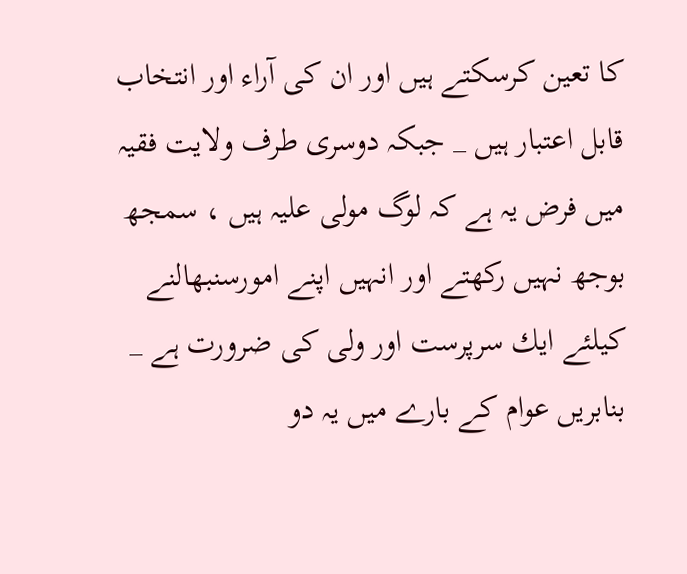كا تعين كرسكتے ہيں اور ان كى آراء اور انتخاب قابل اعتبار ہيں _ جبكہ دوسرى طرف ولايت فقيہ ميں فرض يہ ہے كہ لوگ مولى عليہ ہيں ، سمجھ بوجھ نہيں ركھتے اور انہيں اپنے امورسنبھالنے كيلئے ايك سرپرست اور ولى كى ضرورت ہے _ بنابريں عوام كے بارے ميں يہ دو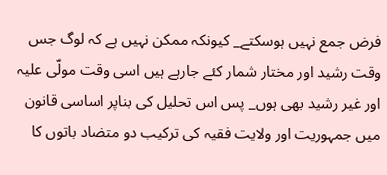فرض جمع نہيں ہوسكتے_ كيونكہ ممكن نہيں ہے كہ لوگ جس وقت رشيد اور مختار شمار كئے جارہے ہيں اسى وقت مولّى عليہ اور غير رشيد بھى ہوں_ پس اس تحليل كى بناپر اساسى قانون ميں جمہوريت اور ولايت فقيہ كى تركيب دو متضاد باتوں كا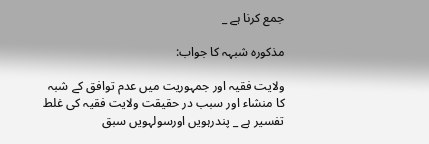جمع كرنا ہے _

مذكورہ شبہہ كا جواب:

ولايت فقيہ اور جمہوريت ميں عدم توافق كے شبہ كا منشاء اور سبب در حقيقت ولايت فقيہ كى غلط تفسير ہے _ پندرہويں اورسولہويں سبق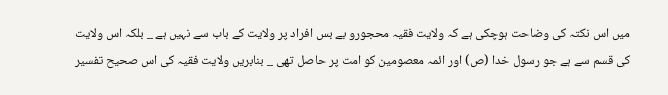ميں اس نكتہ كى وضاحت ہوچكى ہے كہ ولايت فقيہ محجورو بے بس افراد پر ولايت كے باب سے نہيں ہے _ بلكہ اس ولايت كى قسم سے ہے جو رسول خدا (ص) اور ائمہ معصومين كو امت پر حاصل تھى _ بنابريں ولايت فقيہ كى اس صحيح تفسير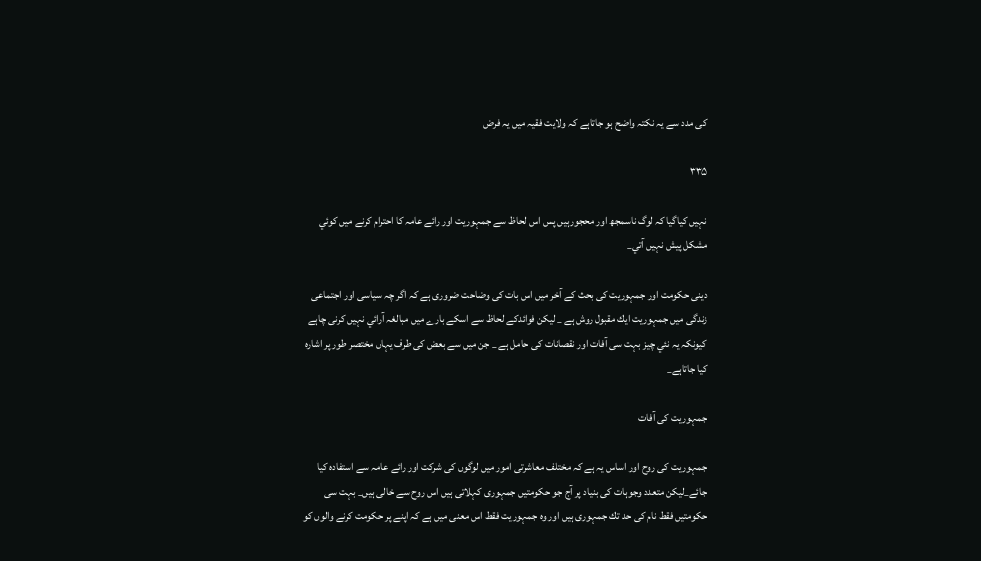كى مدد سے يہ نكتہ واضح ہو جاتاہے كہ ولايت فقيہ ميں يہ فرض

۳۳۵

نہيں كياگيا كہ لوگ ناسمجھ اور محجورہيں پس اس لحاظ سے جمہوريت اور رائے عامہ كا احترام كرنے ميں كوئي مشكل پيش نہيں آتي_

دينى حكومت اور جمہوريت كى بحث كے آخر ميں اس بات كى وضاحت ضرورى ہے كہ اگر چہ سياسى اور اجتماعى زندگى ميں جمہوريت ايك مقبول روش ہے _ ليكن فوائدكے لحاظ سے اسكے بارے ميں مبالغہ آرائي نہيں كرنى چاہے كيونكہ يہ نئي چيز بہت سى آفات اور نقصانات كى حامل ہے _ جن ميں سے بعض كى طرف يہاں مختصر طور پر اشارہ كيا جاتاہے_

جمہوريت كى آفات

جمہوريت كى روح اور اساس يہ ہے كہ مختلف معاشرتى امور ميں لوگوں كى شركت اور رائے عامہ سے استفادہ كيا جائے_ليكن متعدد وجوہات كى بنياد پر آج جو حكومتيں جمہورى كہلاتى ہيں اس روح سے خالى ہيں_ بہت سى حكومتيں فقط نام كى حد تك جمہورى ہيں اور وہ جمہوريت فقط اس معنى ميں ہے كہ اپنے پر حكومت كرنے والوں كو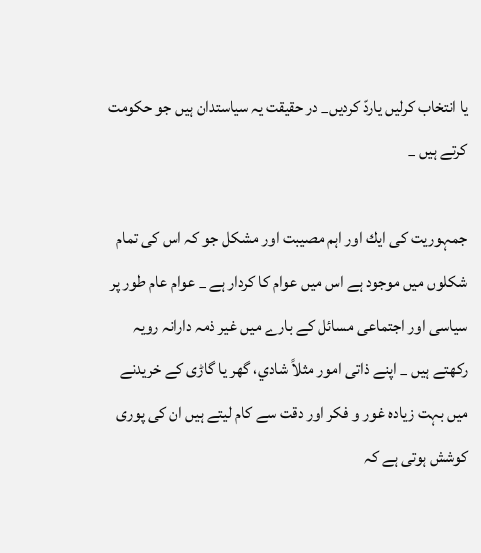يا انتخاب كرليں ياردّ كرديں_ در حقيقت يہ سياستدان ہيں جو حكومت كرتے ہيں _

جمہوريت كى ايك اور اہم مصيبت اور مشكل جو كہ اس كى تمام شكلوں ميں موجود ہے اس ميں عوام كا كردار ہے _ عوام عام طور پر سياسى اور اجتماعى مسائل كے بارے ميں غير ذمہ دارانہ رويہ ركھتے ہيں _ اپنے ذاتى امور مثلاً شادي، گھر يا گاڑى كے خريدنے ميں بہت زيادہ غور و فكر اور دقت سے كام ليتے ہيں ان كى پورى كوشش ہوتى ہے كہ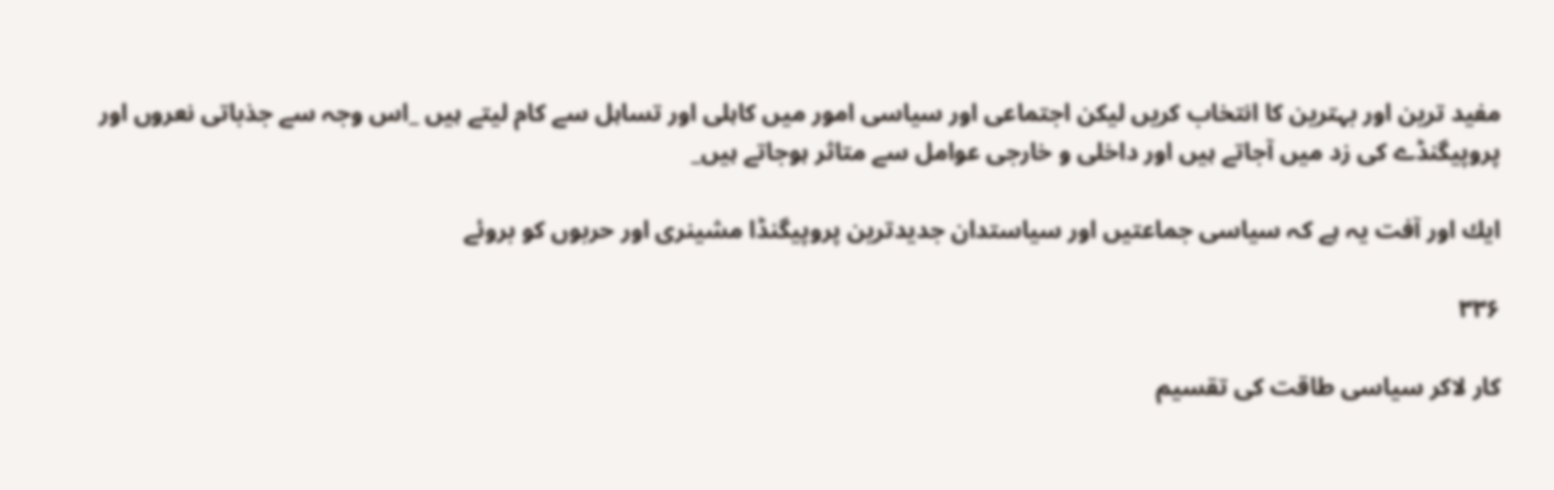مفيد ترين اور بہترين كا انتخاب كريں ليكن اجتماعى اور سياسى امور ميں كاہلى اور تساہل سے كام ليتے ہيں _اس وجہ سے جذباتى نعروں اور پروپيگنڈے كى زد ميں آجاتے ہيں اور داخلى و خارجى عوامل سے متاثر ہوجاتے ہيں_

ايك اور آفت يہ ہے كہ سياسى جماعتيں اور سياستدان جديدترين پروپيگنڈا مشينرى اور حربوں كو بروئے

۳۳۶

كار لاكر سياسى طاقت كى تقسيم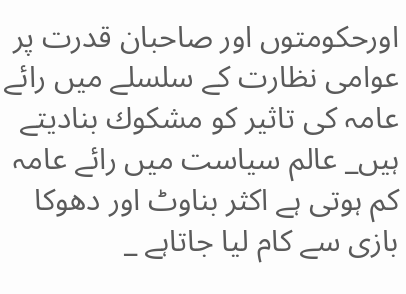اورحكومتوں اور صاحبان قدرت پر عوامى نظارت كے سلسلے ميں رائے عامہ كى تاثير كو مشكوك بناديتے ہيں_ عالم سياست ميں رائے عامہ كم ہوتى ہے اكثر بناوٹ اور دھوكا بازى سے كام ليا جاتاہے _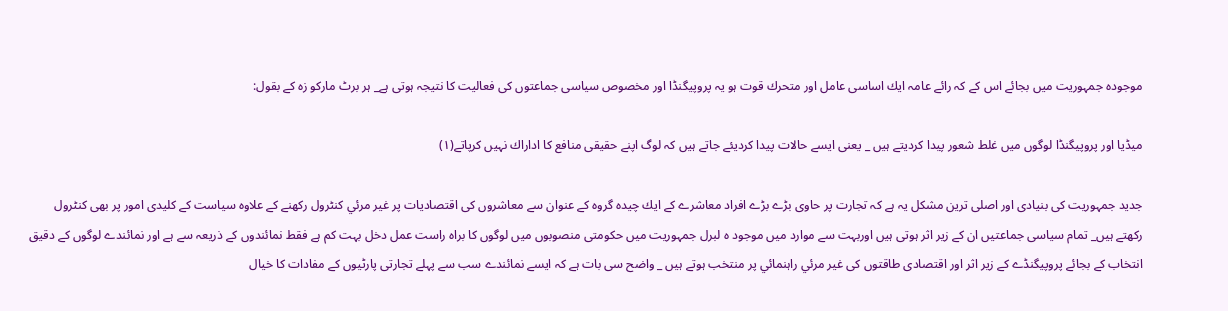موجودہ جمہوريت ميں بجائے اس كے كہ رائے عامہ ايك اساسى عامل اور متحرك قوت ہو يہ پروپيگنڈا اور مخصوص سياسى جماعتوں كى فعاليت كا نتيجہ ہوتى ہے_ ہر برٹ ماركو زہ كے بقول:

ميڈيا اور پروپيگنڈا لوگوں ميں غلط شعور پيدا كرديتے ہيں _ يعنى ايسے حالات پيدا كرديئے جاتے ہيں كہ لوگ اپنے حقيقى منافع كا اداراك نہيں كرپاتے(۱)

جديد جمہوريت كى بنيادى اور اصلى ترين مشكل يہ ہے كہ تجارت پر حاوى بڑے بڑے افراد معاشرے كے ايك چيدہ گروہ كے عنوان سے معاشروں كى اقتصاديات پر غير مرئي كنٹرول ركھنے كے علاوہ سياست كے كليدى امور پر بھى كنٹرول ركھتے ہيں_ تمام سياسى جماعتيں ان كے زير اثر ہوتى ہيں اوربہت سے موارد ميں موجود ہ لبرل جمہوريت ميں حكومتى منصوبوں ميں لوگوں كا براہ راست عمل دخل بہت كم ہے فقط نمائندوں كے ذريعہ سے ہے اور نمائندے لوگوں كے دقيق انتخاب كے بجائے پروپيگنڈے كے زير اثر اور اقتصادى طاقتوں كى غير مرئي راہنمائي پر منتخب ہوتے ہيں _ واضح سى بات ہے كہ ايسے نمائندے سب سے پہلے تجارتى پارٹيوں كے مفادات كا خيال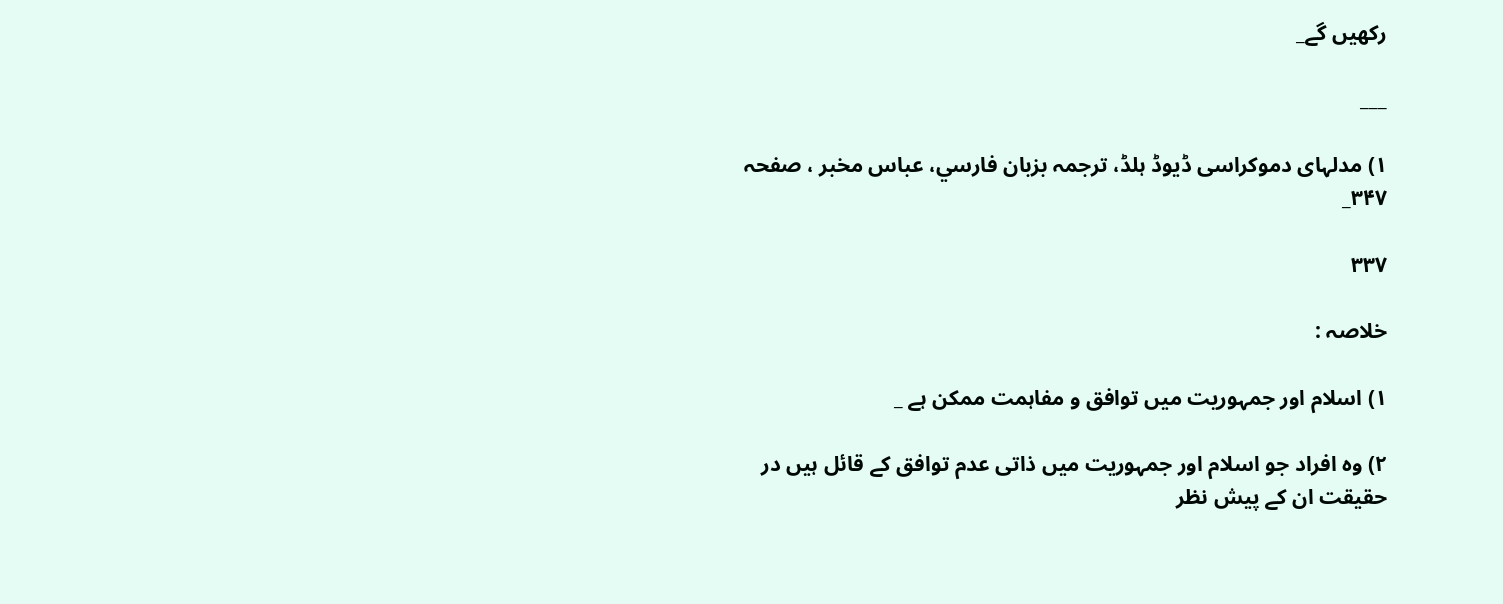ركھيں گے_

___

۱) مدلہاى دموكراسى ڈيوڈ ہلڈ، ترجمہ بزبان فارسي، عباس مخبر ، صفحہ ۳۴۷_

۳۳۷

خلاصہ :

۱) اسلام اور جمہوريت ميں توافق و مفاہمت ممكن ہے _

۲) وہ افراد جو اسلام اور جمہوريت ميں ذاتى عدم توافق كے قائل ہيں در حقيقت ان كے پيش نظر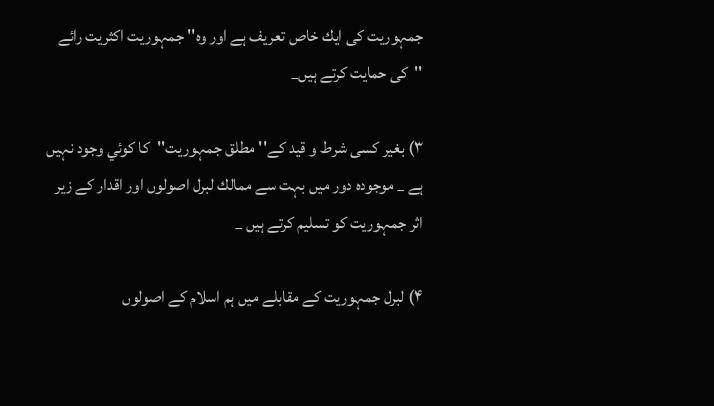جمہوريت كى ايك خاص تعريف ہے اور وہ'' جمہوريت اكثريت رائے ''كى حمايت كرتے ہيں_

۳) بغير كسى شرط و قيد كے'' مطلق جمہوريت''كا كوئي وجود نہيں ہے _ موجودہ دور ميں بہت سے ممالك لبرل اصولوں اور اقدار كے زير اثر جمہوريت كو تسليم كرتے ہيں _

۴) لبرل جمہوريت كے مقابلے ميں ہم اسلام كے اصولوں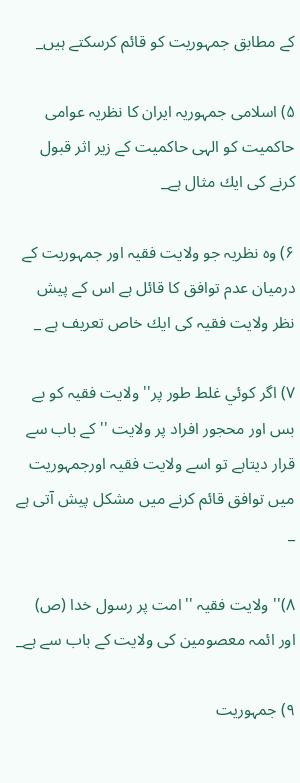كے مطابق جمہوريت كو قائم كرسكتے ہيں_

۵) اسلامى جمہوريہ ايران كا نظريہ عوامى حاكميت كو الہى حاكميت كے زير اثر قبول كرنے كى ايك مثال ہے_

۶) وہ نظريہ جو ولايت فقيہ اور جمہوريت كے درميان عدم توافق كا قائل ہے اس كے پيش نظر ولايت فقيہ كى ايك خاص تعريف ہے _

۷) اگر كوئي غلط طور پر'' ولايت فقيہ كو بے بس اور محجور افراد پر ولايت ''كے باب سے قرار ديتاہے تو اسے ولايت فقيہ اورجمہوريت ميں توافق قائم كرنے ميں مشكل پيش آتى ہے _

۸)'' ولايت فقيہ ''امت پر رسول خدا (ص) اور ائمہ معصومين كى ولايت كے باب سے ہے_

۹) جمہوريت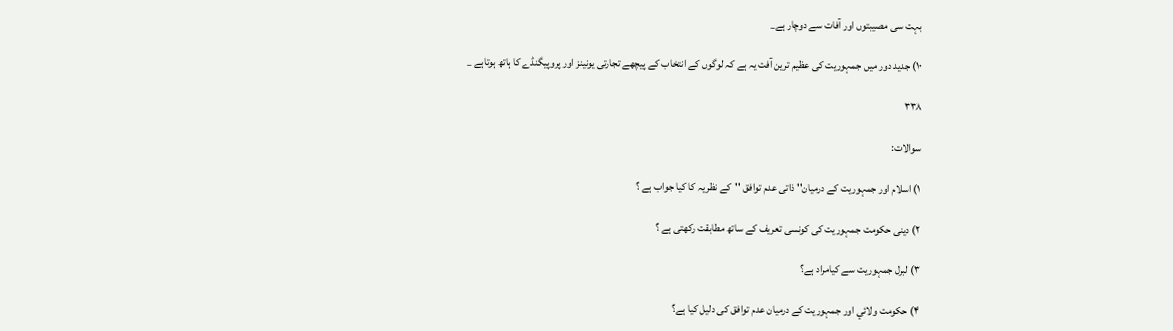بہت سى مصيبتوں اور آفات سے دوچار ہے_

۱۰) جديد دور ميں جمہوريت كى عظيم ترين آفت يہ ہے كہ لوگوں كے انتخاب كے پيچھے تجارتى يونينز اور پروپيگنڈے كا ہاتھ ہوتاہے _

۳۳۸

سوالات:

۱) اسلام اور جمہوريت كے درميان'' ذاتى عدم توافق ''كے نظريہ كا كيا جواب ہے ؟

۲) دينى حكومت جمہوريت كى كونسى تعريف كے ساتھ مطابقت ركھتى ہے ؟

۳) لبرل جمہوريت سے كيامراد ہے؟

۴) حكومت ولائي اور جمہوريت كے درميان عدم توافق كى دليل كيا ہے؟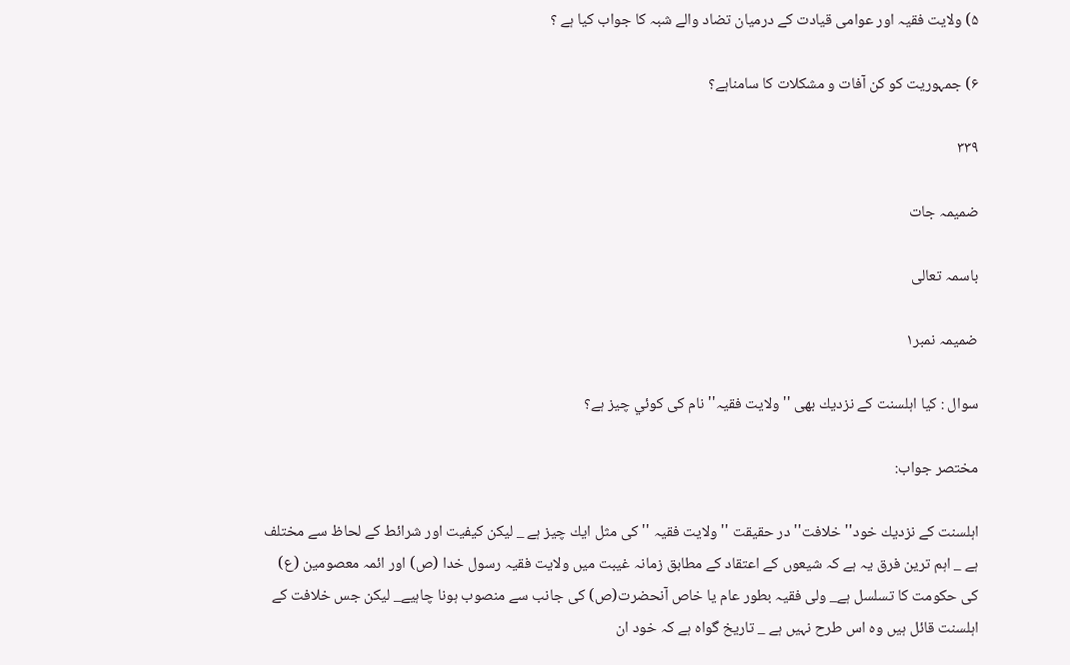۵) ولايت فقيہ اور عوامى قيادت كے درميان تضاد والے شبہ كا جواب كيا ہے ؟

۶) جمہوريت كو كن آفات و مشكلات كا سامناہے؟

۳۳۹

ضميمہ جات

باسمہ تعالى

ضميمہ نمبر۱

سوال : كيا اہلسنت كے نزديك بھى ''ولايت فقيہ'' نام كى كوئي چيز ہے؟

مختصر جواب:

اہلسنت كے نزديك خود'' خلافت'' در حقيقت '' ولايت فقيہ '' كى مثل ايك چيز ہے _ ليكن كيفيت اور شرائط كے لحاظ سے مختلف ہے _ اہم ترين فرق يہ ہے كہ شيعوں كے اعتقاد كے مطابق زمانہ غيبت ميں ولايت فقيہ رسول خدا (ص) اور ائمہ معصومين (ع) كى حكومت كا تسلسل ہے_ ولى فقيہ بطور عام يا خاص آنحضرت(ص) كى جانب سے منصوب ہونا چاہيے_ ليكن جس خلافت كے اہلسنت قائل ہيں وہ اس طرح نہيں ہے _ تاريخ گواہ ہے كہ خود ان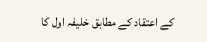كے اعتقاد كے مطابق خليفہ اول كا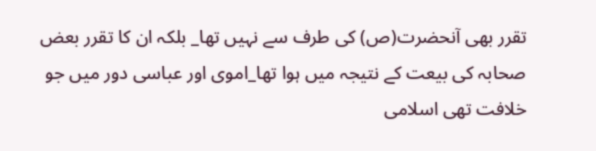تقرر بھى آنحضرت(ص) كى طرف سے نہيں تھا_ بلكہ ان كا تقرر بعض صحابہ كى بيعت كے نتيجہ ميں ہوا تھا_اموى اور عباسى دور ميں جو خلافت تھى اسلامى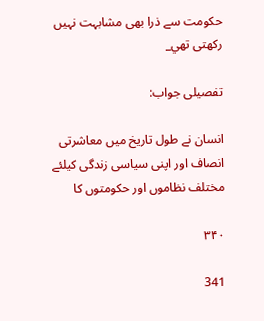حكومت سے ذرا بھى مشابہت نہيں ركھتى تھي_

تفصيلى جواب:

انسان نے طول تاريخ ميں معاشرتى انصاف اور اپنى سياسى زندگى كيلئے مختلف نظاموں اور حكومتوں كا

۳۴۰

341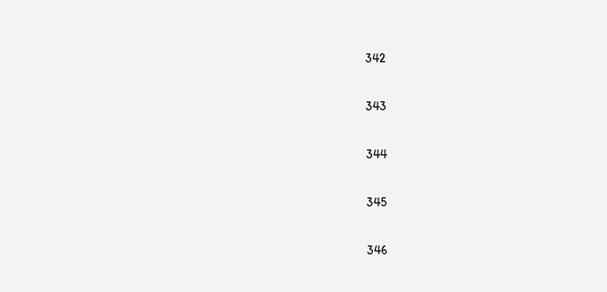342

343

344

345

346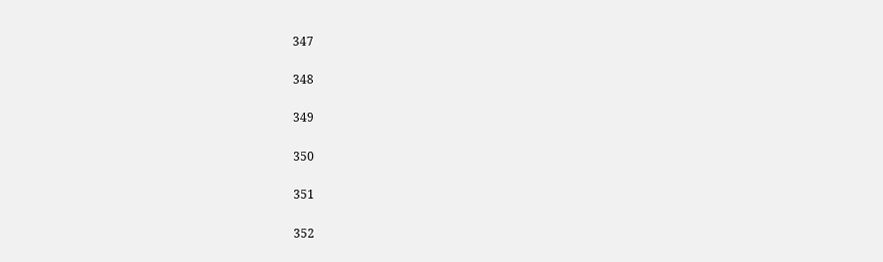347

348

349

350

351

352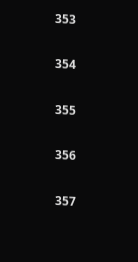353

354

355

356

357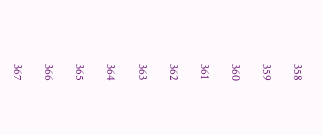358

359

360

361

362

363

364

365

366

367